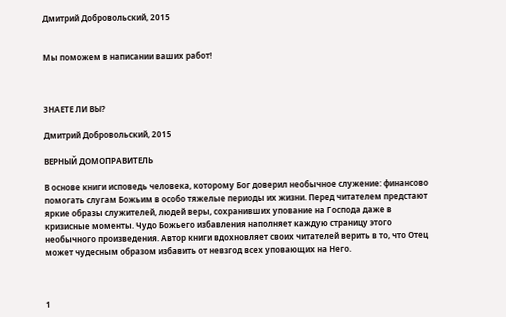Дмитрий Добровольский, 2015


Мы поможем в написании ваших работ!



ЗНАЕТЕ ЛИ ВЫ?

Дмитрий Добровольский, 2015

ВЕРНЫЙ ДОМОПРАВИТЕЛЬ

В основе книги исповедь человека, которому Бог доверил необычное служение: финансово помогать слугам Божьим в особо тяжелые периоды их жизни. Перед читателем предстают яркие образы служителей, людей веры, сохранивших упование на Господа даже в кризисные моменты. Чудо Божьего избавления наполняет каждую страницу этого необычного произведения. Автор книги вдохновляет своих читателей верить в то, что Отец может чудесным образом избавить от невзгод всех уповающих на Него.



1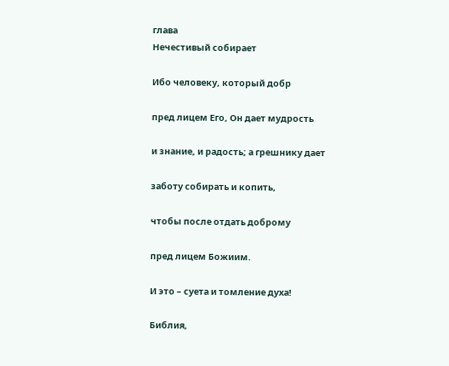глава
Нечестивый собирает

Ибо человеку, который добр

пред лицем Его, Он дает мудрость

и знание, и радость; а грешнику дает

заботу собирать и копить,

чтобы после отдать доброму

пред лицем Божиим.

И это – суета и томление духа!

Библия,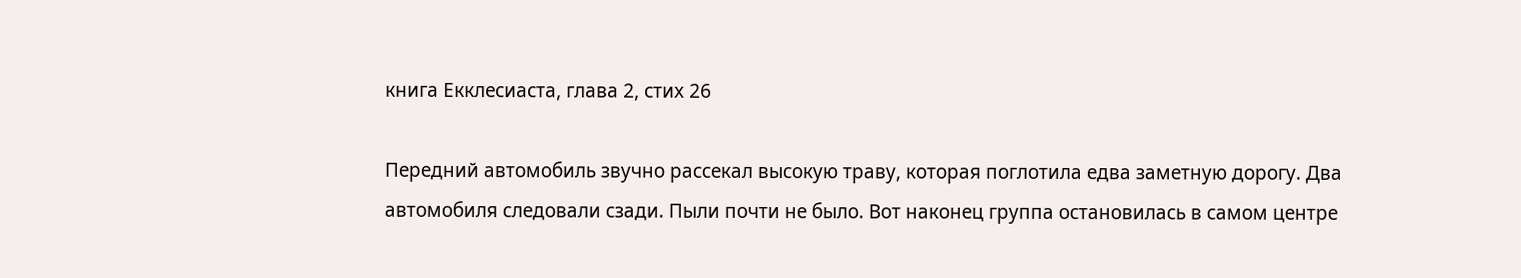книга Екклесиаста, глава 2, стих 26

Передний автомобиль звучно рассекал высокую траву, которая поглотила едва заметную дорогу. Два автомобиля следовали сзади. Пыли почти не было. Вот наконец группа остановилась в самом центре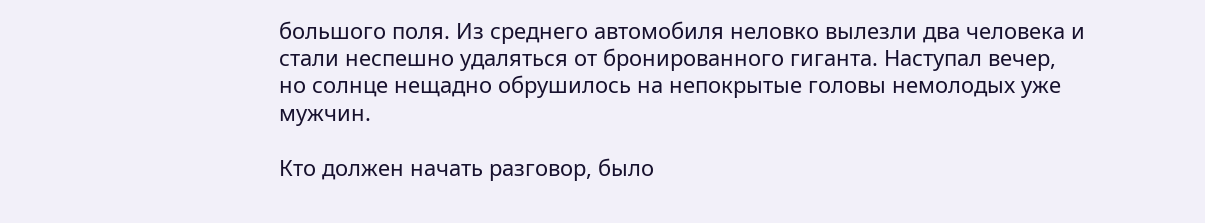большого поля. Из среднего автомобиля неловко вылезли два человека и стали неспешно удаляться от бронированного гиганта. Наступал вечер, но солнце нещадно обрушилось на непокрытые головы немолодых уже мужчин.

Кто должен начать разговор, было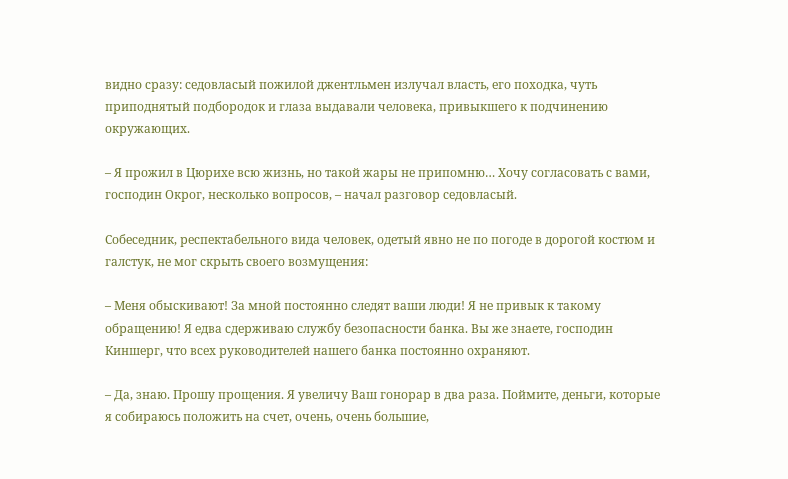видно сразу: седовласый пожилой джентльмен излучал власть, его походка, чуть приподнятый подбородок и глаза выдавали человека, привыкшего к подчинению окружающих.

– Я прожил в Цюрихе всю жизнь, но такой жары не припомню… Хочу согласовать с вами, господин Окрог, несколько вопросов, – начал разговор седовласый.

Собеседник, респектабельного вида человек, одетый явно не по погоде в дорогой костюм и галстук, не мог скрыть своего возмущения:

– Меня обыскивают! За мной постоянно следят ваши люди! Я не привык к такому обращению! Я едва сдерживаю службу безопасности банка. Вы же знаете, господин Киншерг, что всех руководителей нашего банка постоянно охраняют.

– Да, знаю. Прошу прощения. Я увеличу Ваш гонорар в два раза. Поймите, деньги, которые я собираюсь положить на счет, очень, очень большие,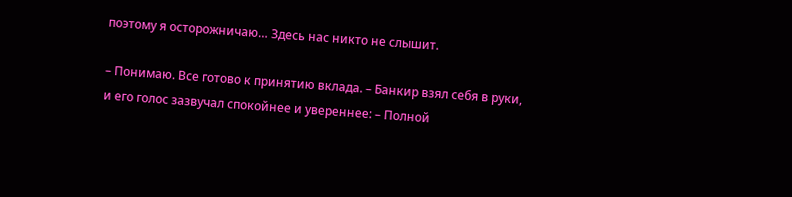поэтому я осторожничаю… Здесь нас никто не слышит.

– Понимаю. Все готово к принятию вклада. – Банкир взял себя в руки, и его голос зазвучал спокойнее и увереннее: – Полной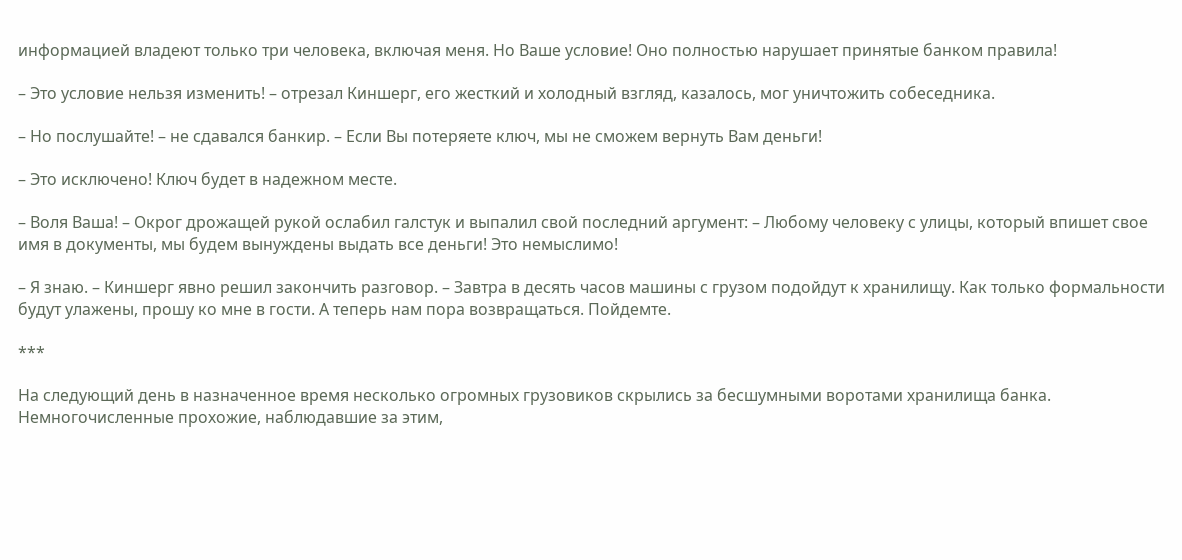информацией владеют только три человека, включая меня. Но Ваше условие! Оно полностью нарушает принятые банком правила!

– Это условие нельзя изменить! – отрезал Киншерг, его жесткий и холодный взгляд, казалось, мог уничтожить собеседника.

– Но послушайте! – не сдавался банкир. – Если Вы потеряете ключ, мы не сможем вернуть Вам деньги!

– Это исключено! Ключ будет в надежном месте.

– Воля Ваша! – Окрог дрожащей рукой ослабил галстук и выпалил свой последний аргумент: – Любому человеку с улицы, который впишет свое имя в документы, мы будем вынуждены выдать все деньги! Это немыслимо!

– Я знаю. – Киншерг явно решил закончить разговор. – Завтра в десять часов машины с грузом подойдут к хранилищу. Как только формальности будут улажены, прошу ко мне в гости. А теперь нам пора возвращаться. Пойдемте.

***

На следующий день в назначенное время несколько огромных грузовиков скрылись за бесшумными воротами хранилища банка. Немногочисленные прохожие, наблюдавшие за этим,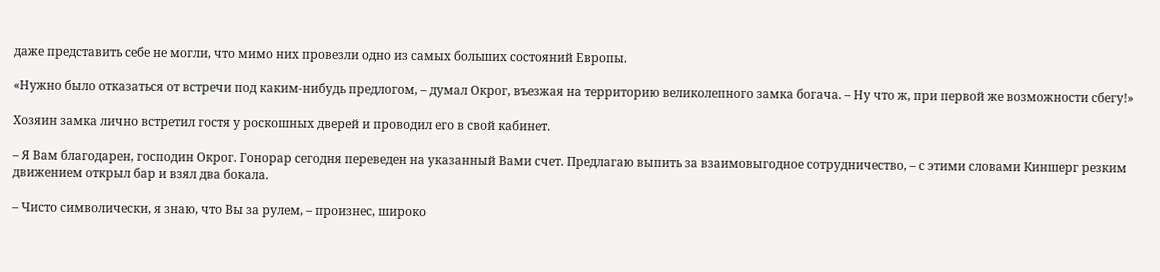даже представить себе не могли, что мимо них провезли одно из самых больших состояний Европы.

«Нужно было отказаться от встречи под каким-нибудь предлогом, – думал Окрог, въезжая на территорию великолепного замка богача. – Ну что ж, при первой же возможности сбегу!»

Хозяин замка лично встретил гостя у роскошных дверей и проводил его в свой кабинет.

– Я Вам благодарен, господин Окрог. Гонорар сегодня переведен на указанный Вами счет. Предлагаю выпить за взаимовыгодное сотрудничество, – с этими словами Киншерг резким движением открыл бар и взял два бокала.

– Чисто символически, я знаю, что Вы за рулем, – произнес, широко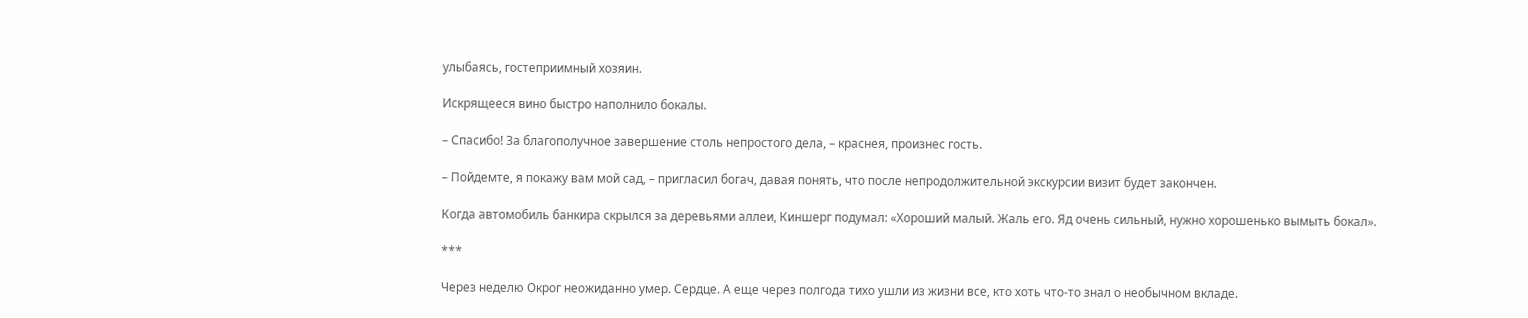улыбаясь, гостеприимный хозяин.

Искрящееся вино быстро наполнило бокалы.

– Спасибо! За благополучное завершение столь непростого дела, – краснея, произнес гость.

– Пойдемте, я покажу вам мой сад, – пригласил богач, давая понять, что после непродолжительной экскурсии визит будет закончен.

Когда автомобиль банкира скрылся за деревьями аллеи, Киншерг подумал: «Хороший малый. Жаль его. Яд очень сильный, нужно хорошенько вымыть бокал».

***

Через неделю Окрог неожиданно умер. Сердце. А еще через полгода тихо ушли из жизни все, кто хоть что-то знал о необычном вкладе.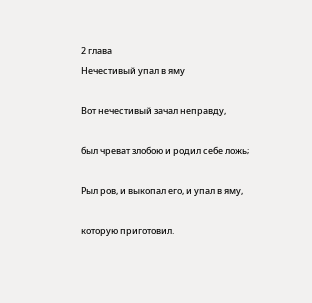2 глава
Нечестивый упал в яму

Вот нечестивый зачал неправду,

был чреват злобою и родил себе ложь;

Рыл ров, и выкопал его, и упал в яму,

которую приготовил.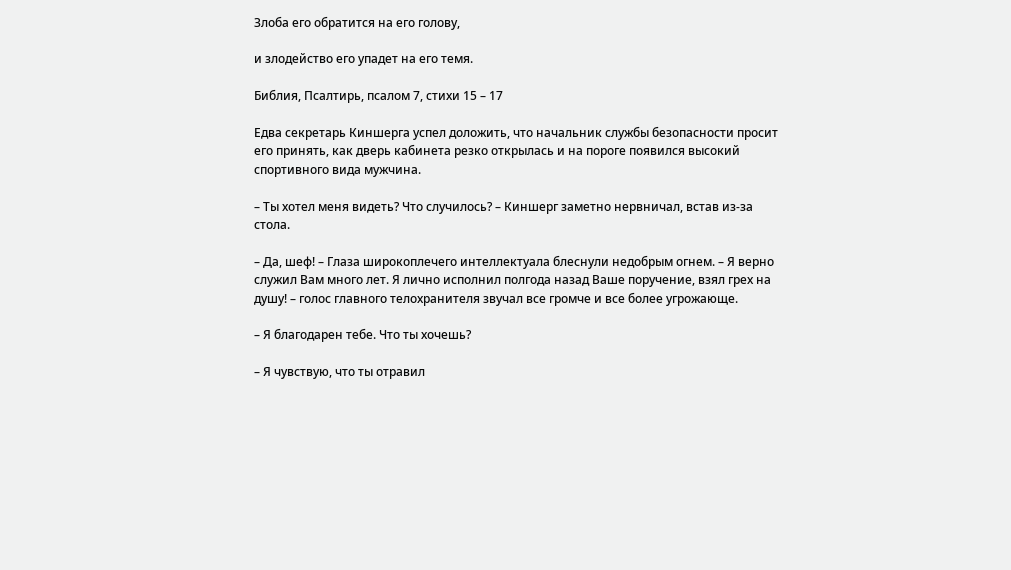Злоба его обратится на его голову,

и злодейство его упадет на его темя.

Библия, Псалтирь, псалом 7, стихи 15 – 17

Едва секретарь Киншерга успел доложить, что начальник службы безопасности просит его принять, как дверь кабинета резко открылась и на пороге появился высокий спортивного вида мужчина.

– Ты хотел меня видеть? Что случилось? – Киншерг заметно нервничал, встав из-за стола.

– Да, шеф! – Глаза широкоплечего интеллектуала блеснули недобрым огнем. – Я верно служил Вам много лет. Я лично исполнил полгода назад Ваше поручение, взял грех на душу! – голос главного телохранителя звучал все громче и все более угрожающе.

– Я благодарен тебе. Что ты хочешь?

– Я чувствую, что ты отравил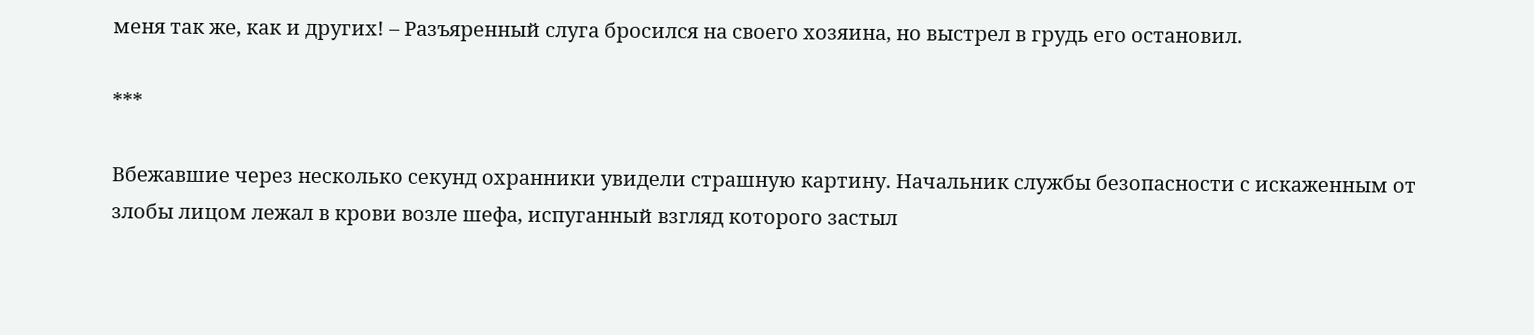меня так же, как и других! – Разъяренный слуга бросился на своего хозяина, но выстрел в грудь его остановил.

***

Вбежавшие через несколько секунд охранники увидели страшную картину. Начальник службы безопасности с искаженным от злобы лицом лежал в крови возле шефа, испуганный взгляд которого застыл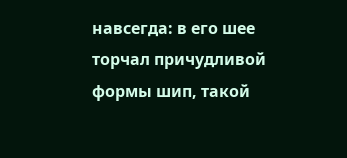навсегда: в его шее торчал причудливой формы шип, такой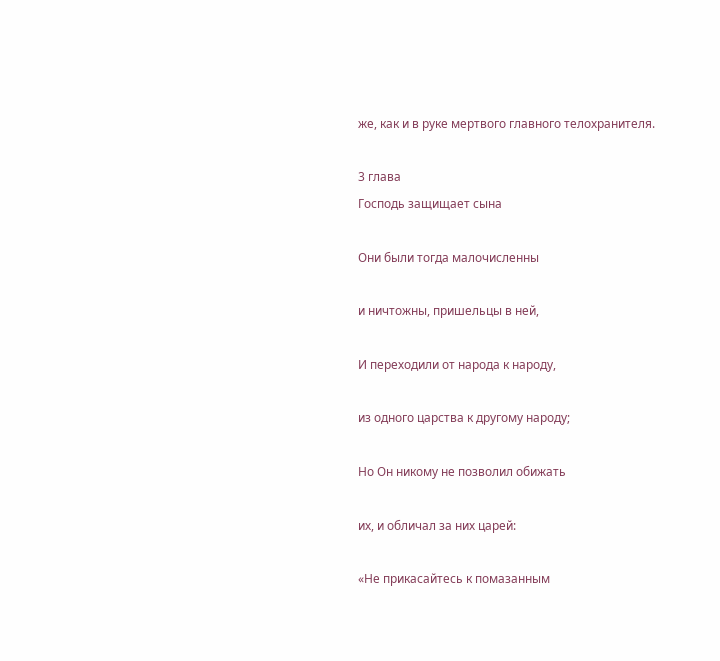же, как и в руке мертвого главного телохранителя.

3 глава
Господь защищает сына

Они были тогда малочисленны

и ничтожны, пришельцы в ней,

И переходили от народа к народу,

из одного царства к другому народу;

Но Он никому не позволил обижать

их, и обличал за них царей:

«Не прикасайтесь к помазанным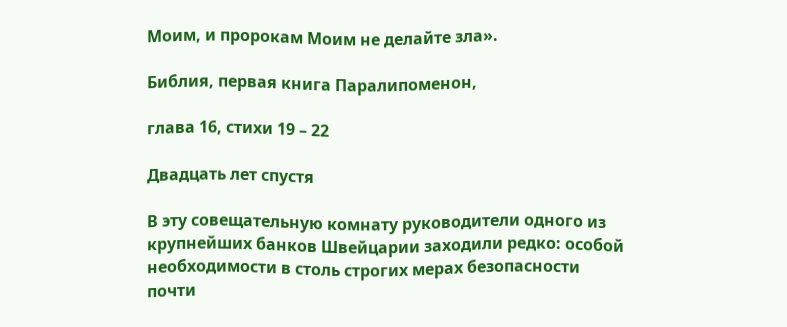Моим, и пророкам Моим не делайте зла».

Библия, первая книга Паралипоменон,

глава 16, стихи 19 – 22

Двадцать лет спустя

В эту совещательную комнату руководители одного из крупнейших банков Швейцарии заходили редко: особой необходимости в столь строгих мерах безопасности почти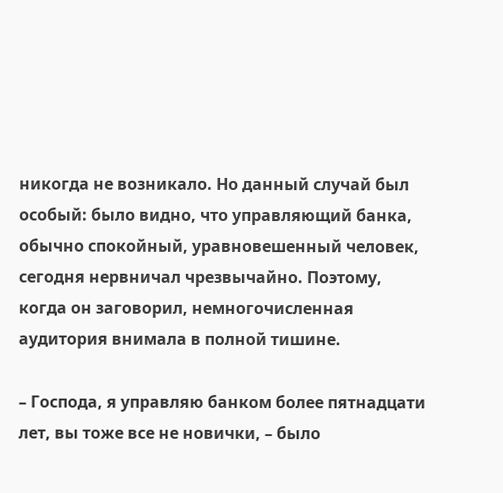никогда не возникало. Но данный случай был особый: было видно, что управляющий банка, обычно спокойный, уравновешенный человек, сегодня нервничал чрезвычайно. Поэтому, когда он заговорил, немногочисленная аудитория внимала в полной тишине.

– Господа, я управляю банком более пятнадцати лет, вы тоже все не новички, – было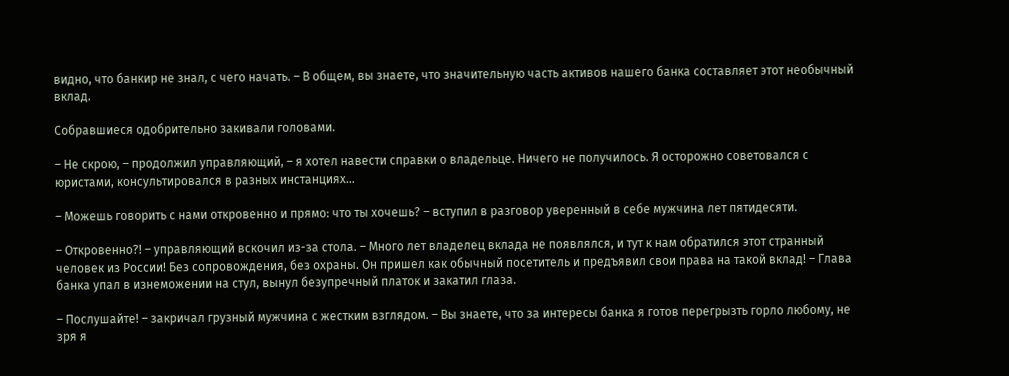видно, что банкир не знал, с чего начать. – В общем, вы знаете, что значительную часть активов нашего банка составляет этот необычный вклад.

Собравшиеся одобрительно закивали головами.

– Не скрою, – продолжил управляющий, – я хотел навести справки о владельце. Ничего не получилось. Я осторожно советовался с юристами, консультировался в разных инстанциях…

– Можешь говорить с нами откровенно и прямо: что ты хочешь? – вступил в разговор уверенный в себе мужчина лет пятидесяти.

– Откровенно?! – управляющий вскочил из-за стола. – Много лет владелец вклада не появлялся, и тут к нам обратился этот странный человек из России! Без сопровождения, без охраны. Он пришел как обычный посетитель и предъявил свои права на такой вклад! – Глава банка упал в изнеможении на стул, вынул безупречный платок и закатил глаза.

– Послушайте! – закричал грузный мужчина с жестким взглядом. – Вы знаете, что за интересы банка я готов перегрызть горло любому, не зря я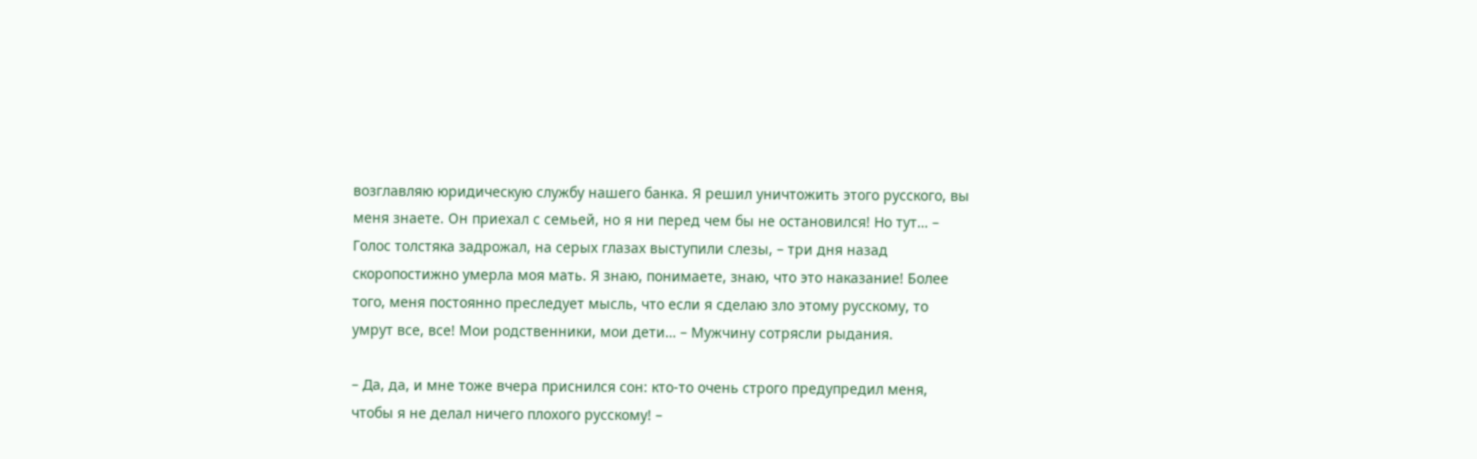возглавляю юридическую службу нашего банка. Я решил уничтожить этого русского, вы меня знаете. Он приехал с семьей, но я ни перед чем бы не остановился! Но тут… – Голос толстяка задрожал, на серых глазах выступили слезы, – три дня назад скоропостижно умерла моя мать. Я знаю, понимаете, знаю, что это наказание! Более того, меня постоянно преследует мысль, что если я сделаю зло этому русскому, то умрут все, все! Мои родственники, мои дети… – Мужчину сотрясли рыдания.

– Да, да, и мне тоже вчера приснился сон: кто-то очень строго предупредил меня, чтобы я не делал ничего плохого русскому! –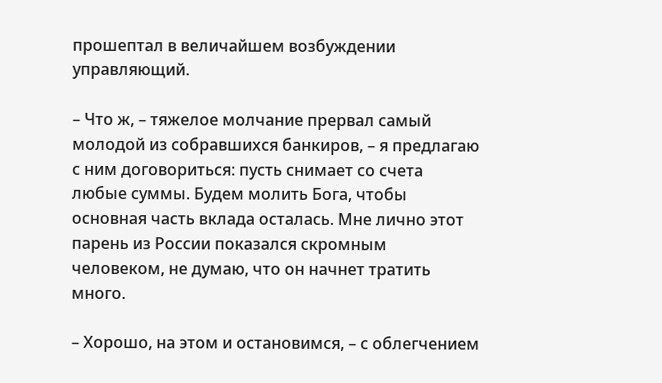прошептал в величайшем возбуждении управляющий.

– Что ж, – тяжелое молчание прервал самый молодой из собравшихся банкиров, – я предлагаю с ним договориться: пусть снимает со счета любые суммы. Будем молить Бога, чтобы основная часть вклада осталась. Мне лично этот парень из России показался скромным человеком, не думаю, что он начнет тратить много.

– Хорошо, на этом и остановимся, – с облегчением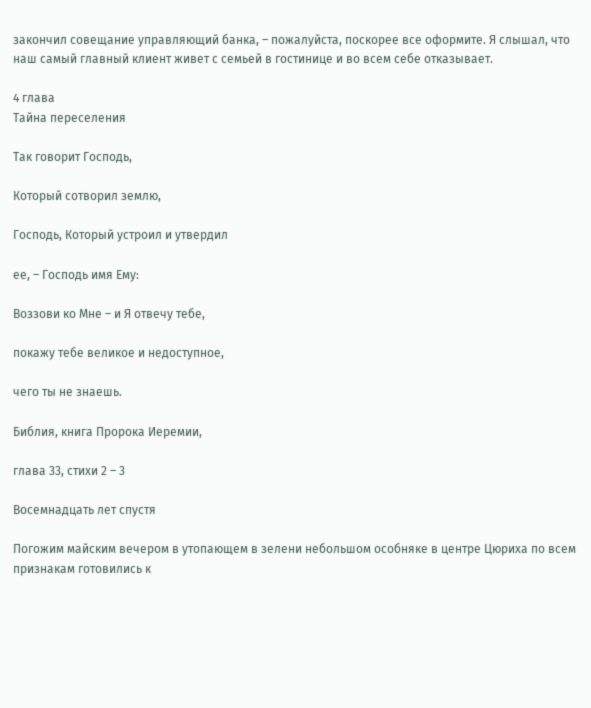закончил совещание управляющий банка, – пожалуйста, поскорее все оформите. Я слышал, что наш самый главный клиент живет с семьей в гостинице и во всем себе отказывает.

4 глава
Тайна переселения

Так говорит Господь,

Который сотворил землю,

Господь, Который устроил и утвердил

ее, – Господь имя Ему:

Воззови ко Мне – и Я отвечу тебе,

покажу тебе великое и недоступное,

чего ты не знаешь.

Библия, книга Пророка Иеремии,

глава 33, стихи 2 – 3

Восемнадцать лет спустя

Погожим майским вечером в утопающем в зелени небольшом особняке в центре Цюриха по всем признакам готовились к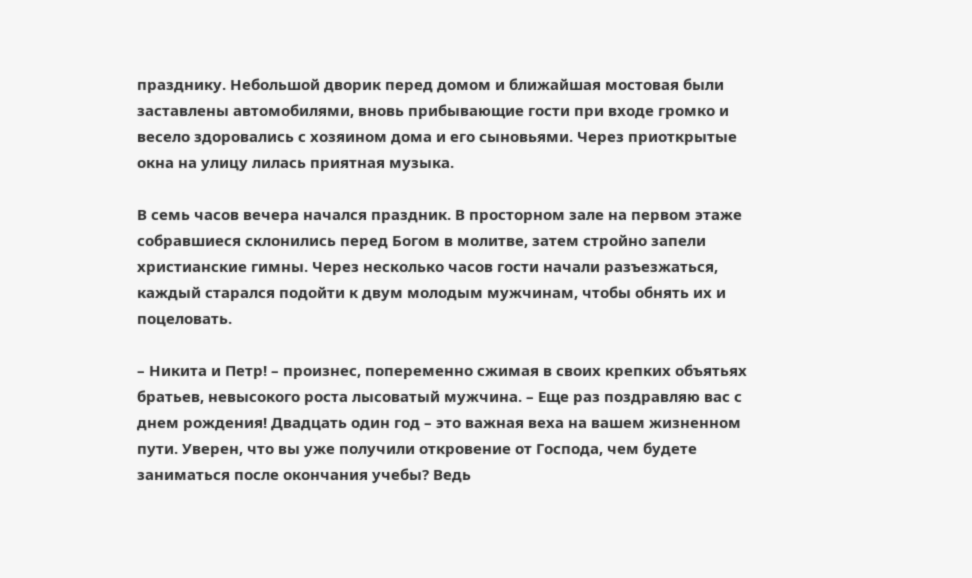празднику. Небольшой дворик перед домом и ближайшая мостовая были заставлены автомобилями, вновь прибывающие гости при входе громко и весело здоровались с хозяином дома и его сыновьями. Через приоткрытые окна на улицу лилась приятная музыка.

В семь часов вечера начался праздник. В просторном зале на первом этаже собравшиеся склонились перед Богом в молитве, затем стройно запели христианские гимны. Через несколько часов гости начали разъезжаться, каждый старался подойти к двум молодым мужчинам, чтобы обнять их и поцеловать.

– Никита и Петр! – произнес, попеременно сжимая в своих крепких объятьях братьев, невысокого роста лысоватый мужчина. – Еще раз поздравляю вас с днем рождения! Двадцать один год – это важная веха на вашем жизненном пути. Уверен, что вы уже получили откровение от Господа, чем будете заниматься после окончания учебы? Ведь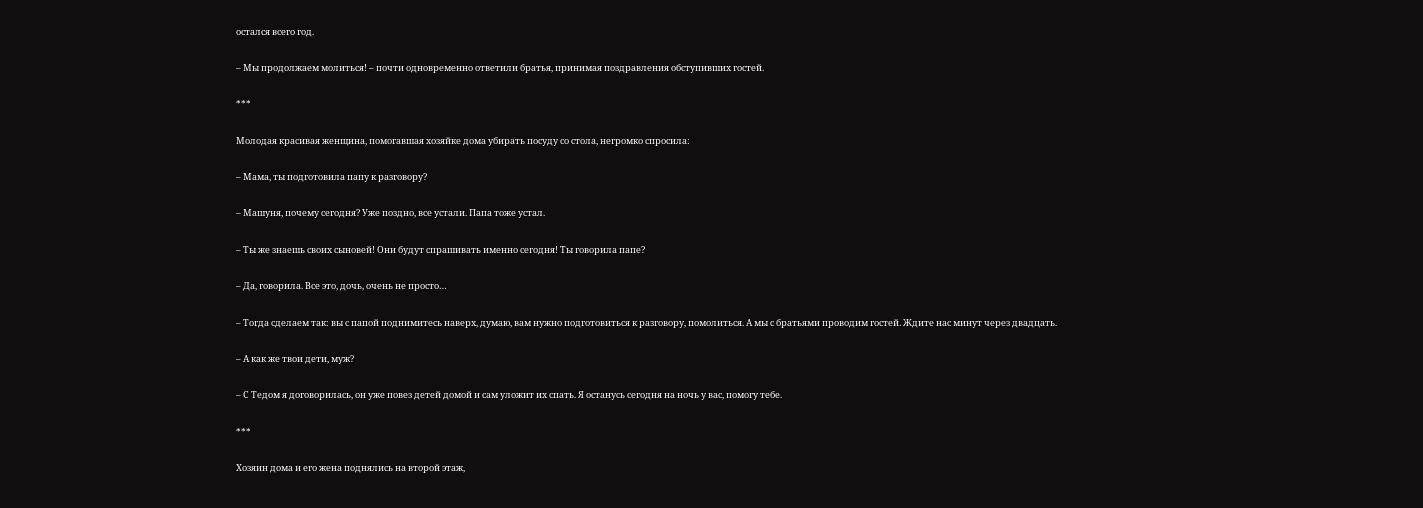остался всего год.

– Мы продолжаем молиться! – почти одновременно ответили братья, принимая поздравления обступивших гостей.

***

Молодая красивая женщина, помогавшая хозяйке дома убирать посуду со стола, негромко спросила:

– Мама, ты подготовила папу к разговору?

– Машуня, почему сегодня? Уже поздно, все устали. Папа тоже устал.

– Ты же знаешь своих сыновей! Они будут спрашивать именно сегодня! Ты говорила папе?

– Да, говорила. Все это, дочь, очень не просто…

– Тогда сделаем так: вы с папой поднимитесь наверх, думаю, вам нужно подготовиться к разговору, помолиться. А мы с братьями проводим гостей. Ждите нас минут через двадцать.

– А как же твои дети, муж?

– С Тедом я договорилась, он уже повез детей домой и сам уложит их спать. Я останусь сегодня на ночь у вас, помогу тебе.

***

Хозяин дома и его жена поднялись на второй этаж,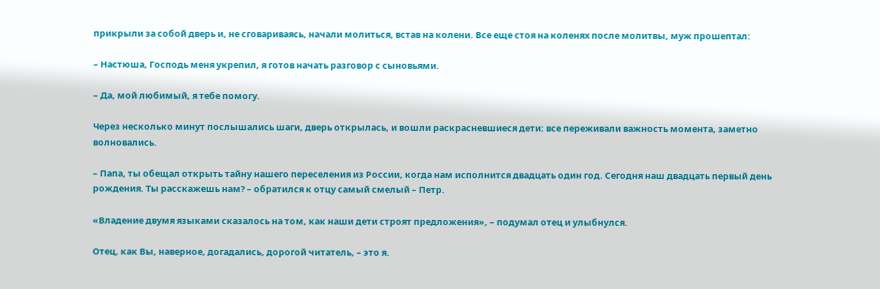прикрыли за собой дверь и, не сговариваясь, начали молиться, встав на колени. Все еще стоя на коленях после молитвы, муж прошептал:

– Настюша, Господь меня укрепил, я готов начать разговор с сыновьями.

– Да, мой любимый, я тебе помогу.

Через несколько минут послышались шаги, дверь открылась, и вошли раскрасневшиеся дети: все переживали важность момента, заметно волновались.

– Папа, ты обещал открыть тайну нашего переселения из России, когда нам исполнится двадцать один год. Сегодня наш двадцать первый день рождения. Ты расскажешь нам? – обратился к отцу самый смелый – Петр.

«Владение двумя языками сказалось на том, как наши дети строят предложения», – подумал отец и улыбнулся.

Отец, как Вы, наверное, догадались, дорогой читатель, – это я.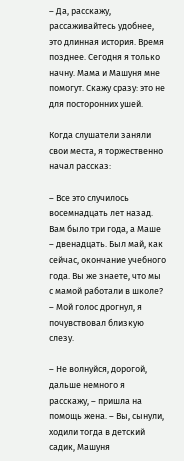– Да, расскажу, рассаживайтесь удобнее, это длинная история. Время позднее. Сегодня я только начну. Мама и Машуня мне помогут. Скажу сразу: это не для посторонних ушей.

Когда слушатели заняли свои места, я торжественно начал рассказ:

– Все это случилось восемнадцать лет назад. Вам было три года, а Маше – двенадцать. Был май, как сейчас, окончание учебного года. Вы же знаете, что мы с мамой работали в школе? – Мой голос дрогнул, я почувствовал близкую слезу.

– Не волнуйся, дорогой, дальше немного я расскажу, – пришла на помощь жена. – Вы, сынули, ходили тогда в детский садик, Машуня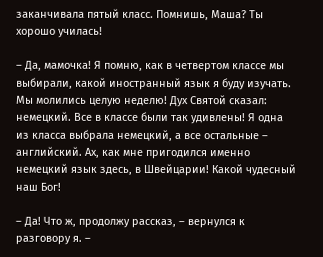заканчивала пятый класс. Помнишь, Маша? Ты хорошо училась!

– Да, мамочка! Я помню, как в четвертом классе мы выбирали, какой иностранный язык я буду изучать. Мы молились целую неделю! Дух Святой сказал: немецкий. Все в классе были так удивлены! Я одна из класса выбрала немецкий, а все остальные – английский. Ах, как мне пригодился именно немецкий язык здесь, в Швейцарии! Какой чудесный наш Бог!

– Да! Что ж, продолжу рассказ, – вернулся к разговору я. –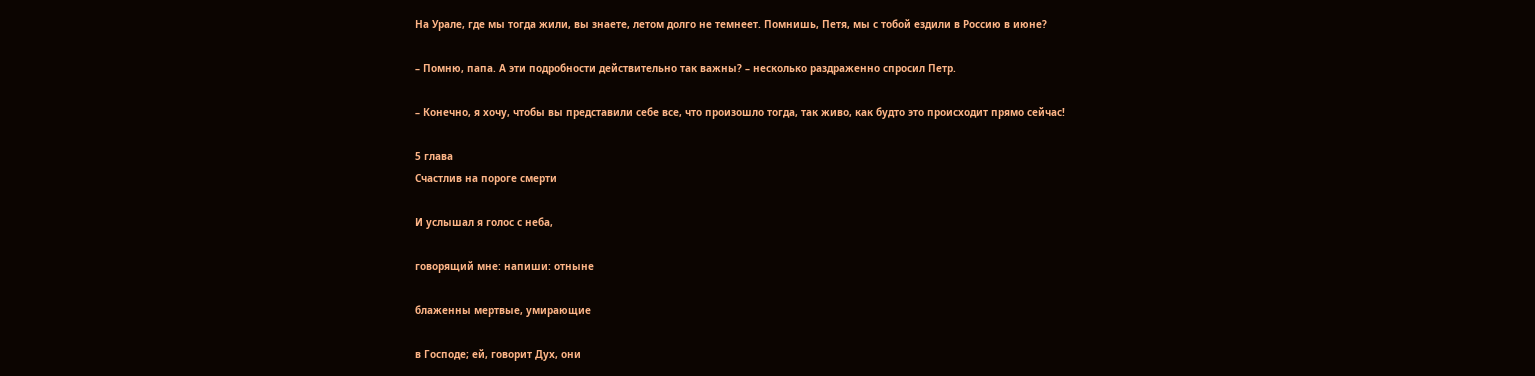На Урале, где мы тогда жили, вы знаете, летом долго не темнеет. Помнишь, Петя, мы с тобой ездили в Россию в июне?

– Помню, папа. А эти подробности действительно так важны? – несколько раздраженно спросил Петр.

– Конечно, я хочу, чтобы вы представили себе все, что произошло тогда, так живо, как будто это происходит прямо сейчас!

5 глава
Счастлив на пороге смерти

И услышал я голос с неба,

говорящий мне: напиши: отныне

блаженны мертвые, умирающие

в Господе; ей, говорит Дух, они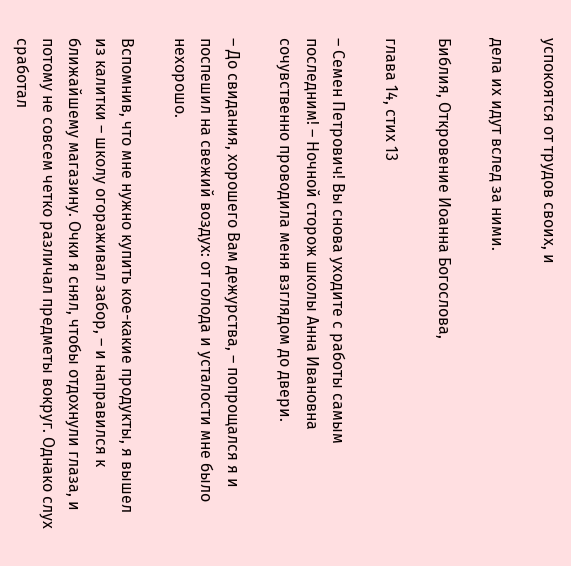успокоятся от трудов своих, и

дела их идут вслед за ними.

Библия, Откровение Иоанна Богослова,

глава 14, стих 13

– Семен Петрович! Вы снова уходите с работы самым последним! – Ночной сторож школы Анна Ивановна сочувственно проводила меня взглядом до двери.

– До свидания, хорошего Вам дежурства, – попрощался я и поспешил на свежий воздух: от голода и усталости мне было нехорошо.

Вспомнив, что мне нужно купить кое-какие продукты, я вышел из калитки – школу огораживал забор, – и направился к ближайшему магазину. Очки я снял, чтобы отдохнули глаза, и потому не совсем четко различал предметы вокруг. Однако слух сработал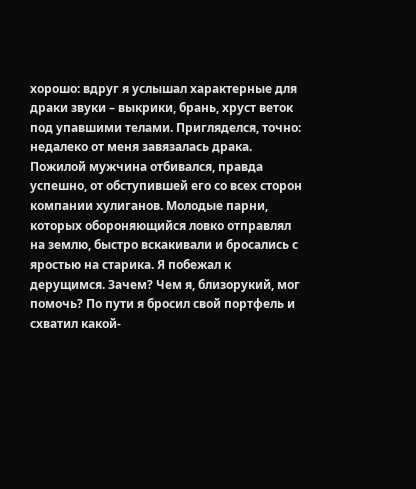хорошо: вдруг я услышал характерные для драки звуки – выкрики, брань, хруст веток под упавшими телами. Пригляделся, точно: недалеко от меня завязалась драка. Пожилой мужчина отбивался, правда успешно, от обступившей его со всех сторон компании хулиганов. Молодые парни, которых обороняющийся ловко отправлял на землю, быстро вскакивали и бросались с яростью на старика. Я побежал к дерущимся. Зачем? Чем я, близорукий, мог помочь? По пути я бросил свой портфель и схватил какой-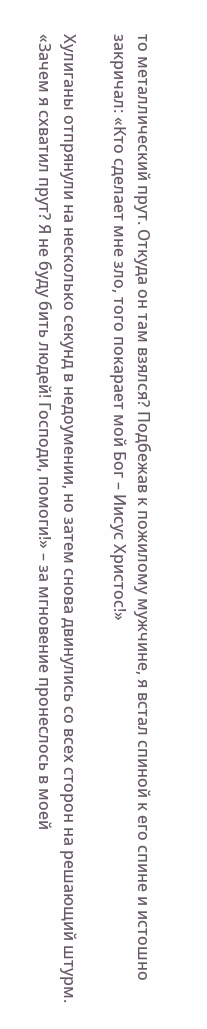то металлический прут. Откуда он там взялся? Подбежав к пожилому мужчине, я встал спиной к его спине и истошно закричал: «Кто сделает мне зло, того покарает мой Бог – Иисус Христос!»

Хулиганы отпрянули на несколько секунд в недоумении, но затем снова двинулись со всех сторон на решающий штурм. «Зачем я схватил прут? Я не буду бить людей! Господи, помоги!» – за мгновение пронеслось в моей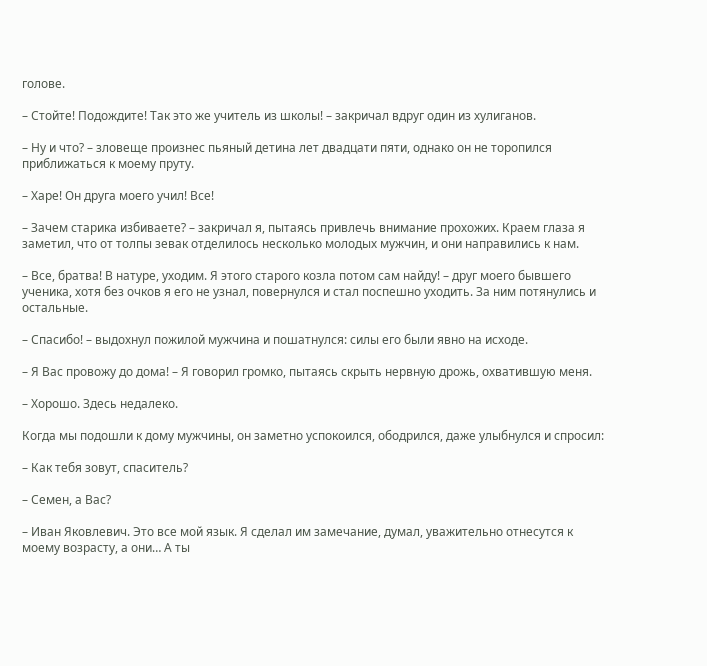голове.

– Стойте! Подождите! Так это же учитель из школы! – закричал вдруг один из хулиганов.

– Ну и что? – зловеще произнес пьяный детина лет двадцати пяти, однако он не торопился приближаться к моему пруту.

– Харе! Он друга моего учил! Все!

– Зачем старика избиваете? – закричал я, пытаясь привлечь внимание прохожих. Краем глаза я заметил, что от толпы зевак отделилось несколько молодых мужчин, и они направились к нам.

– Все, братва! В натуре, уходим. Я этого старого козла потом сам найду! – друг моего бывшего ученика, хотя без очков я его не узнал, повернулся и стал поспешно уходить. За ним потянулись и остальные.

– Спасибо! – выдохнул пожилой мужчина и пошатнулся: силы его были явно на исходе.

– Я Вас провожу до дома! – Я говорил громко, пытаясь скрыть нервную дрожь, охватившую меня.

– Хорошо. Здесь недалеко.

Когда мы подошли к дому мужчины, он заметно успокоился, ободрился, даже улыбнулся и спросил:

– Как тебя зовут, спаситель?

– Семен, а Вас?

– Иван Яковлевич. Это все мой язык. Я сделал им замечание, думал, уважительно отнесутся к моему возрасту, а они… А ты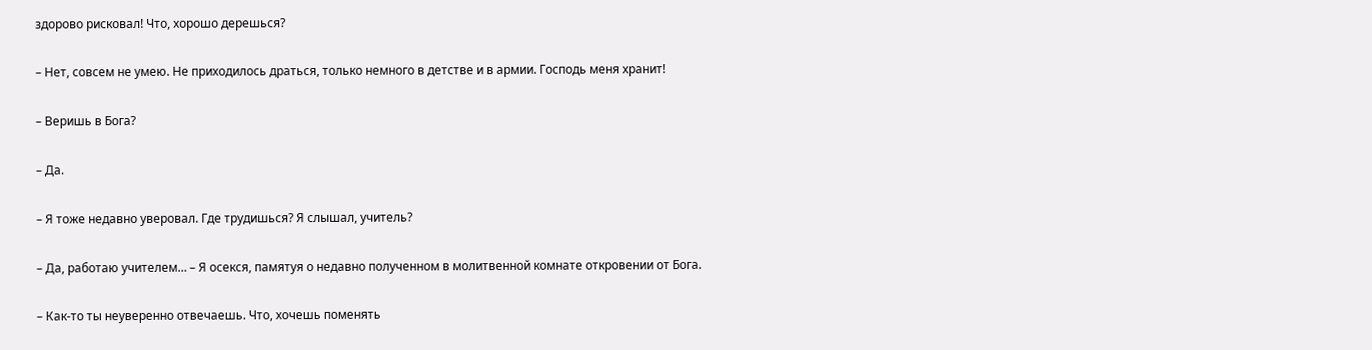здорово рисковал! Что, хорошо дерешься?

– Нет, совсем не умею. Не приходилось драться, только немного в детстве и в армии. Господь меня хранит!

– Веришь в Бога?

– Да.

– Я тоже недавно уверовал. Где трудишься? Я слышал, учитель?

– Да, работаю учителем… – Я осекся, памятуя о недавно полученном в молитвенной комнате откровении от Бога.

– Как-то ты неуверенно отвечаешь. Что, хочешь поменять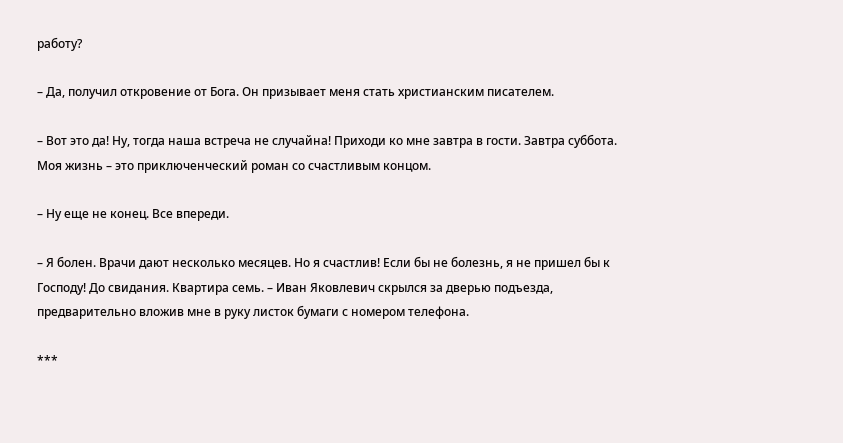работу?

– Да, получил откровение от Бога. Он призывает меня стать христианским писателем.

– Вот это да! Ну, тогда наша встреча не случайна! Приходи ко мне завтра в гости. Завтра суббота. Моя жизнь – это приключенческий роман со счастливым концом.

– Ну еще не конец. Все впереди.

– Я болен. Врачи дают несколько месяцев. Но я счастлив! Если бы не болезнь, я не пришел бы к Господу! До свидания. Квартира семь. – Иван Яковлевич скрылся за дверью подъезда, предварительно вложив мне в руку листок бумаги с номером телефона.

***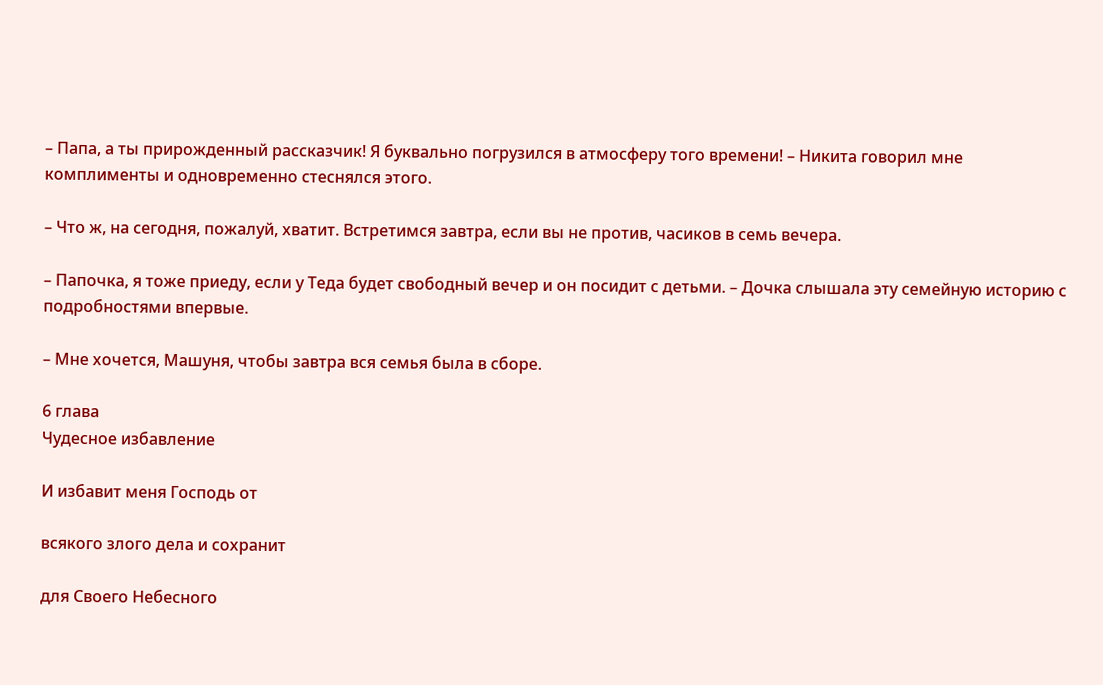– Папа, а ты прирожденный рассказчик! Я буквально погрузился в атмосферу того времени! – Никита говорил мне комплименты и одновременно стеснялся этого.

– Что ж, на сегодня, пожалуй, хватит. Встретимся завтра, если вы не против, часиков в семь вечера.

– Папочка, я тоже приеду, если у Теда будет свободный вечер и он посидит с детьми. – Дочка слышала эту семейную историю с подробностями впервые.

– Мне хочется, Машуня, чтобы завтра вся семья была в сборе.

6 глава
Чудесное избавление

И избавит меня Господь от

всякого злого дела и сохранит

для Своего Небесного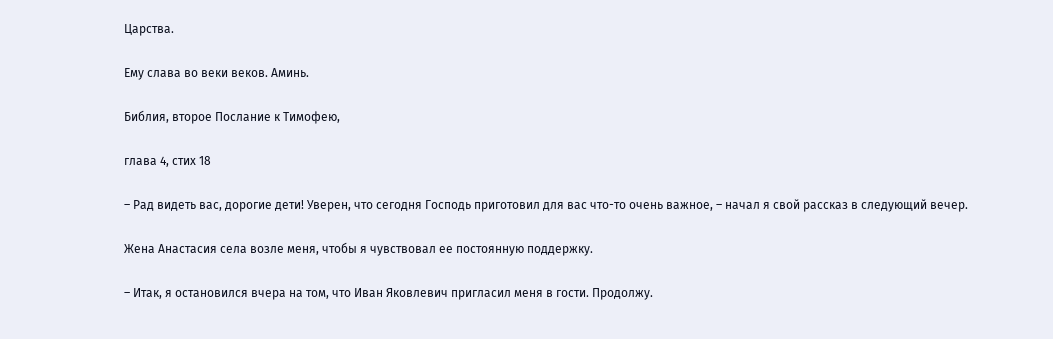Царства.

Ему слава во веки веков. Аминь.

Библия, второе Послание к Тимофею,

глава 4, стих 18

– Рад видеть вас, дорогие дети! Уверен, что сегодня Господь приготовил для вас что-то очень важное, – начал я свой рассказ в следующий вечер.

Жена Анастасия села возле меня, чтобы я чувствовал ее постоянную поддержку.

– Итак, я остановился вчера на том, что Иван Яковлевич пригласил меня в гости. Продолжу.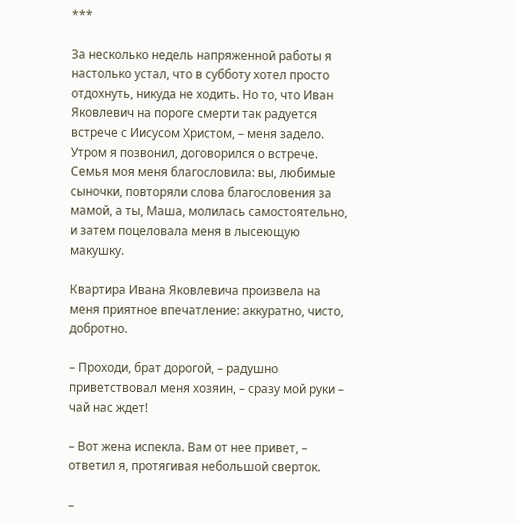***

За несколько недель напряженной работы я настолько устал, что в субботу хотел просто отдохнуть, никуда не ходить. Но то, что Иван Яковлевич на пороге смерти так радуется встрече с Иисусом Христом, – меня задело. Утром я позвонил, договорился о встрече. Семья моя меня благословила: вы, любимые сыночки, повторяли слова благословения за мамой, а ты, Маша, молилась самостоятельно, и затем поцеловала меня в лысеющую макушку.

Квартира Ивана Яковлевича произвела на меня приятное впечатление: аккуратно, чисто, добротно.

– Проходи, брат дорогой, – радушно приветствовал меня хозяин, – сразу мой руки – чай нас ждет!

– Вот жена испекла. Вам от нее привет, – ответил я, протягивая небольшой сверток.

–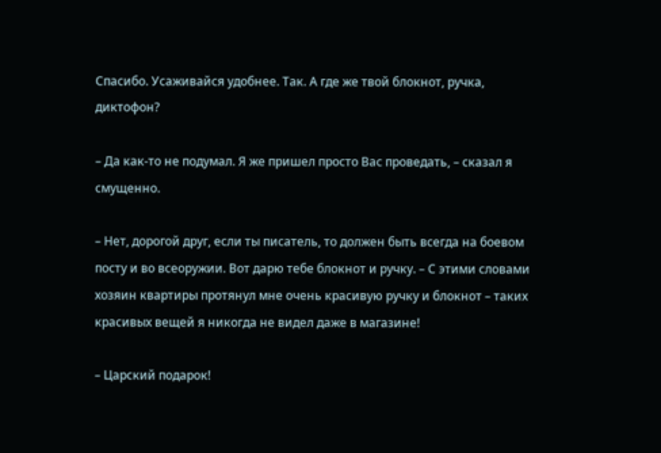Спасибо. Усаживайся удобнее. Так. А где же твой блокнот, ручка, диктофон?

– Да как-то не подумал. Я же пришел просто Вас проведать, – сказал я смущенно.

– Нет, дорогой друг, если ты писатель, то должен быть всегда на боевом посту и во всеоружии. Вот дарю тебе блокнот и ручку. – С этими словами хозяин квартиры протянул мне очень красивую ручку и блокнот – таких красивых вещей я никогда не видел даже в магазине!

– Царский подарок!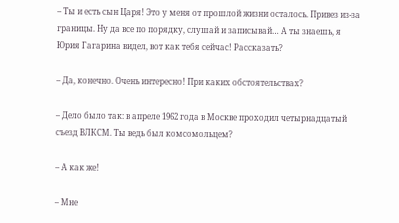– Ты и есть сын Царя! Это у меня от прошлой жизни осталось. Привез из-за границы. Ну да все по порядку, слушай и записывай… А ты знаешь, я Юрия Гагарина видел, вот как тебя сейчас! Рассказать?

– Да, конечно. Очень интересно! При каких обстоятельствах?

– Дело было так: в апреле 1962 года в Москве проходил четырнадцатый съезд ВЛКСМ. Ты ведь был комсомольцем?

– А как же!

– Мне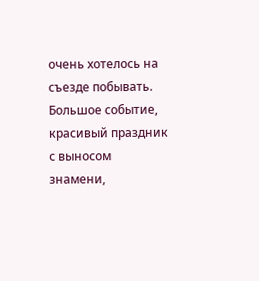очень хотелось на съезде побывать. Большое событие, красивый праздник с выносом знамени,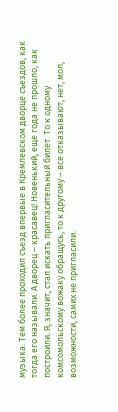музыка. Тем более проходил съезд впервые в Кремлевском дворце съездов, как тогда его называли. А дворец – красавец! Новенький, еще года не прошло, как построили. Я, значит, стал искать пригласительный билет. То к одному комсомольскому вожаку обращусь, то к другому – все отказывают, нет, мол, возможности, самих не пригласили.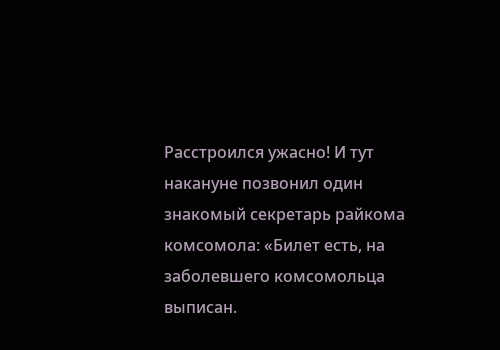Расстроился ужасно! И тут накануне позвонил один знакомый секретарь райкома комсомола: «Билет есть, на заболевшего комсомольца выписан.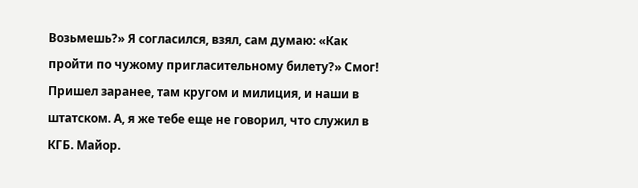Возьмешь?» Я согласился, взял, сам думаю: «Как пройти по чужому пригласительному билету?» Смог! Пришел заранее, там кругом и милиция, и наши в штатском. А, я же тебе еще не говорил, что служил в КГБ. Майор.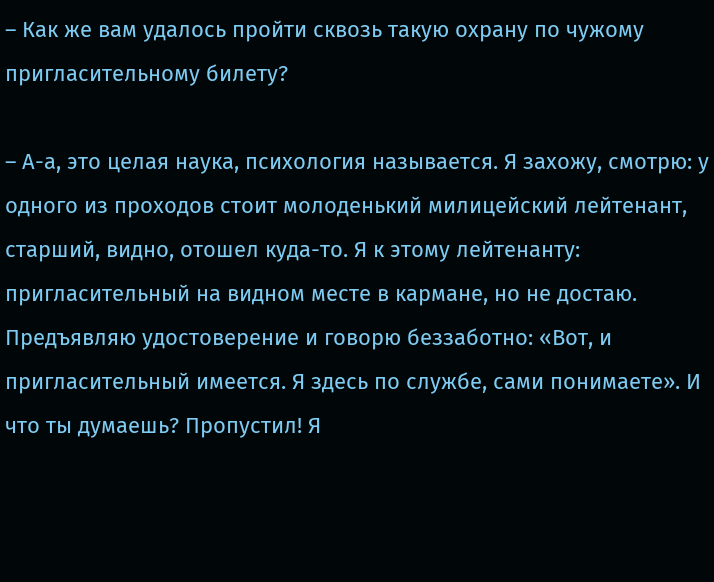– Как же вам удалось пройти сквозь такую охрану по чужому пригласительному билету?

– А-а, это целая наука, психология называется. Я захожу, смотрю: у одного из проходов стоит молоденький милицейский лейтенант, старший, видно, отошел куда-то. Я к этому лейтенанту: пригласительный на видном месте в кармане, но не достаю. Предъявляю удостоверение и говорю беззаботно: «Вот, и пригласительный имеется. Я здесь по службе, сами понимаете». И что ты думаешь? Пропустил! Я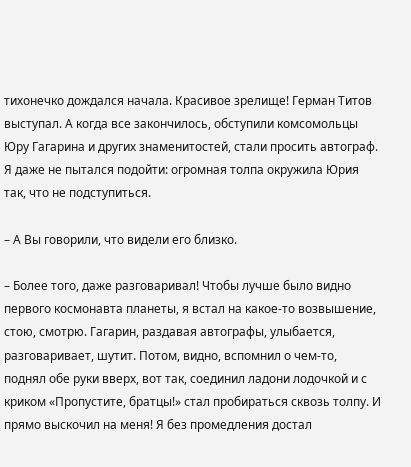тихонечко дождался начала. Красивое зрелище! Герман Титов выступал. А когда все закончилось, обступили комсомольцы Юру Гагарина и других знаменитостей, стали просить автограф. Я даже не пытался подойти: огромная толпа окружила Юрия так, что не подступиться.

– А Вы говорили, что видели его близко.

– Более того, даже разговаривал! Чтобы лучше было видно первого космонавта планеты, я встал на какое-то возвышение, стою, смотрю. Гагарин, раздавая автографы, улыбается, разговаривает, шутит. Потом, видно, вспомнил о чем-то, поднял обе руки вверх, вот так, соединил ладони лодочкой и с криком «Пропустите, братцы!» стал пробираться сквозь толпу. И прямо выскочил на меня! Я без промедления достал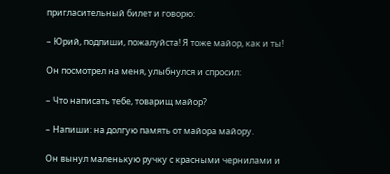пригласительный билет и говорю:

– Юрий, подпиши, пожалуйста! Я тоже майор, как и ты!

Он посмотрел на меня, улыбнулся и спросил:

– Что написать тебе, товарищ майор?

– Напиши: на долгую память от майора майору.

Он вынул маленькую ручку с красными чернилами и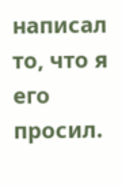написал то, что я его просил.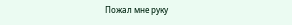Пожал мне руку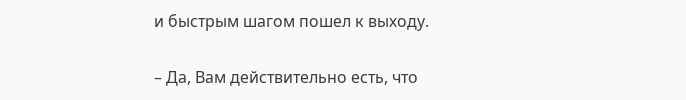и быстрым шагом пошел к выходу.

– Да, Вам действительно есть, что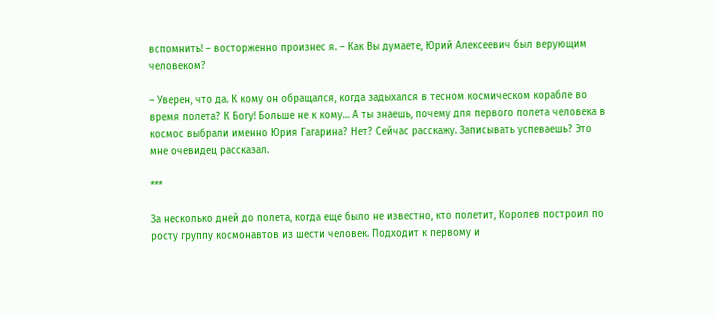вспомнить! – восторженно произнес я. – Как Вы думаете, Юрий Алексеевич был верующим человеком?

– Уверен, что да. К кому он обращался, когда задыхался в тесном космическом корабле во время полета? К Богу! Больше не к кому… А ты знаешь, почему для первого полета человека в космос выбрали именно Юрия Гагарина? Нет? Сейчас расскажу. Записывать успеваешь? Это мне очевидец рассказал.

***

За несколько дней до полета, когда еще было не известно, кто полетит, Королев построил по росту группу космонавтов из шести человек. Подходит к первому и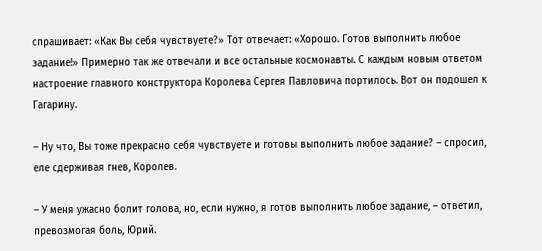спрашивает: «Как Вы себя чувствуете?» Тот отвечает: «Хорошо. Готов выполнить любое задание!» Примерно так же отвечали и все остальные космонавты. С каждым новым ответом настроение главного конструктора Королева Сергея Павловича портилось. Вот он подошел к Гагарину.

– Ну что, Вы тоже прекрасно себя чувствуете и готовы выполнить любое задание? – спросил, еле сдерживая гнев, Королев.

– У меня ужасно болит голова, но, если нужно, я готов выполнить любое задание, – ответил, превозмогая боль, Юрий.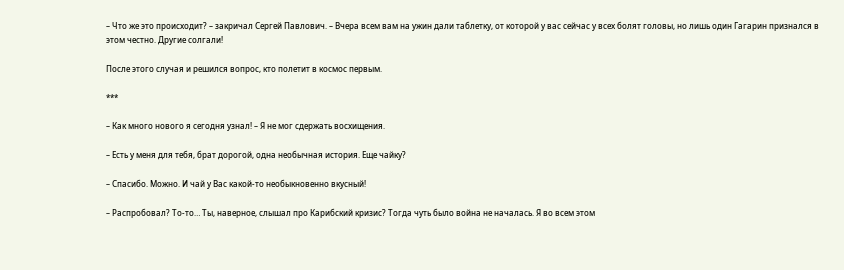– Что же это происходит? – закричал Сергей Павлович. – Вчера всем вам на ужин дали таблетку, от которой у вас сейчас у всех болят головы, но лишь один Гагарин признался в этом честно. Другие солгали!

После этого случая и решился вопрос, кто полетит в космос первым.

***

– Как много нового я сегодня узнал! – Я не мог сдержать восхищения.

– Есть у меня для тебя, брат дорогой, одна необычная история. Еще чайку?

– Спасибо. Можно. И чай у Вас какой-то необыкновенно вкусный!

– Распробовал? То-то… Ты, наверное, слышал про Карибский кризис? Тогда чуть было война не началась. Я во всем этом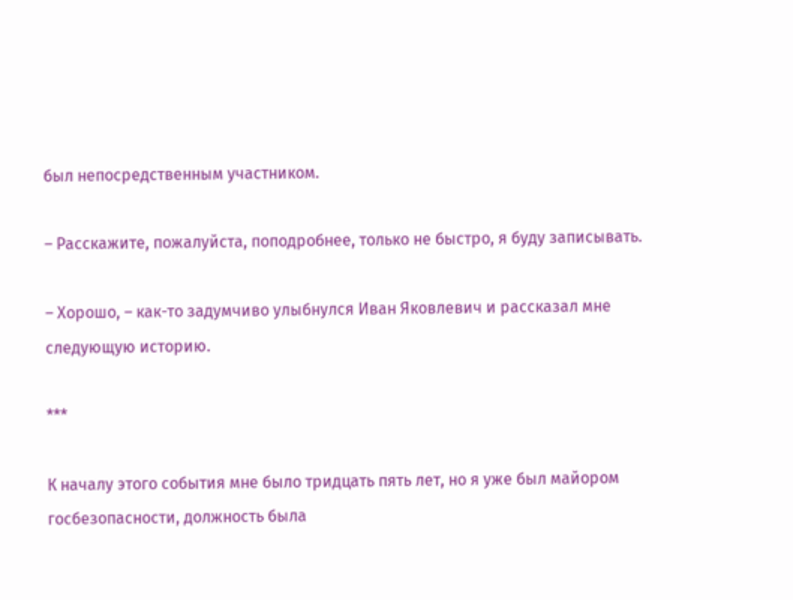был непосредственным участником.

– Расскажите, пожалуйста, поподробнее, только не быстро, я буду записывать.

– Хорошо, – как-то задумчиво улыбнулся Иван Яковлевич и рассказал мне следующую историю.

***

К началу этого события мне было тридцать пять лет, но я уже был майором госбезопасности, должность была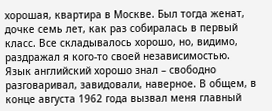хорошая, квартира в Москве. Был тогда женат, дочке семь лет, как раз собиралась в первый класс. Все складывалось хорошо, но, видимо, раздражал я кого-то своей независимостью. Язык английский хорошо знал – свободно разговаривал, завидовали, наверное. В общем, в конце августа 1962 года вызвал меня главный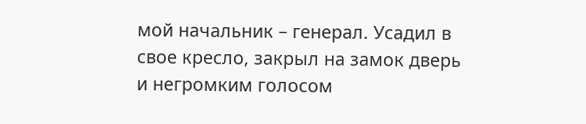мой начальник – генерал. Усадил в свое кресло, закрыл на замок дверь и негромким голосом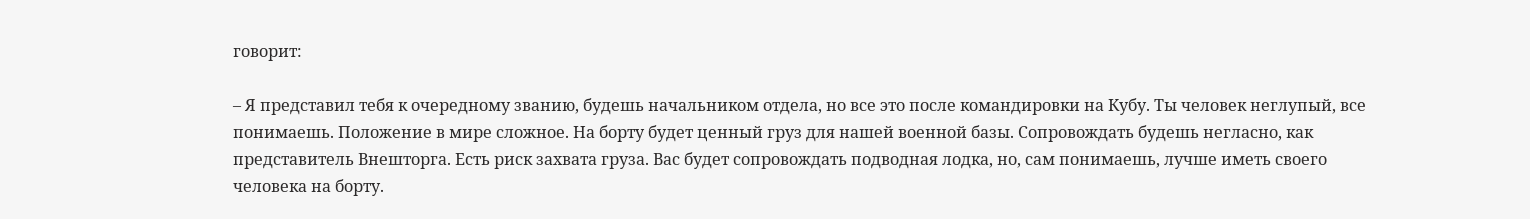говорит:

– Я представил тебя к очередному званию, будешь начальником отдела, но все это после командировки на Кубу. Ты человек неглупый, все понимаешь. Положение в мире сложное. На борту будет ценный груз для нашей военной базы. Сопровождать будешь негласно, как представитель Внешторга. Есть риск захвата груза. Вас будет сопровождать подводная лодка, но, сам понимаешь, лучше иметь своего человека на борту.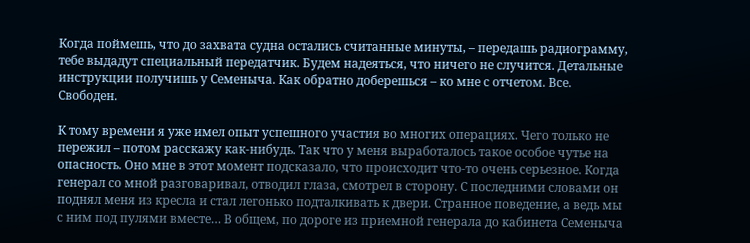Когда поймешь, что до захвата судна остались считанные минуты, – передашь радиограмму, тебе выдадут специальный передатчик. Будем надеяться, что ничего не случится. Детальные инструкции получишь у Семеныча. Как обратно доберешься – ко мне с отчетом. Все. Свободен.

К тому времени я уже имел опыт успешного участия во многих операциях. Чего только не пережил – потом расскажу как-нибудь. Так что у меня выработалось такое особое чутье на опасность. Оно мне в этот момент подсказало, что происходит что-то очень серьезное. Когда генерал со мной разговаривал, отводил глаза, смотрел в сторону. С последними словами он поднял меня из кресла и стал легонько подталкивать к двери. Странное поведение, а ведь мы с ним под пулями вместе… В общем, по дороге из приемной генерала до кабинета Семеныча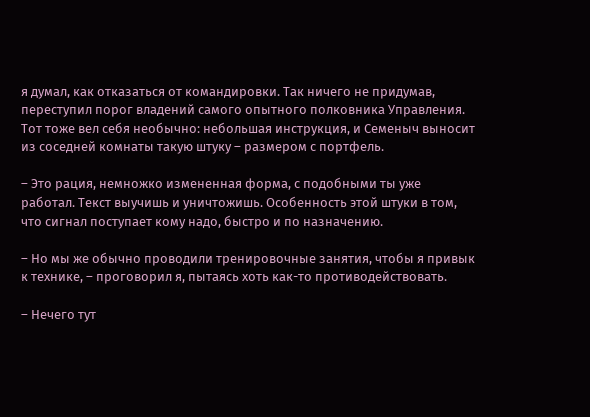я думал, как отказаться от командировки. Так ничего не придумав, переступил порог владений самого опытного полковника Управления. Тот тоже вел себя необычно: небольшая инструкция, и Семеныч выносит из соседней комнаты такую штуку – размером с портфель.

– Это рация, немножко измененная форма, с подобными ты уже работал. Текст выучишь и уничтожишь. Особенность этой штуки в том, что сигнал поступает кому надо, быстро и по назначению.

– Но мы же обычно проводили тренировочные занятия, чтобы я привык к технике, – проговорил я, пытаясь хоть как-то противодействовать.

– Нечего тут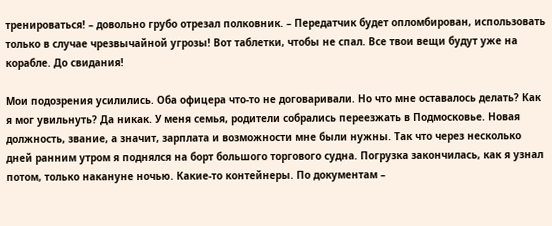тренироваться! – довольно грубо отрезал полковник. – Передатчик будет опломбирован, использовать только в случае чрезвычайной угрозы! Вот таблетки, чтобы не спал. Все твои вещи будут уже на корабле. До свидания!

Мои подозрения усилились. Оба офицера что-то не договаривали. Но что мне оставалось делать? Как я мог увильнуть? Да никак. У меня семья, родители собрались переезжать в Подмосковье. Новая должность, звание, а значит, зарплата и возможности мне были нужны. Так что через несколько дней ранним утром я поднялся на борт большого торгового судна. Погрузка закончилась, как я узнал потом, только накануне ночью. Какие-то контейнеры. По документам –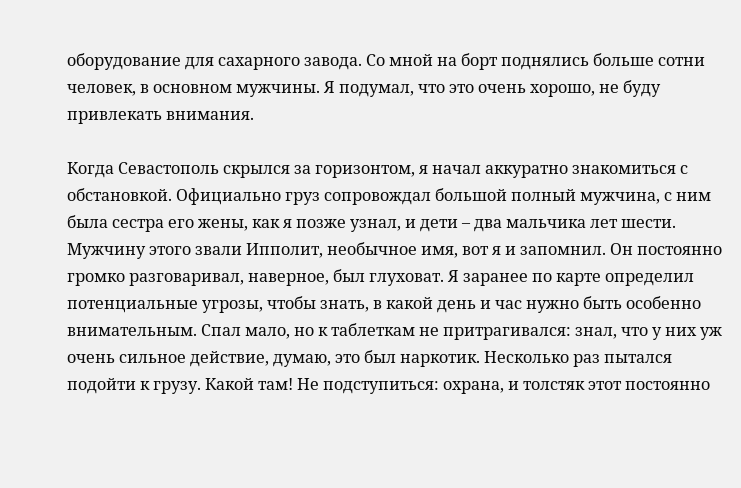оборудование для сахарного завода. Со мной на борт поднялись больше сотни человек, в основном мужчины. Я подумал, что это очень хорошо, не буду привлекать внимания.

Когда Севастополь скрылся за горизонтом, я начал аккуратно знакомиться с обстановкой. Официально груз сопровождал большой полный мужчина, с ним была сестра его жены, как я позже узнал, и дети – два мальчика лет шести. Мужчину этого звали Ипполит, необычное имя, вот я и запомнил. Он постоянно громко разговаривал, наверное, был глуховат. Я заранее по карте определил потенциальные угрозы, чтобы знать, в какой день и час нужно быть особенно внимательным. Спал мало, но к таблеткам не притрагивался: знал, что у них уж очень сильное действие, думаю, это был наркотик. Несколько раз пытался подойти к грузу. Какой там! Не подступиться: охрана, и толстяк этот постоянно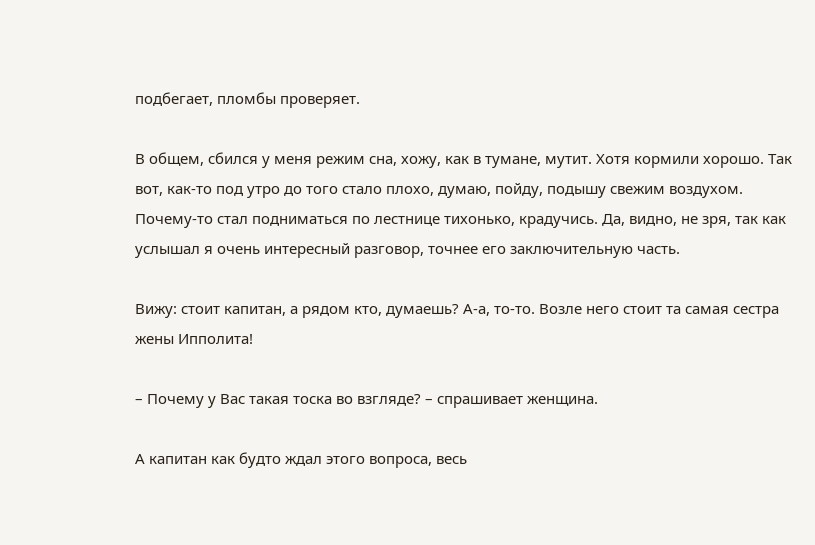подбегает, пломбы проверяет.

В общем, сбился у меня режим сна, хожу, как в тумане, мутит. Хотя кормили хорошо. Так вот, как-то под утро до того стало плохо, думаю, пойду, подышу свежим воздухом. Почему-то стал подниматься по лестнице тихонько, крадучись. Да, видно, не зря, так как услышал я очень интересный разговор, точнее его заключительную часть.

Вижу: стоит капитан, а рядом кто, думаешь? А-а, то-то. Возле него стоит та самая сестра жены Ипполита!

– Почему у Вас такая тоска во взгляде? – спрашивает женщина.

А капитан как будто ждал этого вопроса, весь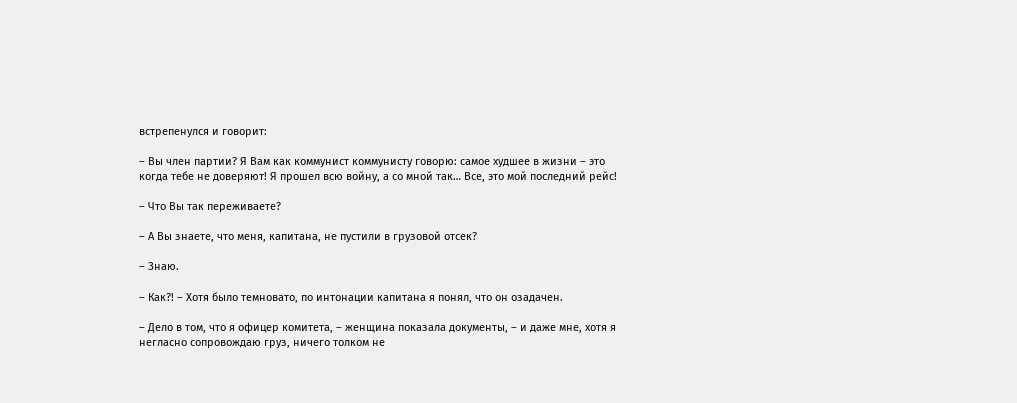встрепенулся и говорит:

– Вы член партии? Я Вам как коммунист коммунисту говорю: самое худшее в жизни – это когда тебе не доверяют! Я прошел всю войну, а со мной так… Все, это мой последний рейс!

– Что Вы так переживаете?

– А Вы знаете, что меня, капитана, не пустили в грузовой отсек?

– Знаю.

– Как?! – Хотя было темновато, по интонации капитана я понял, что он озадачен.

– Дело в том, что я офицер комитета, – женщина показала документы, – и даже мне, хотя я негласно сопровождаю груз, ничего толком не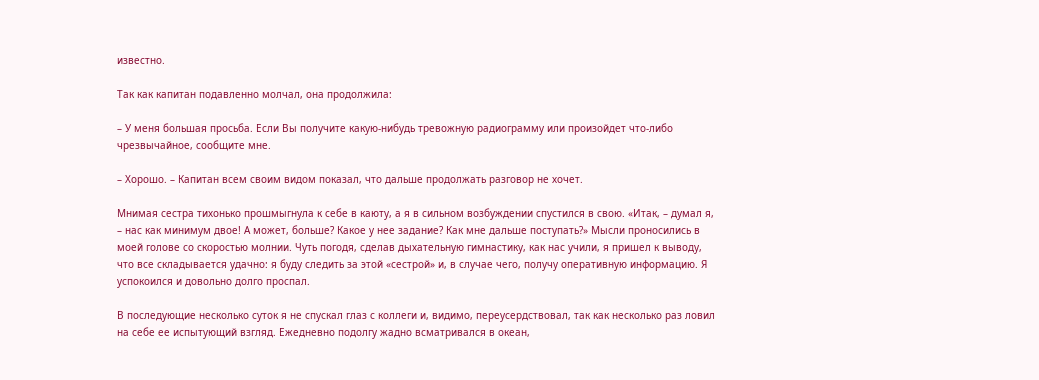известно.

Так как капитан подавленно молчал, она продолжила:

– У меня большая просьба. Если Вы получите какую-нибудь тревожную радиограмму или произойдет что-либо чрезвычайное, сообщите мне.

– Хорошо. – Капитан всем своим видом показал, что дальше продолжать разговор не хочет.

Мнимая сестра тихонько прошмыгнула к себе в каюту, а я в сильном возбуждении спустился в свою. «Итак, – думал я, – нас как минимум двое! А может, больше? Какое у нее задание? Как мне дальше поступать?» Мысли проносились в моей голове со скоростью молнии. Чуть погодя, сделав дыхательную гимнастику, как нас учили, я пришел к выводу, что все складывается удачно: я буду следить за этой «сестрой» и, в случае чего, получу оперативную информацию. Я успокоился и довольно долго проспал.

В последующие несколько суток я не спускал глаз с коллеги и, видимо, переусердствовал, так как несколько раз ловил на себе ее испытующий взгляд. Ежедневно подолгу жадно всматривался в океан,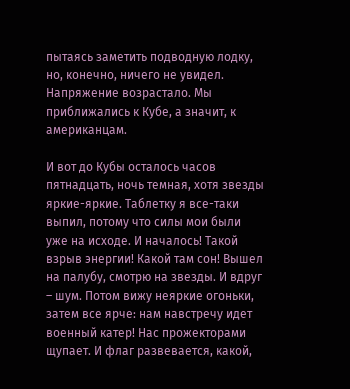пытаясь заметить подводную лодку, но, конечно, ничего не увидел. Напряжение возрастало. Мы приближались к Кубе, а значит, к американцам.

И вот до Кубы осталось часов пятнадцать, ночь темная, хотя звезды яркие-яркие. Таблетку я все-таки выпил, потому что силы мои были уже на исходе. И началось! Такой взрыв энергии! Какой там сон! Вышел на палубу, смотрю на звезды. И вдруг – шум. Потом вижу неяркие огоньки, затем все ярче: нам навстречу идет военный катер! Нас прожекторами щупает. И флаг развевается, какой,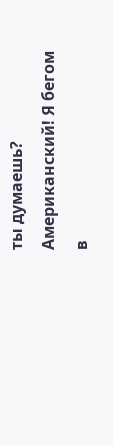ты думаешь? Американский! Я бегом в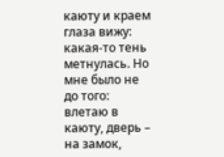каюту и краем глаза вижу: какая-то тень метнулась. Но мне было не до того: влетаю в каюту, дверь – на замок,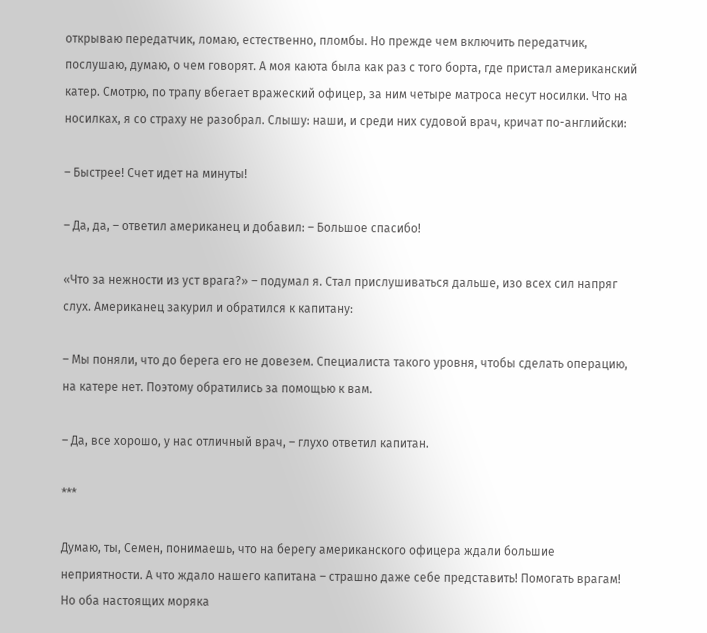открываю передатчик, ломаю, естественно, пломбы. Но прежде чем включить передатчик, послушаю, думаю, о чем говорят. А моя каюта была как раз с того борта, где пристал американский катер. Смотрю, по трапу вбегает вражеский офицер, за ним четыре матроса несут носилки. Что на носилках, я со страху не разобрал. Слышу: наши, и среди них судовой врач, кричат по-английски:

– Быстрее! Счет идет на минуты!

– Да, да, – ответил американец и добавил: – Большое спасибо!

«Что за нежности из уст врага?» – подумал я. Стал прислушиваться дальше, изо всех сил напряг слух. Американец закурил и обратился к капитану:

– Мы поняли, что до берега его не довезем. Специалиста такого уровня, чтобы сделать операцию, на катере нет. Поэтому обратились за помощью к вам.

– Да, все хорошо, у нас отличный врач, – глухо ответил капитан.

***

Думаю, ты, Семен, понимаешь, что на берегу американского офицера ждали большие неприятности. А что ждало нашего капитана – страшно даже себе представить! Помогать врагам! Но оба настоящих моряка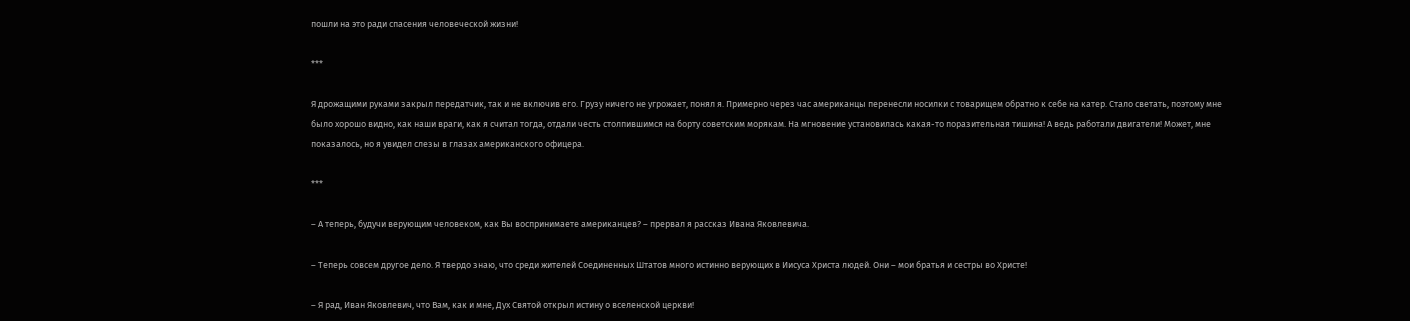пошли на это ради спасения человеческой жизни!

***

Я дрожащими руками закрыл передатчик, так и не включив его. Грузу ничего не угрожает, понял я. Примерно через час американцы перенесли носилки с товарищем обратно к себе на катер. Стало светать, поэтому мне было хорошо видно, как наши враги, как я считал тогда, отдали честь столпившимся на борту советским морякам. На мгновение установилась какая-то поразительная тишина! А ведь работали двигатели! Может, мне показалось, но я увидел слезы в глазах американского офицера.

***

– А теперь, будучи верующим человеком, как Вы воспринимаете американцев? – прервал я рассказ Ивана Яковлевича.

– Теперь совсем другое дело. Я твердо знаю, что среди жителей Соединенных Штатов много истинно верующих в Иисуса Христа людей. Они – мои братья и сестры во Христе!

– Я рад, Иван Яковлевич, что Вам, как и мне, Дух Святой открыл истину о вселенской церкви!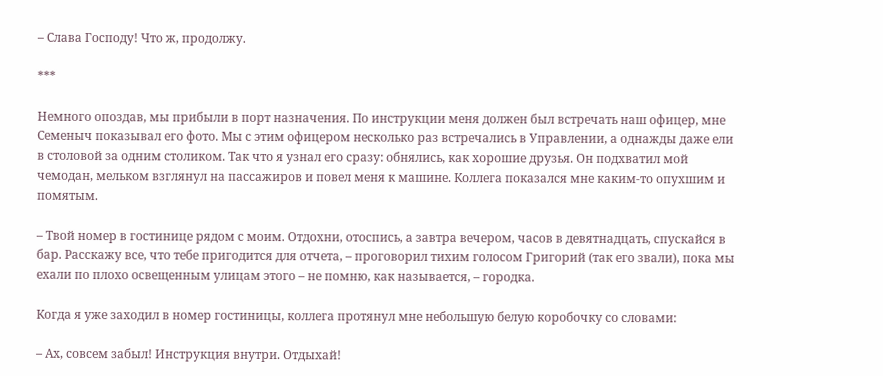– Слава Господу! Что ж, продолжу.

***

Немного опоздав, мы прибыли в порт назначения. По инструкции меня должен был встречать наш офицер, мне Семеныч показывал его фото. Мы с этим офицером несколько раз встречались в Управлении, а однажды даже ели в столовой за одним столиком. Так что я узнал его сразу: обнялись, как хорошие друзья. Он подхватил мой чемодан, мельком взглянул на пассажиров и повел меня к машине. Коллега показался мне каким-то опухшим и помятым.

– Твой номер в гостинице рядом с моим. Отдохни, отоспись, а завтра вечером, часов в девятнадцать, спускайся в бар. Расскажу все, что тебе пригодится для отчета, – проговорил тихим голосом Григорий (так его звали), пока мы ехали по плохо освещенным улицам этого – не помню, как называется, – городка.

Когда я уже заходил в номер гостиницы, коллега протянул мне небольшую белую коробочку со словами:

– Ах, совсем забыл! Инструкция внутри. Отдыхай!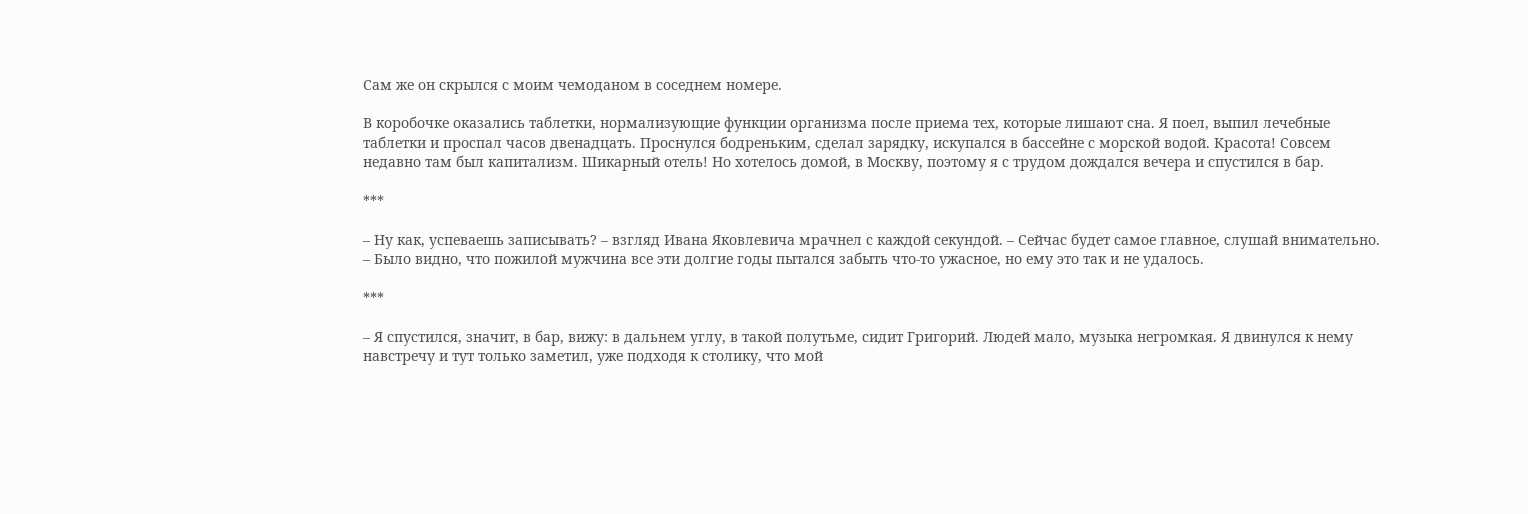Сам же он скрылся с моим чемоданом в соседнем номере.

В коробочке оказались таблетки, нормализующие функции организма после приема тех, которые лишают сна. Я поел, выпил лечебные таблетки и проспал часов двенадцать. Проснулся бодреньким, сделал зарядку, искупался в бассейне с морской водой. Красота! Совсем недавно там был капитализм. Шикарный отель! Но хотелось домой, в Москву, поэтому я с трудом дождался вечера и спустился в бар.

***

– Ну как, успеваешь записывать? – взгляд Ивана Яковлевича мрачнел с каждой секундой. – Сейчас будет самое главное, слушай внимательно. – Было видно, что пожилой мужчина все эти долгие годы пытался забыть что-то ужасное, но ему это так и не удалось.

***

– Я спустился, значит, в бар, вижу: в дальнем углу, в такой полутьме, сидит Григорий. Людей мало, музыка негромкая. Я двинулся к нему навстречу и тут только заметил, уже подходя к столику, что мой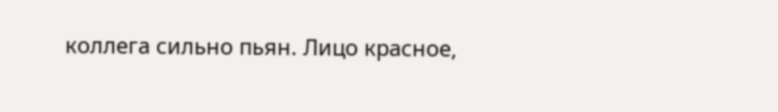коллега сильно пьян. Лицо красное,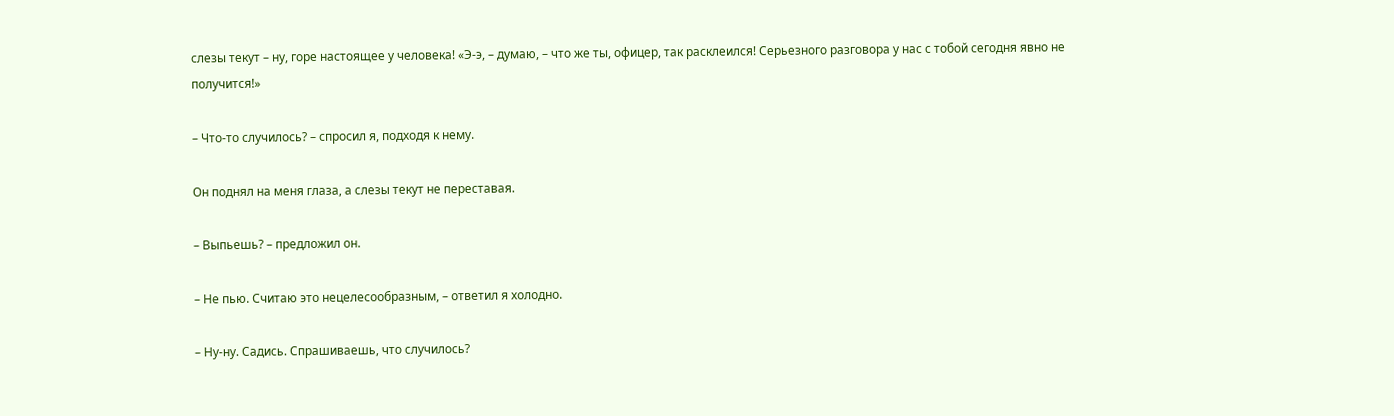слезы текут – ну, горе настоящее у человека! «Э-э, – думаю, – что же ты, офицер, так расклеился! Серьезного разговора у нас с тобой сегодня явно не получится!»

– Что-то случилось? – спросил я, подходя к нему.

Он поднял на меня глаза, а слезы текут не переставая.

– Выпьешь? – предложил он.

– Не пью. Считаю это нецелесообразным, – ответил я холодно.

– Ну-ну. Садись. Спрашиваешь, что случилось?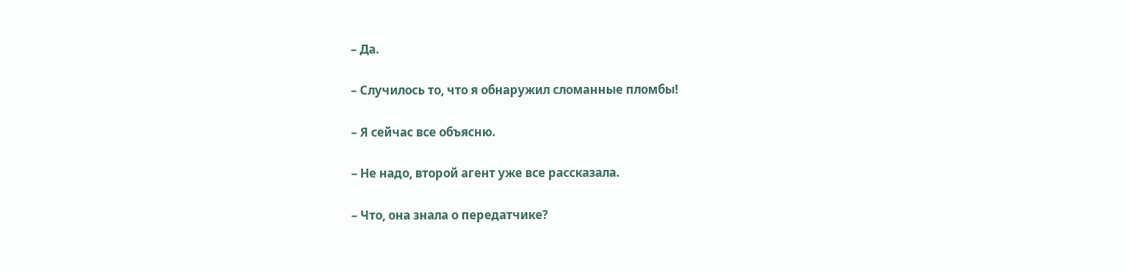– Да.

– Случилось то, что я обнаружил сломанные пломбы!

– Я сейчас все объясню.

– Не надо, второй агент уже все рассказала.

– Что, она знала о передатчике?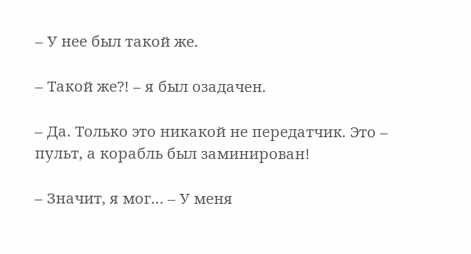– У нее был такой же.

– Такой же?! – я был озадачен.

– Да. Только это никакой не передатчик. Это – пульт, а корабль был заминирован!

– Значит, я мог… – У меня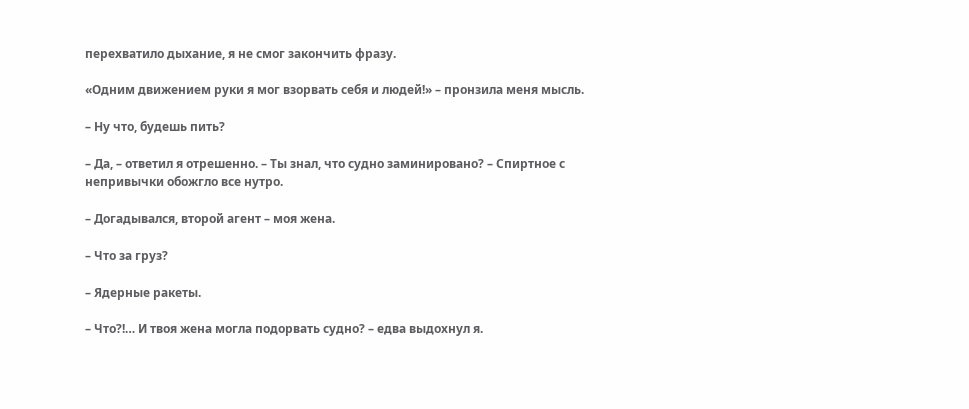перехватило дыхание, я не смог закончить фразу.

«Одним движением руки я мог взорвать себя и людей!» – пронзила меня мысль.

– Ну что, будешь пить?

– Да, – ответил я отрешенно. – Ты знал, что судно заминировано? – Спиртное с непривычки обожгло все нутро.

– Догадывался, второй агент – моя жена.

– Что за груз?

– Ядерные ракеты.

– Что?!… И твоя жена могла подорвать судно? – едва выдохнул я.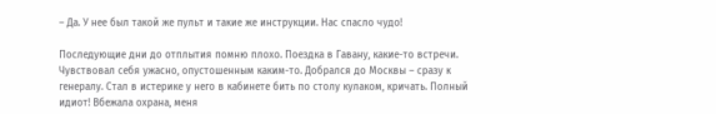– Да. У нее был такой же пульт и такие же инструкции. Нас спасло чудо!

Последующие дни до отплытия помню плохо. Поездка в Гавану, какие-то встречи. Чувствовал себя ужасно, опустошенным каким-то. Добрался до Москвы – сразу к генералу. Стал в истерике у него в кабинете бить по столу кулаком, кричать. Полный идиот! Вбежала охрана, меня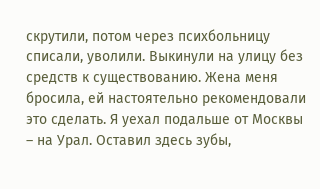скрутили, потом через психбольницу списали, уволили. Выкинули на улицу без средств к существованию. Жена меня бросила, ей настоятельно рекомендовали это сделать. Я уехал подальше от Москвы – на Урал. Оставил здесь зубы,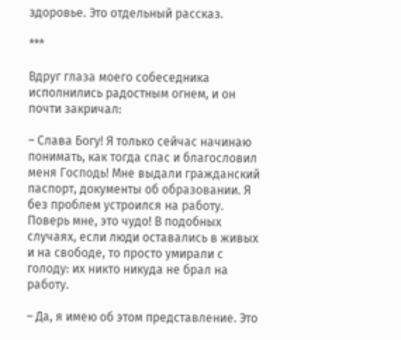здоровье. Это отдельный рассказ.

***

Вдруг глаза моего собеседника исполнились радостным огнем, и он почти закричал:

– Слава Богу! Я только сейчас начинаю понимать, как тогда спас и благословил меня Господь! Мне выдали гражданский паспорт, документы об образовании. Я без проблем устроился на работу. Поверь мне, это чудо! В подобных случаях, если люди оставались в живых и на свободе, то просто умирали с голоду: их никто никуда не брал на работу.

– Да, я имею об этом представление. Это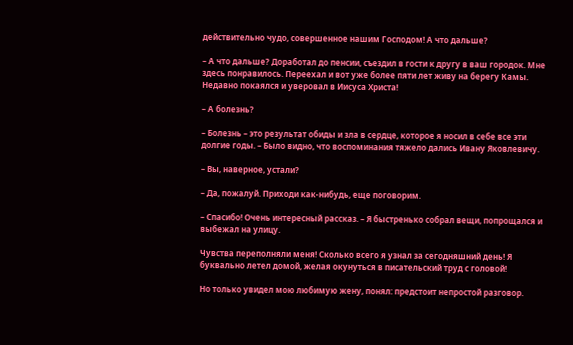действительно чудо, совершенное нашим Господом! А что дальше?

– А что дальше? Доработал до пенсии, съездил в гости к другу в ваш городок. Мне здесь понравилось. Переехал и вот уже более пяти лет живу на берегу Камы. Недавно покаялся и уверовал в Иисуса Христа!

– А болезнь?

– Болезнь – это результат обиды и зла в сердце, которое я носил в себе все эти долгие годы. – Было видно, что воспоминания тяжело дались Ивану Яковлевичу.

– Вы, наверное, устали?

– Да, пожалуй. Приходи как-нибудь, еще поговорим.

– Спасибо! Очень интересный рассказ. – Я быстренько собрал вещи, попрощался и выбежал на улицу.

Чувства переполняли меня! Сколько всего я узнал за сегодняшний день! Я буквально летел домой, желая окунуться в писательский труд с головой!

Но только увидел мою любимую жену, понял: предстоит непростой разговор.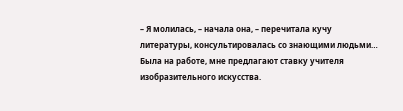– Я молилась, – начала она, – перечитала кучу литературы, консультировалась со знающими людьми… Была на работе, мне предлагают ставку учителя изобразительного искусства.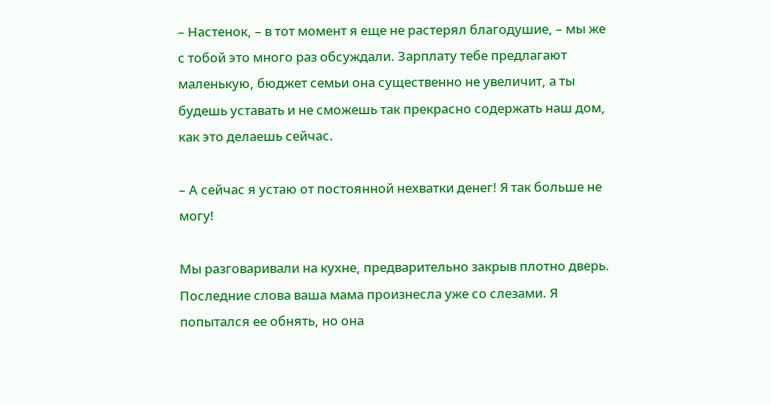– Настенок, – в тот момент я еще не растерял благодушие, – мы же с тобой это много раз обсуждали. Зарплату тебе предлагают маленькую, бюджет семьи она существенно не увеличит, а ты будешь уставать и не сможешь так прекрасно содержать наш дом, как это делаешь сейчас.

– А сейчас я устаю от постоянной нехватки денег! Я так больше не могу!

Мы разговаривали на кухне, предварительно закрыв плотно дверь. Последние слова ваша мама произнесла уже со слезами. Я попытался ее обнять, но она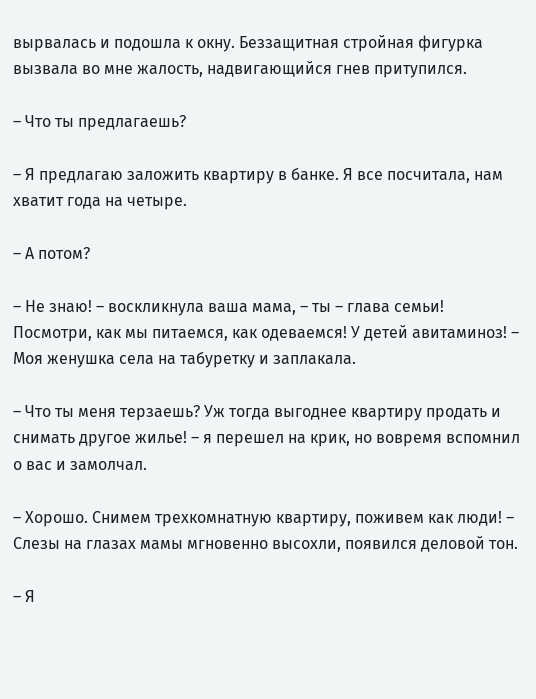вырвалась и подошла к окну. Беззащитная стройная фигурка вызвала во мне жалость, надвигающийся гнев притупился.

– Что ты предлагаешь?

– Я предлагаю заложить квартиру в банке. Я все посчитала, нам хватит года на четыре.

– А потом?

– Не знаю! – воскликнула ваша мама, – ты – глава семьи! Посмотри, как мы питаемся, как одеваемся! У детей авитаминоз! – Моя женушка села на табуретку и заплакала.

– Что ты меня терзаешь? Уж тогда выгоднее квартиру продать и снимать другое жилье! – я перешел на крик, но вовремя вспомнил о вас и замолчал.

– Хорошо. Снимем трехкомнатную квартиру, поживем как люди! – Слезы на глазах мамы мгновенно высохли, появился деловой тон.

– Я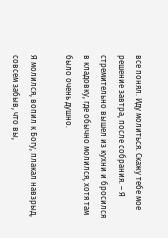все понял. Иду молиться. Скажу тебе мое решение завтра, после собрания. – Я стремительно вышел из кухни и бросился в кладовку, где обычно молился, хотя там было очень душно.

Я молился, вопил к Богу, плакал навзрыд, совсем забыв, что вы,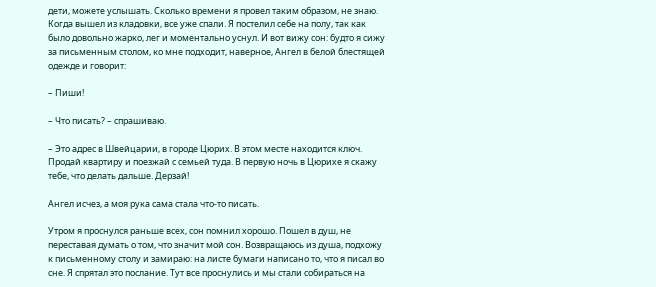дети, можете услышать. Сколько времени я провел таким образом, не знаю. Когда вышел из кладовки, все уже спали. Я постелил себе на полу, так как было довольно жарко, лег и моментально уснул. И вот вижу сон: будто я сижу за письменным столом, ко мне подходит, наверное, Ангел в белой блестящей одежде и говорит:

– Пиши!

– Что писать? – спрашиваю.

– Это адрес в Швейцарии, в городе Цюрих. В этом месте находится ключ. Продай квартиру и поезжай с семьей туда. В первую ночь в Цюрихе я скажу тебе, что делать дальше. Дерзай!

Ангел исчез, а моя рука сама стала что-то писать.

Утром я проснулся раньше всех, сон помнил хорошо. Пошел в душ, не переставая думать о том, что значит мой сон. Возвращаюсь из душа, подхожу к письменному столу и замираю: на листе бумаги написано то, что я писал во сне. Я спрятал это послание. Тут все проснулись и мы стали собираться на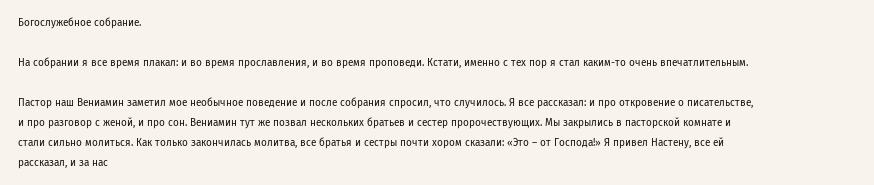Богослужебное собрание.

На собрании я все время плакал: и во время прославления, и во время проповеди. Кстати, именно с тех пор я стал каким-то очень впечатлительным.

Пастор наш Вениамин заметил мое необычное поведение и после собрания спросил, что случилось. Я все рассказал: и про откровение о писательстве, и про разговор с женой, и про сон. Вениамин тут же позвал нескольких братьев и сестер пророчествующих. Мы закрылись в пасторской комнате и стали сильно молиться. Как только закончилась молитва, все братья и сестры почти хором сказали: «Это – от Господа!» Я привел Настену, все ей рассказал, и за нас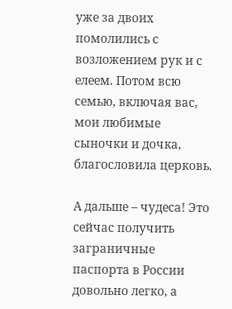уже за двоих помолились с возложением рук и с елеем. Потом всю семью, включая вас, мои любимые сыночки и дочка, благословила церковь.

А дальше – чудеса! Это сейчас получить заграничные паспорта в России довольно легко, а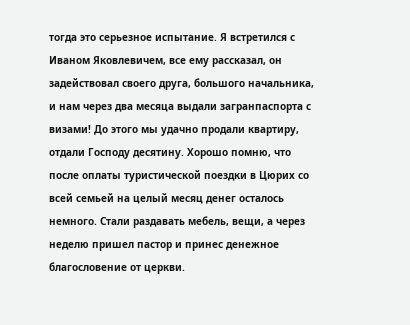тогда это серьезное испытание. Я встретился с Иваном Яковлевичем, все ему рассказал, он задействовал своего друга, большого начальника, и нам через два месяца выдали загранпаспорта с визами! До этого мы удачно продали квартиру, отдали Господу десятину. Хорошо помню, что после оплаты туристической поездки в Цюрих со всей семьей на целый месяц денег осталось немного. Стали раздавать мебель, вещи, а через неделю пришел пастор и принес денежное благословение от церкви.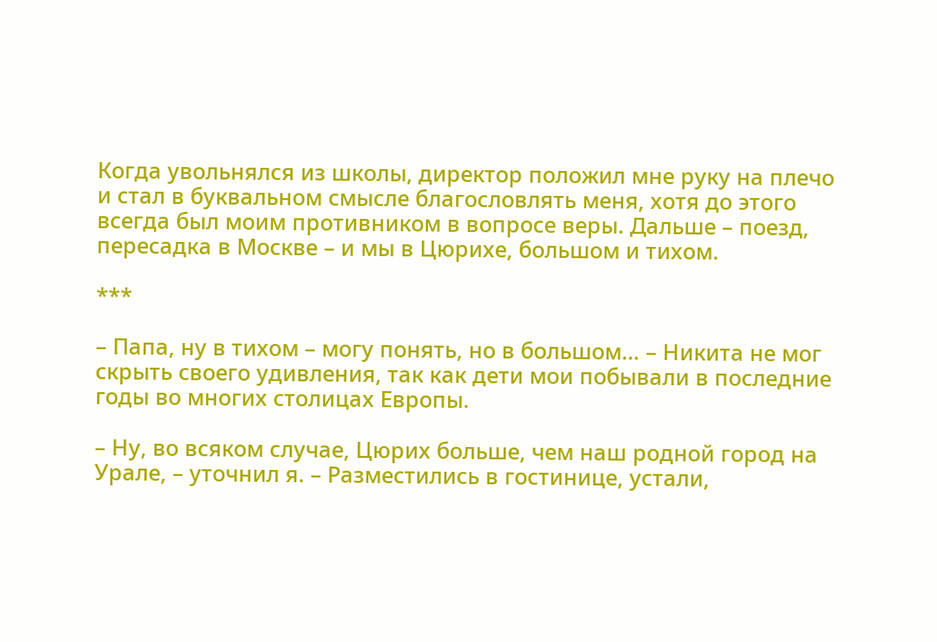Когда увольнялся из школы, директор положил мне руку на плечо и стал в буквальном смысле благословлять меня, хотя до этого всегда был моим противником в вопросе веры. Дальше – поезд, пересадка в Москве – и мы в Цюрихе, большом и тихом.

***

– Папа, ну в тихом – могу понять, но в большом… – Никита не мог скрыть своего удивления, так как дети мои побывали в последние годы во многих столицах Европы.

– Ну, во всяком случае, Цюрих больше, чем наш родной город на Урале, – уточнил я. – Разместились в гостинице, устали,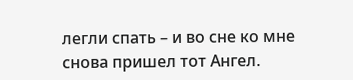легли спать – и во сне ко мне снова пришел тот Ангел.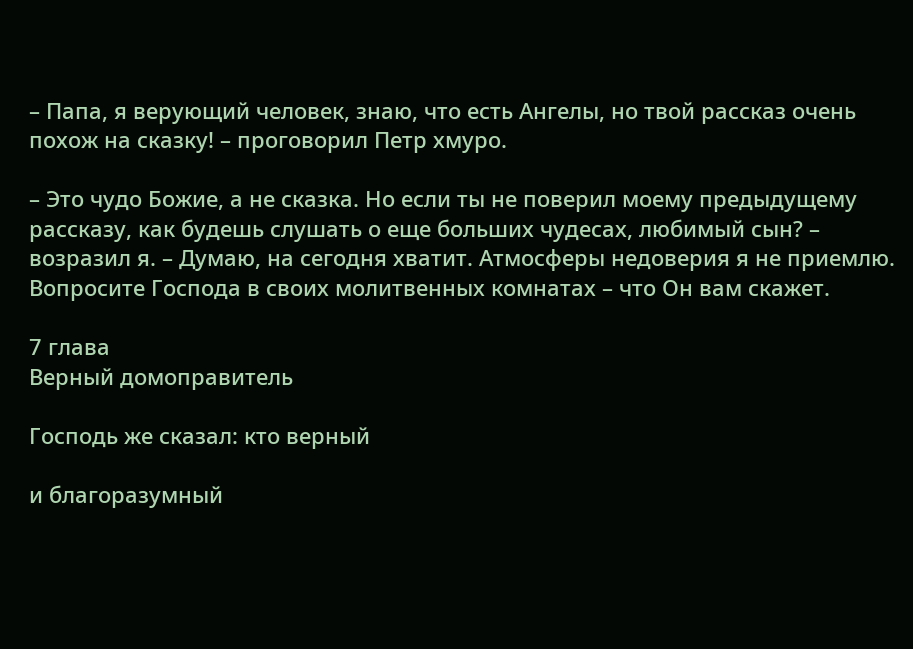– Папа, я верующий человек, знаю, что есть Ангелы, но твой рассказ очень похож на сказку! – проговорил Петр хмуро.

– Это чудо Божие, а не сказка. Но если ты не поверил моему предыдущему рассказу, как будешь слушать о еще больших чудесах, любимый сын? – возразил я. – Думаю, на сегодня хватит. Атмосферы недоверия я не приемлю. Вопросите Господа в своих молитвенных комнатах – что Он вам скажет.

7 глава
Верный домоправитель

Господь же сказал: кто верный

и благоразумный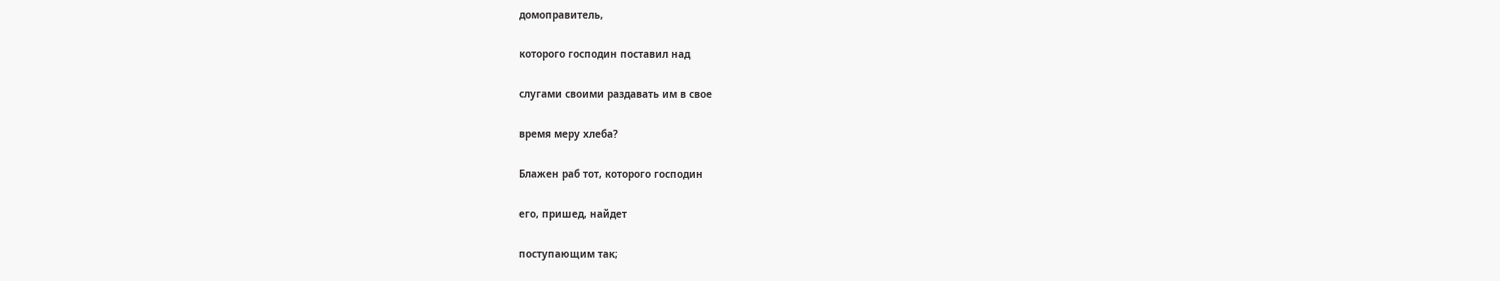домоправитель,

которого господин поставил над

слугами своими раздавать им в свое

время меру хлеба?

Блажен раб тот, которого господин

его, пришед, найдет

поступающим так;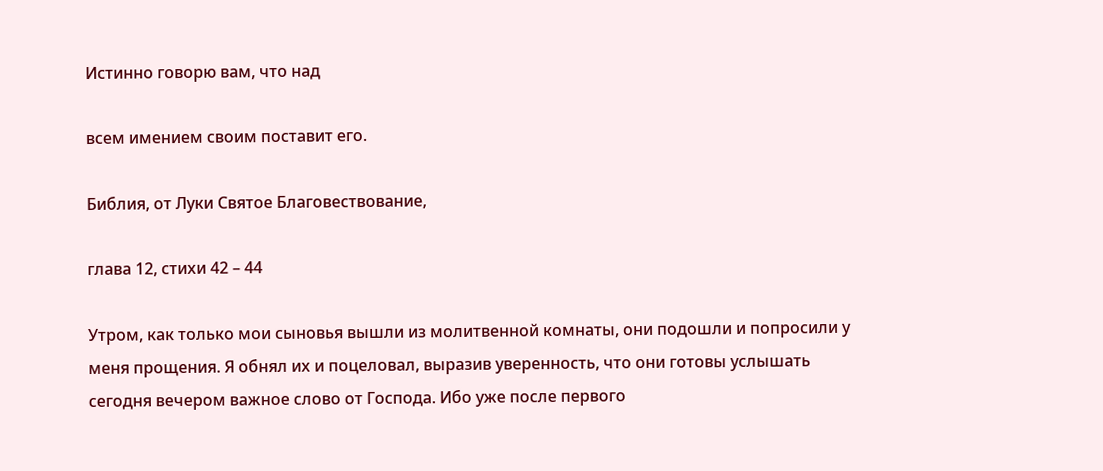Истинно говорю вам, что над

всем имением своим поставит его.

Библия, от Луки Святое Благовествование,

глава 12, стихи 42 – 44

Утром, как только мои сыновья вышли из молитвенной комнаты, они подошли и попросили у меня прощения. Я обнял их и поцеловал, выразив уверенность, что они готовы услышать сегодня вечером важное слово от Господа. Ибо уже после первого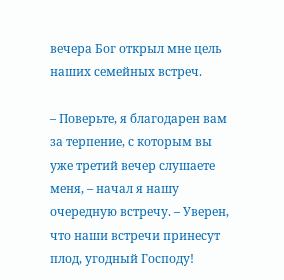вечера Бог открыл мне цель наших семейных встреч.

– Поверьте, я благодарен вам за терпение, с которым вы уже третий вечер слушаете меня, – начал я нашу очередную встречу. – Уверен, что наши встречи принесут плод, угодный Господу!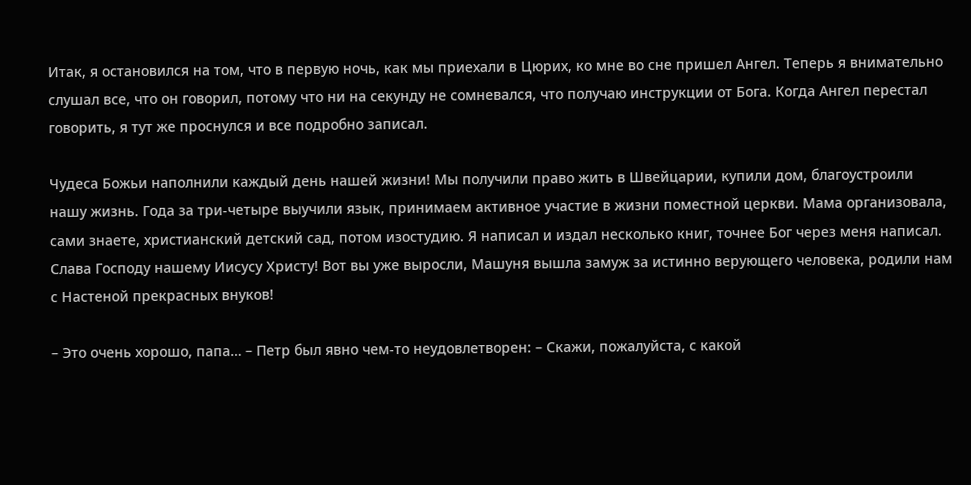Итак, я остановился на том, что в первую ночь, как мы приехали в Цюрих, ко мне во сне пришел Ангел. Теперь я внимательно слушал все, что он говорил, потому что ни на секунду не сомневался, что получаю инструкции от Бога. Когда Ангел перестал говорить, я тут же проснулся и все подробно записал.

Чудеса Божьи наполнили каждый день нашей жизни! Мы получили право жить в Швейцарии, купили дом, благоустроили нашу жизнь. Года за три-четыре выучили язык, принимаем активное участие в жизни поместной церкви. Мама организовала, сами знаете, христианский детский сад, потом изостудию. Я написал и издал несколько книг, точнее Бог через меня написал. Слава Господу нашему Иисусу Христу! Вот вы уже выросли, Машуня вышла замуж за истинно верующего человека, родили нам с Настеной прекрасных внуков!

– Это очень хорошо, папа… – Петр был явно чем-то неудовлетворен: – Скажи, пожалуйста, с какой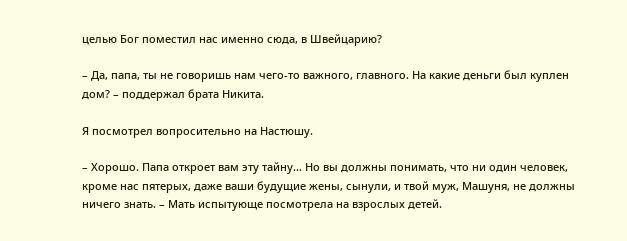целью Бог поместил нас именно сюда, в Швейцарию?

– Да, папа, ты не говоришь нам чего-то важного, главного. На какие деньги был куплен дом? – поддержал брата Никита.

Я посмотрел вопросительно на Настюшу.

– Хорошо. Папа откроет вам эту тайну… Но вы должны понимать, что ни один человек, кроме нас пятерых, даже ваши будущие жены, сынули, и твой муж, Машуня, не должны ничего знать. – Мать испытующе посмотрела на взрослых детей.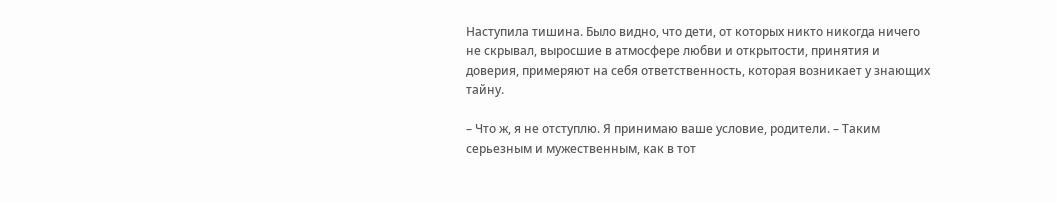Наступила тишина. Было видно, что дети, от которых никто никогда ничего не скрывал, выросшие в атмосфере любви и открытости, принятия и доверия, примеряют на себя ответственность, которая возникает у знающих тайну.

– Что ж, я не отступлю. Я принимаю ваше условие, родители. – Таким серьезным и мужественным, как в тот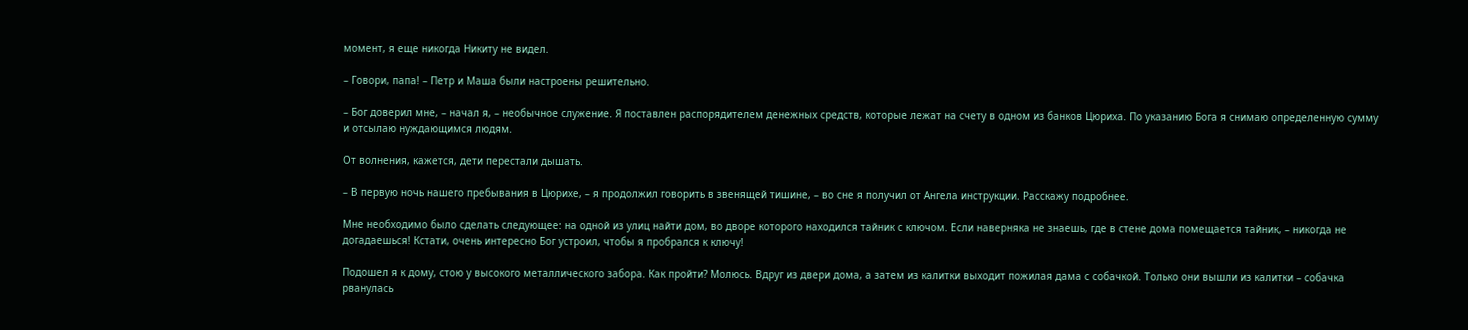момент, я еще никогда Никиту не видел.

– Говори, папа! – Петр и Маша были настроены решительно.

– Бог доверил мне, – начал я, – необычное служение. Я поставлен распорядителем денежных средств, которые лежат на счету в одном из банков Цюриха. По указанию Бога я снимаю определенную сумму и отсылаю нуждающимся людям.

От волнения, кажется, дети перестали дышать.

– В первую ночь нашего пребывания в Цюрихе, – я продолжил говорить в звенящей тишине, – во сне я получил от Ангела инструкции. Расскажу подробнее.

Мне необходимо было сделать следующее: на одной из улиц найти дом, во дворе которого находился тайник с ключом. Если наверняка не знаешь, где в стене дома помещается тайник, – никогда не догадаешься! Кстати, очень интересно Бог устроил, чтобы я пробрался к ключу!

Подошел я к дому, стою у высокого металлического забора. Как пройти? Молюсь. Вдруг из двери дома, а затем из калитки выходит пожилая дама с собачкой. Только они вышли из калитки – собачка рванулась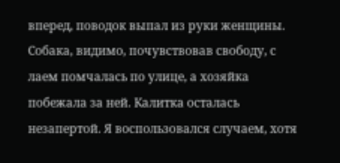вперед, поводок выпал из руки женщины. Собака, видимо, почувствовав свободу, с лаем помчалась по улице, а хозяйка побежала за ней. Калитка осталась незапертой. Я воспользовался случаем, хотя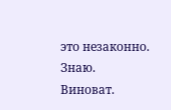это незаконно. Знаю. Виноват.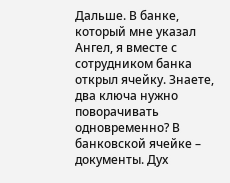Дальше. В банке, который мне указал Ангел, я вместе с сотрудником банка открыл ячейку. Знаете, два ключа нужно поворачивать одновременно? В банковской ячейке – документы. Дух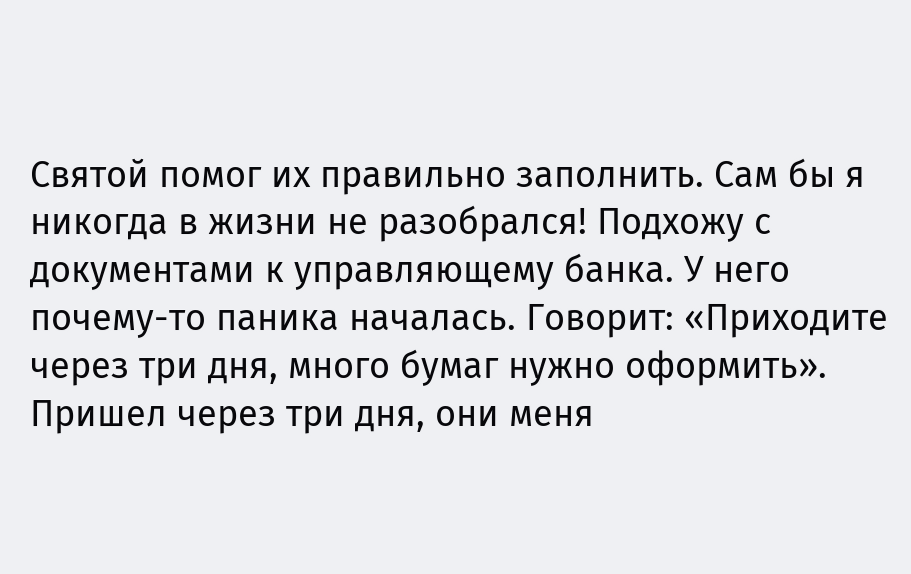Святой помог их правильно заполнить. Сам бы я никогда в жизни не разобрался! Подхожу с документами к управляющему банка. У него почему-то паника началась. Говорит: «Приходите через три дня, много бумаг нужно оформить». Пришел через три дня, они меня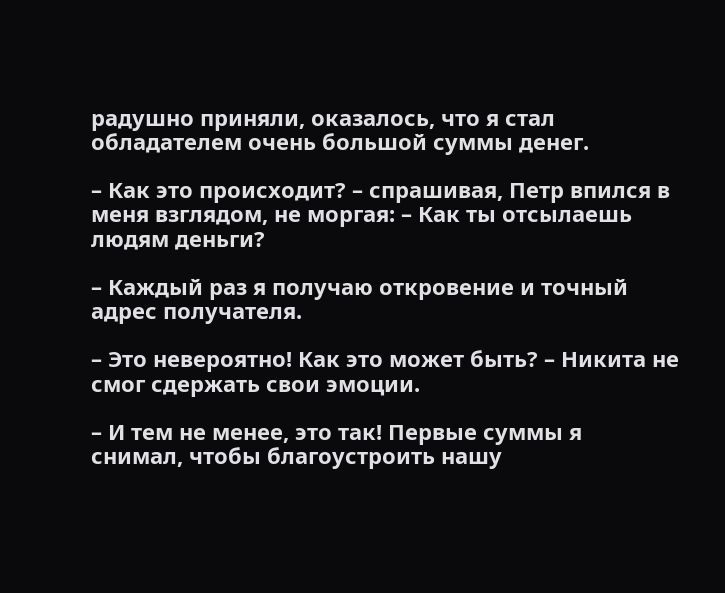радушно приняли, оказалось, что я стал обладателем очень большой суммы денег.

– Как это происходит? – спрашивая, Петр впился в меня взглядом, не моргая: – Как ты отсылаешь людям деньги?

– Каждый раз я получаю откровение и точный адрес получателя.

– Это невероятно! Как это может быть? – Никита не смог сдержать свои эмоции.

– И тем не менее, это так! Первые суммы я снимал, чтобы благоустроить нашу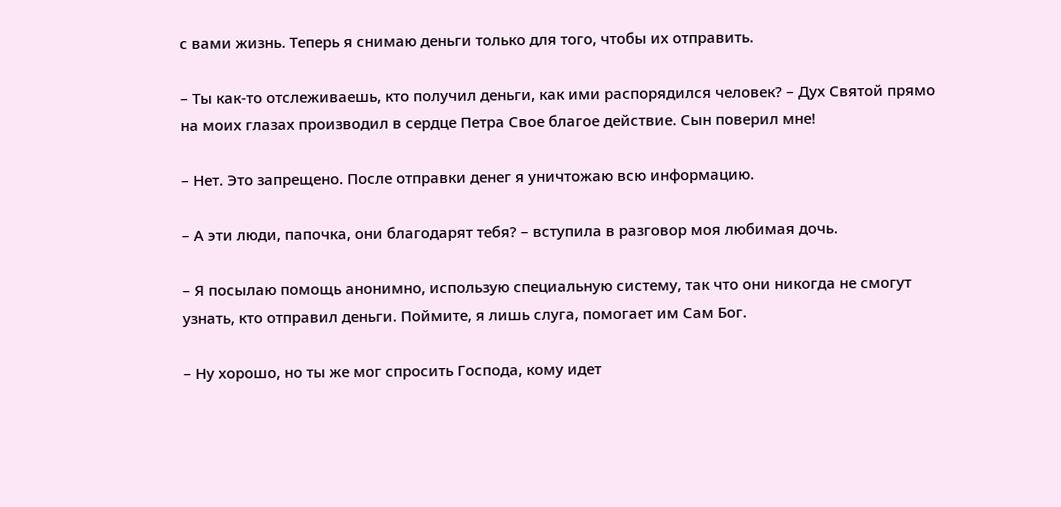с вами жизнь. Теперь я снимаю деньги только для того, чтобы их отправить.

– Ты как-то отслеживаешь, кто получил деньги, как ими распорядился человек? – Дух Святой прямо на моих глазах производил в сердце Петра Свое благое действие. Сын поверил мне!

– Нет. Это запрещено. После отправки денег я уничтожаю всю информацию.

– А эти люди, папочка, они благодарят тебя? – вступила в разговор моя любимая дочь.

– Я посылаю помощь анонимно, использую специальную систему, так что они никогда не смогут узнать, кто отправил деньги. Поймите, я лишь слуга, помогает им Сам Бог.

– Ну хорошо, но ты же мог спросить Господа, кому идет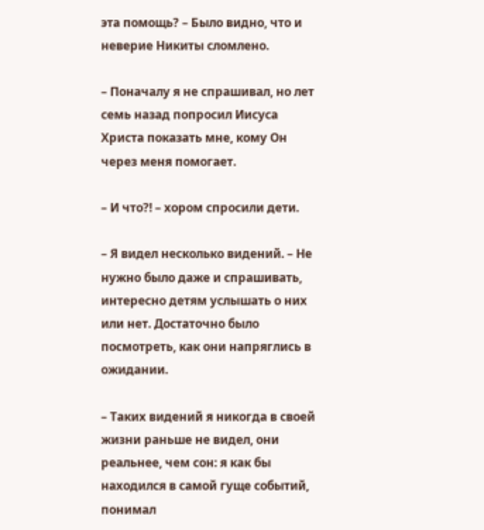эта помощь? – Было видно, что и неверие Никиты сломлено.

– Поначалу я не спрашивал, но лет семь назад попросил Иисуса Христа показать мне, кому Он через меня помогает.

– И что?! – хором спросили дети.

– Я видел несколько видений. – Не нужно было даже и спрашивать, интересно детям услышать о них или нет. Достаточно было посмотреть, как они напряглись в ожидании.

– Таких видений я никогда в своей жизни раньше не видел, они реальнее, чем сон: я как бы находился в самой гуще событий, понимал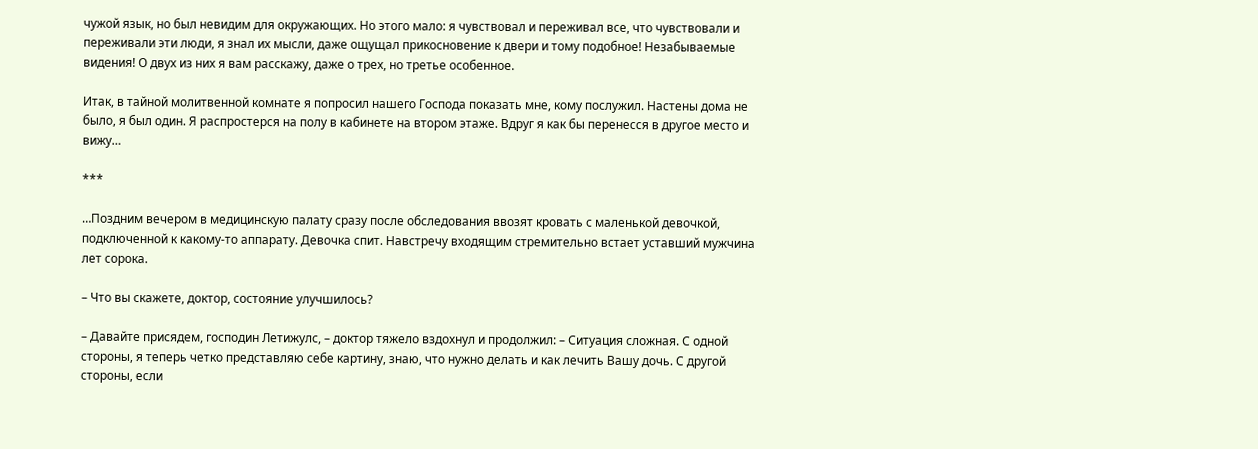чужой язык, но был невидим для окружающих. Но этого мало: я чувствовал и переживал все, что чувствовали и переживали эти люди, я знал их мысли, даже ощущал прикосновение к двери и тому подобное! Незабываемые видения! О двух из них я вам расскажу, даже о трех, но третье особенное.

Итак, в тайной молитвенной комнате я попросил нашего Господа показать мне, кому послужил. Настены дома не было, я был один. Я распростерся на полу в кабинете на втором этаже. Вдруг я как бы перенесся в другое место и вижу…

***

…Поздним вечером в медицинскую палату сразу после обследования ввозят кровать с маленькой девочкой, подключенной к какому-то аппарату. Девочка спит. Навстречу входящим стремительно встает уставший мужчина лет сорока.

– Что вы скажете, доктор, состояние улучшилось?

– Давайте присядем, господин Летижулс, – доктор тяжело вздохнул и продолжил: – Ситуация сложная. С одной стороны, я теперь четко представляю себе картину, знаю, что нужно делать и как лечить Вашу дочь. С другой стороны, если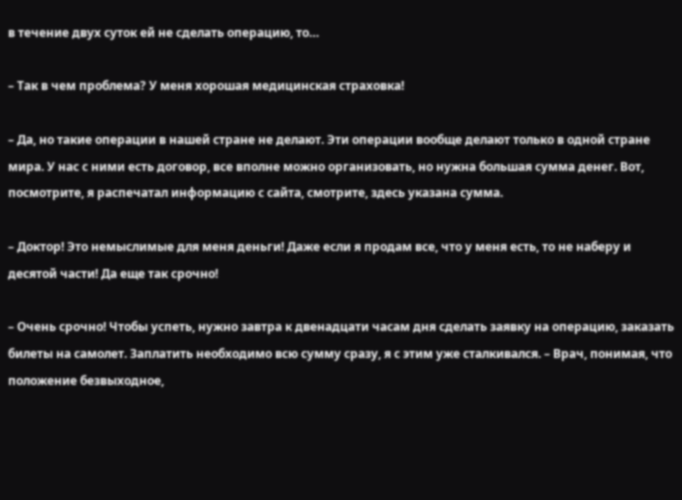в течение двух суток ей не сделать операцию, то…

– Так в чем проблема? У меня хорошая медицинская страховка!

– Да, но такие операции в нашей стране не делают. Эти операции вообще делают только в одной стране мира. У нас с ними есть договор, все вполне можно организовать, но нужна большая сумма денег. Вот, посмотрите, я распечатал информацию с сайта, смотрите, здесь указана сумма.

– Доктор! Это немыслимые для меня деньги! Даже если я продам все, что у меня есть, то не наберу и десятой части! Да еще так срочно!

– Очень срочно! Чтобы успеть, нужно завтра к двенадцати часам дня сделать заявку на операцию, заказать билеты на самолет. Заплатить необходимо всю сумму сразу, я с этим уже сталкивался. – Врач, понимая, что положение безвыходное,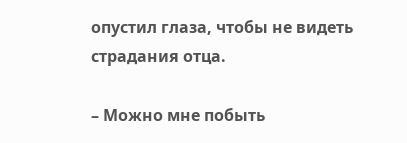опустил глаза, чтобы не видеть страдания отца.

– Можно мне побыть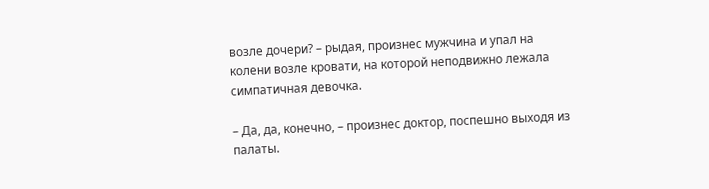возле дочери? – рыдая, произнес мужчина и упал на колени возле кровати, на которой неподвижно лежала симпатичная девочка.

– Да, да, конечно, – произнес доктор, поспешно выходя из палаты.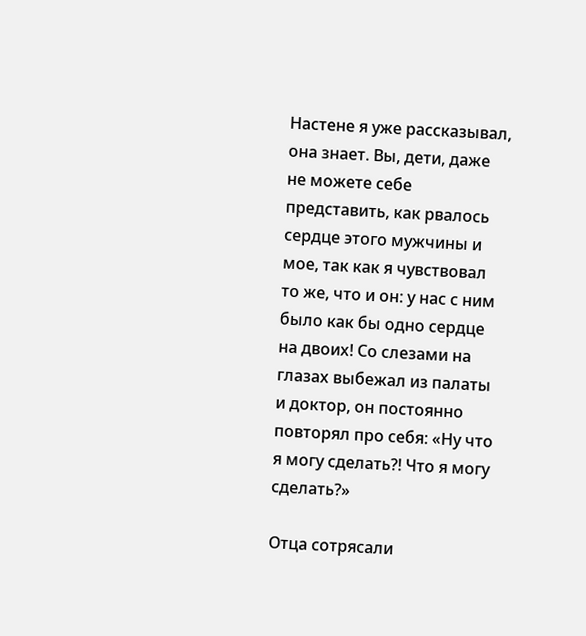Настене я уже рассказывал, она знает. Вы, дети, даже не можете себе представить, как рвалось сердце этого мужчины и мое, так как я чувствовал то же, что и он: у нас с ним было как бы одно сердце на двоих! Со слезами на глазах выбежал из палаты и доктор, он постоянно повторял про себя: «Ну что я могу сделать?! Что я могу сделать?»

Отца сотрясали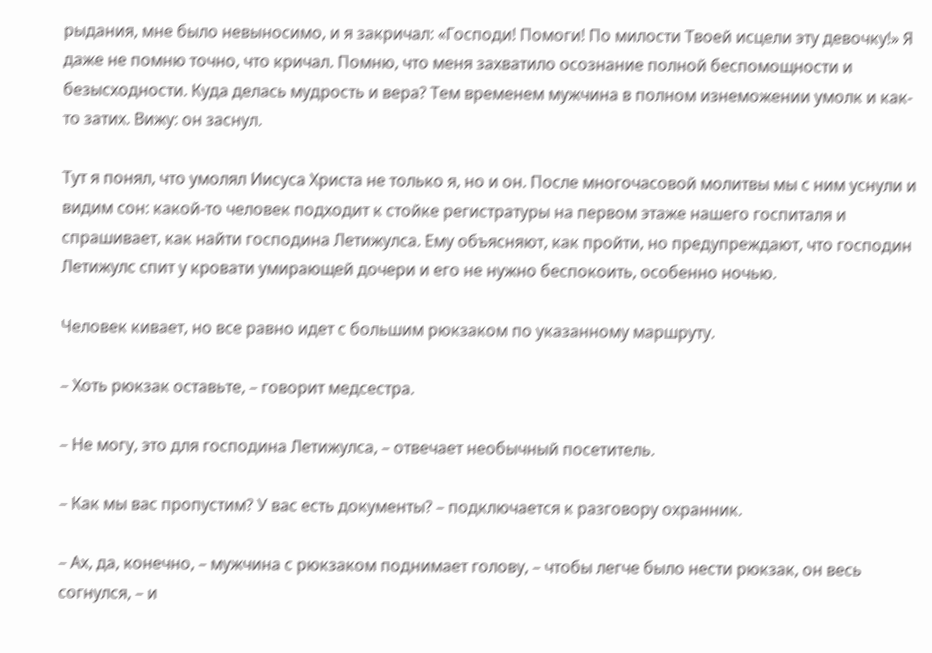рыдания, мне было невыносимо, и я закричал: «Господи! Помоги! По милости Твоей исцели эту девочку!» Я даже не помню точно, что кричал. Помню, что меня захватило осознание полной беспомощности и безысходности. Куда делась мудрость и вера? Тем временем мужчина в полном изнеможении умолк и как-то затих. Вижу: он заснул.

Тут я понял, что умолял Иисуса Христа не только я, но и он. После многочасовой молитвы мы с ним уснули и видим сон: какой-то человек подходит к стойке регистратуры на первом этаже нашего госпиталя и спрашивает, как найти господина Летижулса. Ему объясняют, как пройти, но предупреждают, что господин Летижулс спит у кровати умирающей дочери и его не нужно беспокоить, особенно ночью.

Человек кивает, но все равно идет с большим рюкзаком по указанному маршруту.

– Хоть рюкзак оставьте, – говорит медсестра.

– Не могу, это для господина Летижулса, – отвечает необычный посетитель.

– Как мы вас пропустим? У вас есть документы? – подключается к разговору охранник.

– Ах, да, конечно, – мужчина с рюкзаком поднимает голову, – чтобы легче было нести рюкзак, он весь согнулся, – и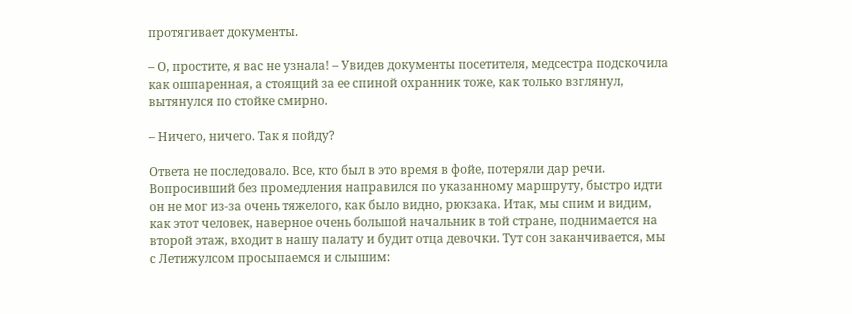протягивает документы.

– О, простите, я вас не узнала! – Увидев документы посетителя, медсестра подскочила как ошпаренная, а стоящий за ее спиной охранник тоже, как только взглянул, вытянулся по стойке смирно.

– Ничего, ничего. Так я пойду?

Ответа не последовало. Все, кто был в это время в фойе, потеряли дар речи. Вопросивший без промедления направился по указанному маршруту, быстро идти он не мог из-за очень тяжелого, как было видно, рюкзака. Итак, мы спим и видим, как этот человек, наверное очень большой начальник в той стране, поднимается на второй этаж, входит в нашу палату и будит отца девочки. Тут сон заканчивается, мы с Летижулсом просыпаемся и слышим: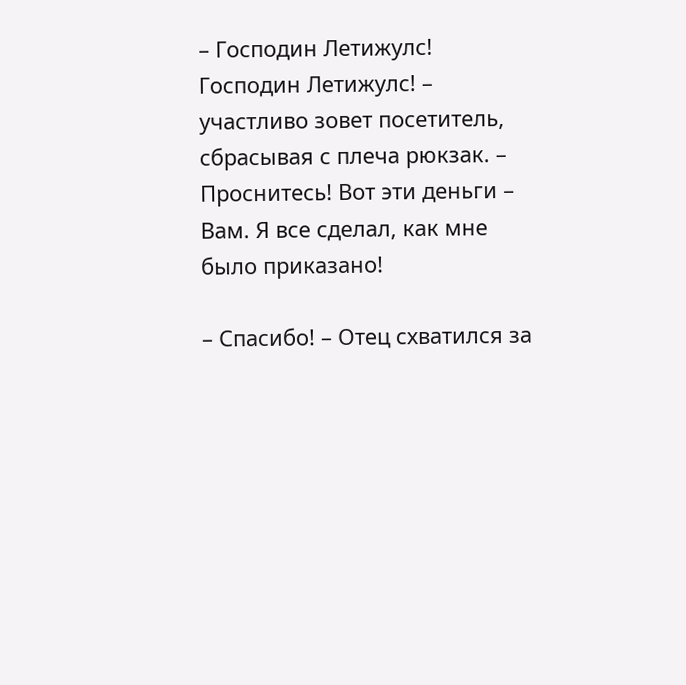– Господин Летижулс! Господин Летижулс! – участливо зовет посетитель, сбрасывая с плеча рюкзак. – Проснитесь! Вот эти деньги – Вам. Я все сделал, как мне было приказано!

– Спасибо! – Отец схватился за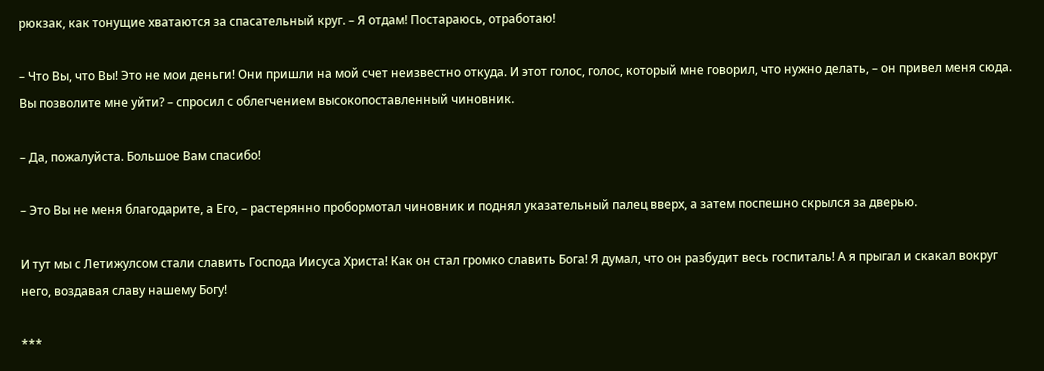рюкзак, как тонущие хватаются за спасательный круг. – Я отдам! Постараюсь, отработаю!

– Что Вы, что Вы! Это не мои деньги! Они пришли на мой счет неизвестно откуда. И этот голос, голос, который мне говорил, что нужно делать, – он привел меня сюда. Вы позволите мне уйти? – спросил с облегчением высокопоставленный чиновник.

– Да, пожалуйста. Большое Вам спасибо!

– Это Вы не меня благодарите, а Его, – растерянно пробормотал чиновник и поднял указательный палец вверх, а затем поспешно скрылся за дверью.

И тут мы с Летижулсом стали славить Господа Иисуса Христа! Как он стал громко славить Бога! Я думал, что он разбудит весь госпиталь! А я прыгал и скакал вокруг него, воздавая славу нашему Богу!

***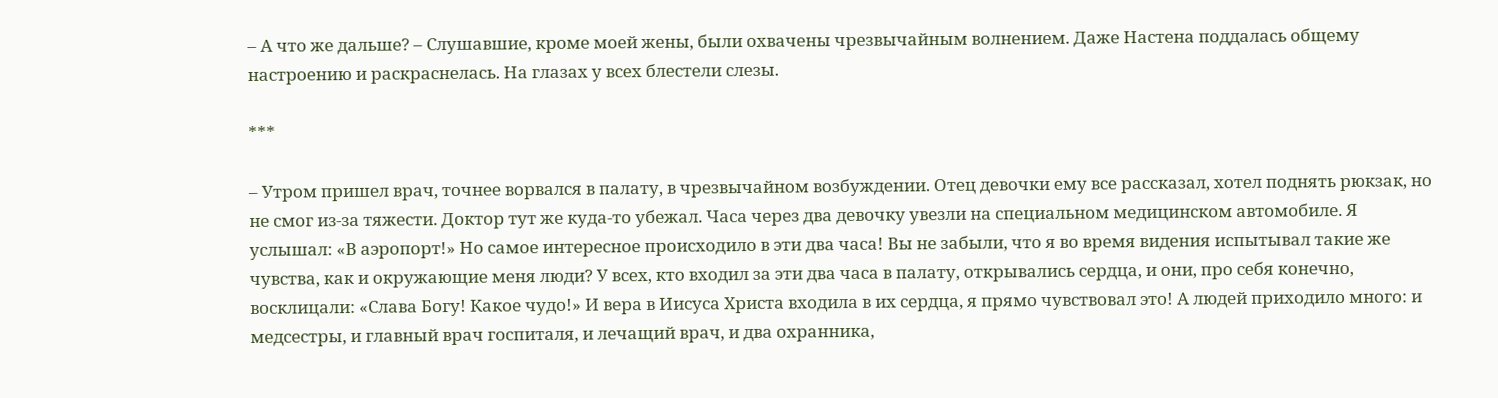– А что же дальше? – Слушавшие, кроме моей жены, были охвачены чрезвычайным волнением. Даже Настена поддалась общему настроению и раскраснелась. На глазах у всех блестели слезы.

***

– Утром пришел врач, точнее ворвался в палату, в чрезвычайном возбуждении. Отец девочки ему все рассказал, хотел поднять рюкзак, но не смог из-за тяжести. Доктор тут же куда-то убежал. Часа через два девочку увезли на специальном медицинском автомобиле. Я услышал: «В аэропорт!» Но самое интересное происходило в эти два часа! Вы не забыли, что я во время видения испытывал такие же чувства, как и окружающие меня люди? У всех, кто входил за эти два часа в палату, открывались сердца, и они, про себя конечно, восклицали: «Слава Богу! Какое чудо!» И вера в Иисуса Христа входила в их сердца, я прямо чувствовал это! А людей приходило много: и медсестры, и главный врач госпиталя, и лечащий врач, и два охранника,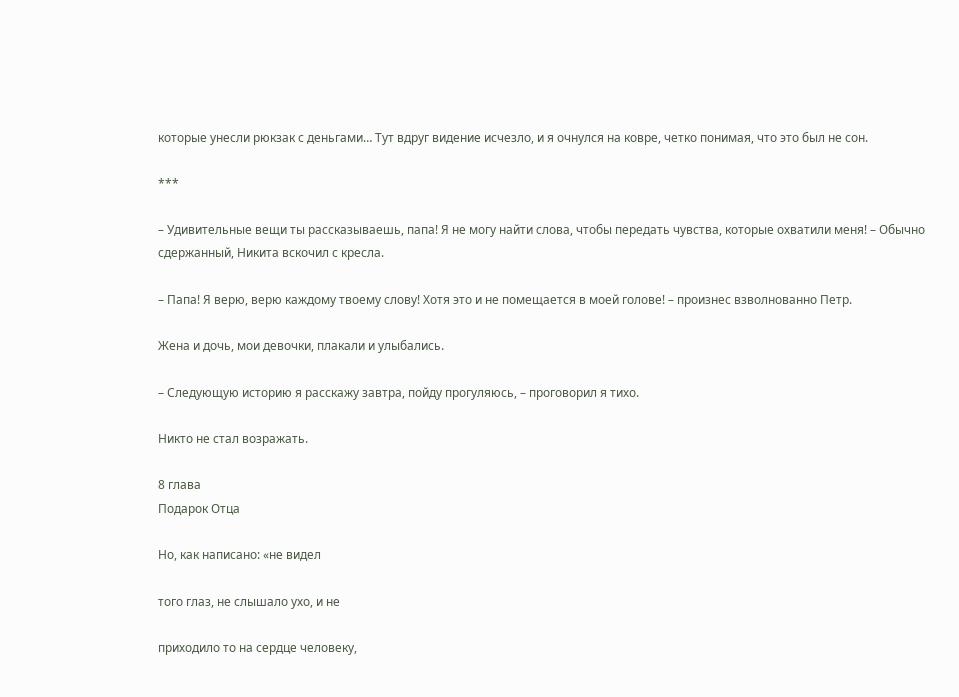которые унесли рюкзак с деньгами… Тут вдруг видение исчезло, и я очнулся на ковре, четко понимая, что это был не сон.

***

– Удивительные вещи ты рассказываешь, папа! Я не могу найти слова, чтобы передать чувства, которые охватили меня! – Обычно сдержанный, Никита вскочил с кресла.

– Папа! Я верю, верю каждому твоему слову! Хотя это и не помещается в моей голове! – произнес взволнованно Петр.

Жена и дочь, мои девочки, плакали и улыбались.

– Следующую историю я расскажу завтра, пойду прогуляюсь, – проговорил я тихо.

Никто не стал возражать.

8 глава
Подарок Отца

Но, как написано: «не видел

того глаз, не слышало ухо, и не

приходило то на сердце человеку,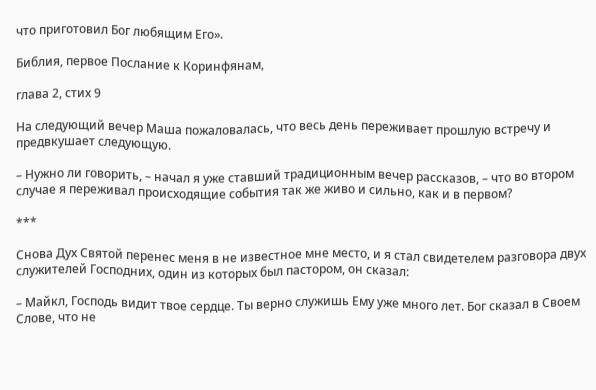что приготовил Бог любящим Его».

Библия, первое Послание к Коринфянам,

глава 2, стих 9

На следующий вечер Маша пожаловалась, что весь день переживает прошлую встречу и предвкушает следующую.

– Нужно ли говорить, – начал я уже ставший традиционным вечер рассказов, – что во втором случае я переживал происходящие события так же живо и сильно, как и в первом?

***

Снова Дух Святой перенес меня в не известное мне место, и я стал свидетелем разговора двух служителей Господних, один из которых был пастором, он сказал:

– Майкл, Господь видит твое сердце. Ты верно служишь Ему уже много лет. Бог сказал в Своем Слове, что не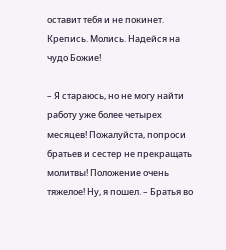оставит тебя и не покинет. Крепись. Молись. Надейся на чудо Божие!

– Я стараюсь, но не могу найти работу уже более четырех месяцев! Пожалуйста, попроси братьев и сестер не прекращать молитвы! Положение очень тяжелое! Ну, я пошел. – Братья во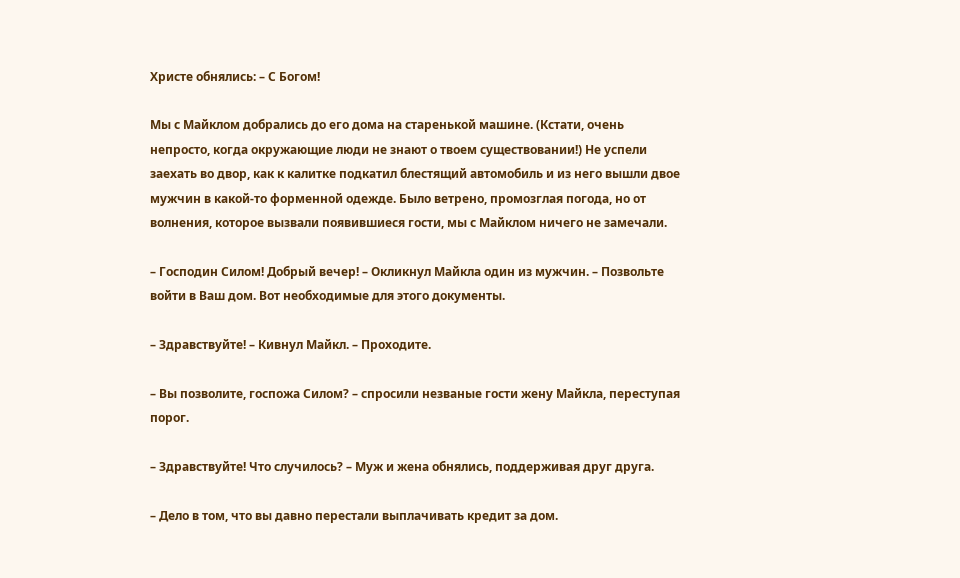Христе обнялись: – С Богом!

Мы с Майклом добрались до его дома на старенькой машине. (Кстати, очень непросто, когда окружающие люди не знают о твоем существовании!) Не успели заехать во двор, как к калитке подкатил блестящий автомобиль и из него вышли двое мужчин в какой-то форменной одежде. Было ветрено, промозглая погода, но от волнения, которое вызвали появившиеся гости, мы с Майклом ничего не замечали.

– Господин Силом! Добрый вечер! – Окликнул Майкла один из мужчин. – Позвольте войти в Ваш дом. Вот необходимые для этого документы.

– Здравствуйте! – Кивнул Майкл. – Проходите.

– Вы позволите, госпожа Силом? – спросили незваные гости жену Майкла, переступая порог.

– Здравствуйте! Что случилось? – Муж и жена обнялись, поддерживая друг друга.

– Дело в том, что вы давно перестали выплачивать кредит за дом.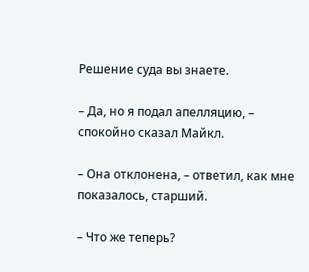Решение суда вы знаете.

– Да, но я подал апелляцию, – спокойно сказал Майкл.

– Она отклонена, – ответил, как мне показалось, старший.

– Что же теперь?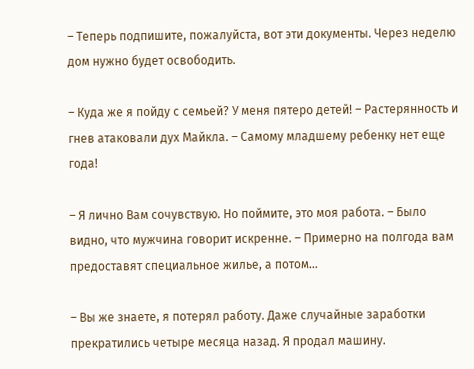– Теперь подпишите, пожалуйста, вот эти документы. Через неделю дом нужно будет освободить.

– Куда же я пойду с семьей? У меня пятеро детей! – Растерянность и гнев атаковали дух Майкла. – Самому младшему ребенку нет еще года!

– Я лично Вам сочувствую. Но поймите, это моя работа. – Было видно, что мужчина говорит искренне. – Примерно на полгода вам предоставят специальное жилье, а потом…

– Вы же знаете, я потерял работу. Даже случайные заработки прекратились четыре месяца назад. Я продал машину.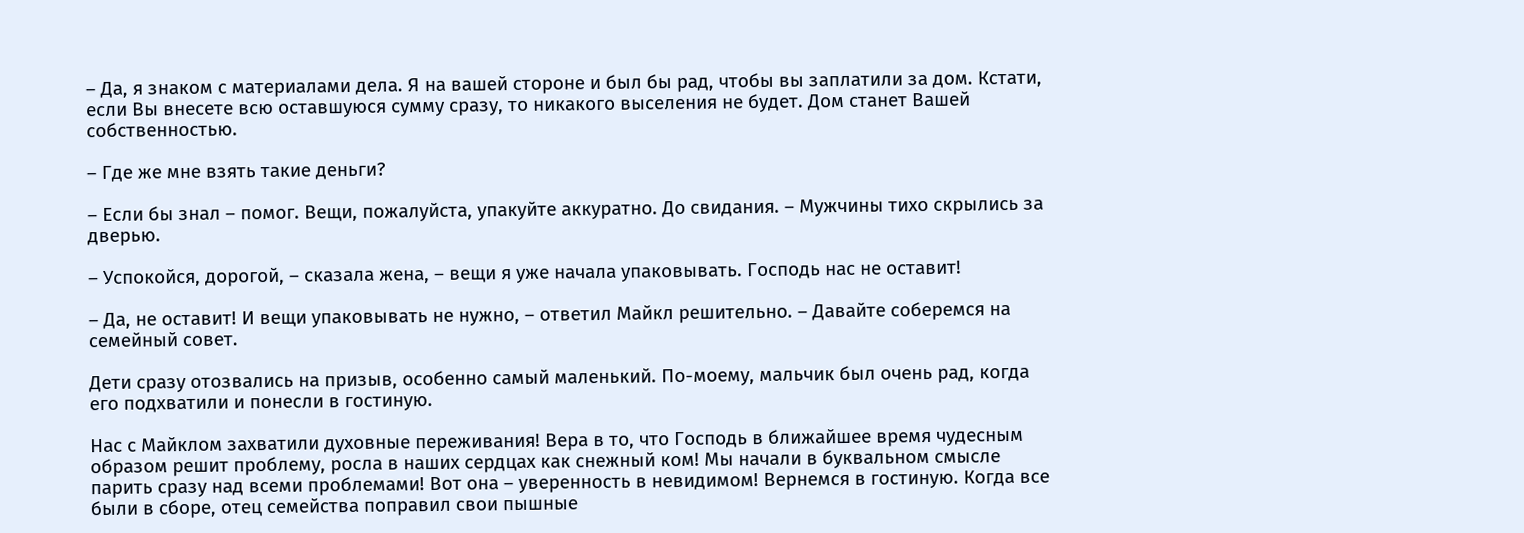– Да, я знаком с материалами дела. Я на вашей стороне и был бы рад, чтобы вы заплатили за дом. Кстати, если Вы внесете всю оставшуюся сумму сразу, то никакого выселения не будет. Дом станет Вашей собственностью.

– Где же мне взять такие деньги?

– Если бы знал – помог. Вещи, пожалуйста, упакуйте аккуратно. До свидания. – Мужчины тихо скрылись за дверью.

– Успокойся, дорогой, – сказала жена, – вещи я уже начала упаковывать. Господь нас не оставит!

– Да, не оставит! И вещи упаковывать не нужно, – ответил Майкл решительно. – Давайте соберемся на семейный совет.

Дети сразу отозвались на призыв, особенно самый маленький. По-моему, мальчик был очень рад, когда его подхватили и понесли в гостиную.

Нас с Майклом захватили духовные переживания! Вера в то, что Господь в ближайшее время чудесным образом решит проблему, росла в наших сердцах как снежный ком! Мы начали в буквальном смысле парить сразу над всеми проблемами! Вот она – уверенность в невидимом! Вернемся в гостиную. Когда все были в сборе, отец семейства поправил свои пышные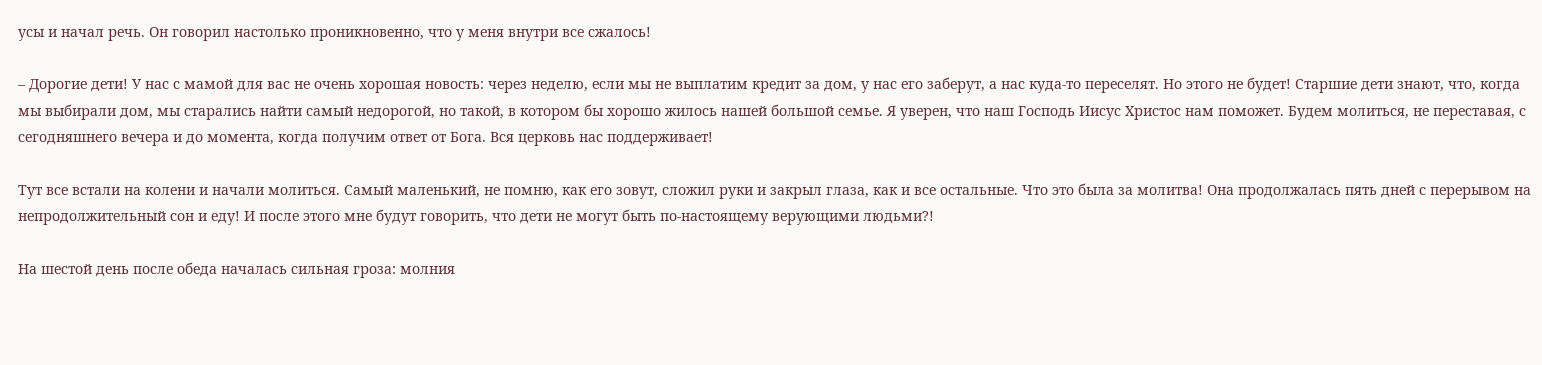усы и начал речь. Он говорил настолько проникновенно, что у меня внутри все сжалось!

– Дорогие дети! У нас с мамой для вас не очень хорошая новость: через неделю, если мы не выплатим кредит за дом, у нас его заберут, а нас куда-то переселят. Но этого не будет! Старшие дети знают, что, когда мы выбирали дом, мы старались найти самый недорогой, но такой, в котором бы хорошо жилось нашей большой семье. Я уверен, что наш Господь Иисус Христос нам поможет. Будем молиться, не переставая, с сегодняшнего вечера и до момента, когда получим ответ от Бога. Вся церковь нас поддерживает!

Тут все встали на колени и начали молиться. Самый маленький, не помню, как его зовут, сложил руки и закрыл глаза, как и все остальные. Что это была за молитва! Она продолжалась пять дней с перерывом на непродолжительный сон и еду! И после этого мне будут говорить, что дети не могут быть по-настоящему верующими людьми?!

На шестой день после обеда началась сильная гроза: молния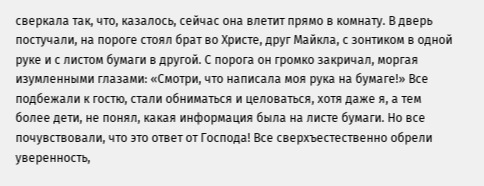сверкала так, что, казалось, сейчас она влетит прямо в комнату. В дверь постучали, на пороге стоял брат во Христе, друг Майкла, с зонтиком в одной руке и с листом бумаги в другой. С порога он громко закричал, моргая изумленными глазами: «Смотри, что написала моя рука на бумаге!» Все подбежали к гостю, стали обниматься и целоваться, хотя даже я, а тем более дети, не понял, какая информация была на листе бумаги. Но все почувствовали, что это ответ от Господа! Все сверхъестественно обрели уверенность,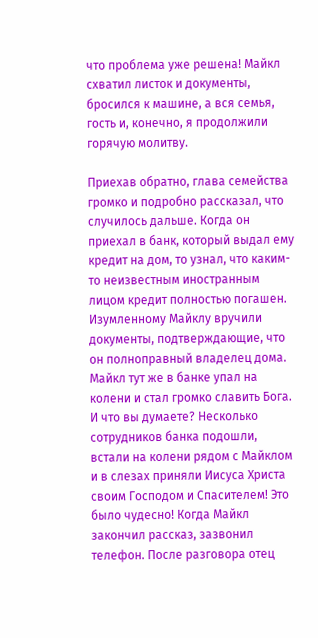что проблема уже решена! Майкл схватил листок и документы, бросился к машине, а вся семья, гость и, конечно, я продолжили горячую молитву.

Приехав обратно, глава семейства громко и подробно рассказал, что случилось дальше. Когда он приехал в банк, который выдал ему кредит на дом, то узнал, что каким-то неизвестным иностранным лицом кредит полностью погашен. Изумленному Майклу вручили документы, подтверждающие, что он полноправный владелец дома. Майкл тут же в банке упал на колени и стал громко славить Бога. И что вы думаете? Несколько сотрудников банка подошли, встали на колени рядом с Майклом и в слезах приняли Иисуса Христа своим Господом и Спасителем! Это было чудесно! Когда Майкл закончил рассказ, зазвонил телефон. После разговора отец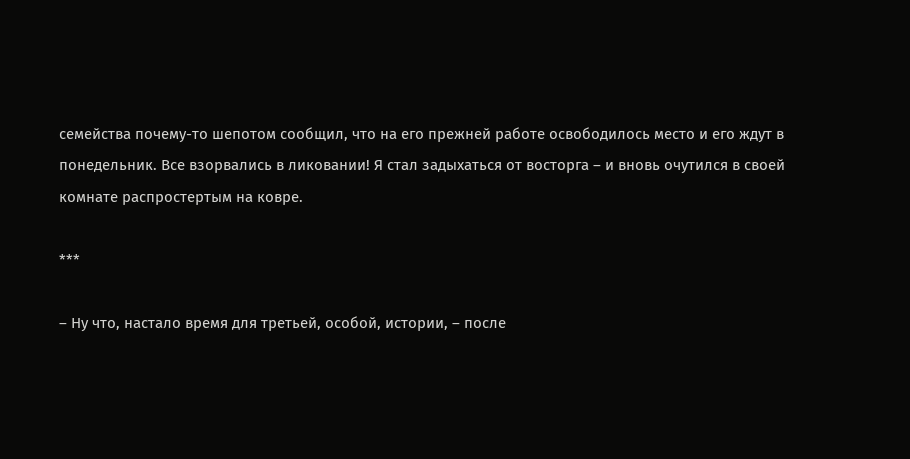семейства почему-то шепотом сообщил, что на его прежней работе освободилось место и его ждут в понедельник. Все взорвались в ликовании! Я стал задыхаться от восторга – и вновь очутился в своей комнате распростертым на ковре.

***

– Ну что, настало время для третьей, особой, истории, – после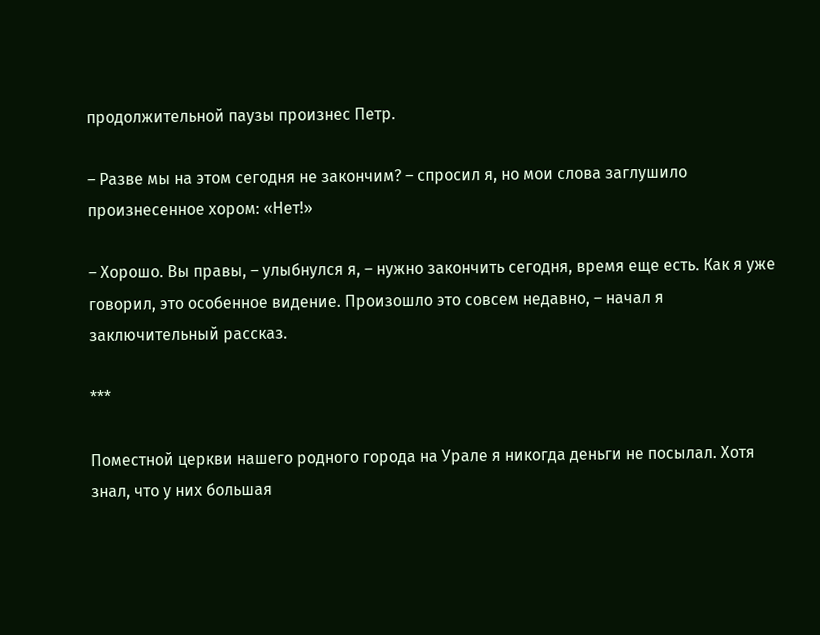продолжительной паузы произнес Петр.

– Разве мы на этом сегодня не закончим? – спросил я, но мои слова заглушило произнесенное хором: «Нет!»

– Хорошо. Вы правы, – улыбнулся я, – нужно закончить сегодня, время еще есть. Как я уже говорил, это особенное видение. Произошло это совсем недавно, – начал я заключительный рассказ.

***

Поместной церкви нашего родного города на Урале я никогда деньги не посылал. Хотя знал, что у них большая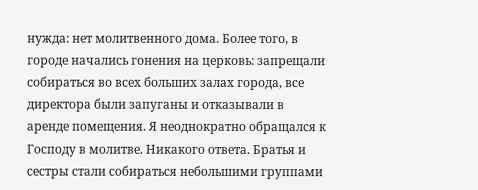нужда: нет молитвенного дома. Более того, в городе начались гонения на церковь: запрещали собираться во всех больших залах города, все директора были запуганы и отказывали в аренде помещения. Я неоднократно обращался к Господу в молитве. Никакого ответа. Братья и сестры стали собираться небольшими группами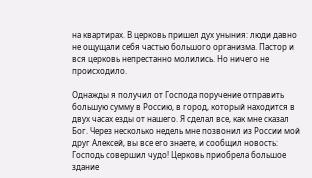на квартирах. В церковь пришел дух уныния: люди давно не ощущали себя частью большого организма. Пастор и вся церковь непрестанно молились. Но ничего не происходило.

Однажды я получил от Господа поручение отправить большую сумму в Россию, в город, который находится в двух часах езды от нашего. Я сделал все, как мне сказал Бог. Через несколько недель мне позвонил из России мой друг Алексей, вы все его знаете, и сообщил новость: Господь совершил чудо! Церковь приобрела большое здание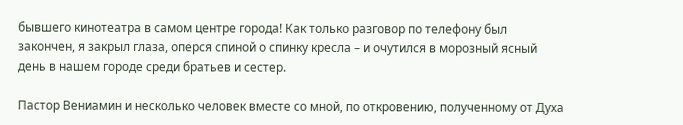бывшего кинотеатра в самом центре города! Как только разговор по телефону был закончен, я закрыл глаза, оперся спиной о спинку кресла – и очутился в морозный ясный день в нашем городе среди братьев и сестер.

Пастор Вениамин и несколько человек вместе со мной, по откровению, полученному от Духа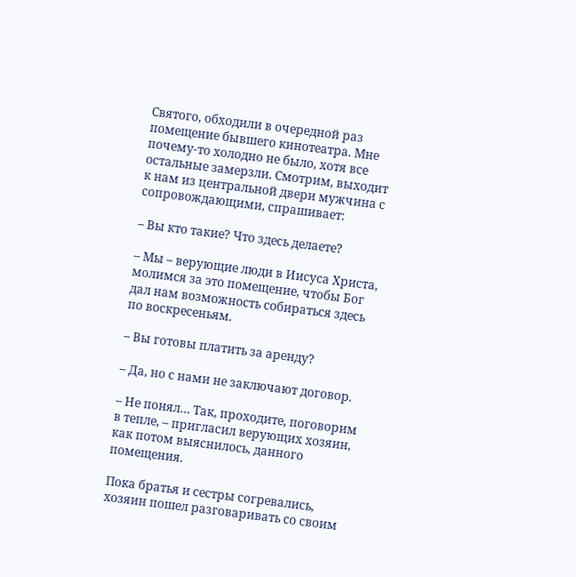Святого, обходили в очередной раз помещение бывшего кинотеатра. Мне почему-то холодно не было, хотя все остальные замерзли. Смотрим, выходит к нам из центральной двери мужчина с сопровождающими, спрашивает:

– Вы кто такие? Что здесь делаете?

– Мы – верующие люди в Иисуса Христа, молимся за это помещение, чтобы Бог дал нам возможность собираться здесь по воскресеньям.

– Вы готовы платить за аренду?

– Да, но с нами не заключают договор.

– Не понял… Так, проходите, поговорим в тепле, – пригласил верующих хозяин, как потом выяснилось, данного помещения.

Пока братья и сестры согревались, хозяин пошел разговаривать со своим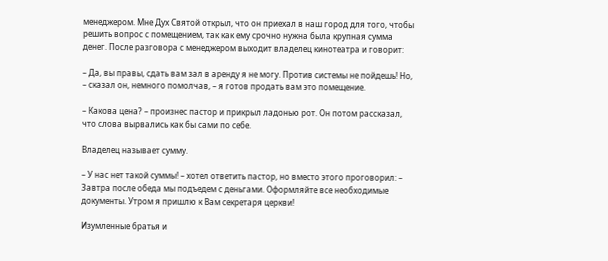менеджером. Мне Дух Святой открыл, что он приехал в наш город для того, чтобы решить вопрос с помещением, так как ему срочно нужна была крупная сумма денег. После разговора с менеджером выходит владелец кинотеатра и говорит:

– Да, вы правы, сдать вам зал в аренду я не могу. Против системы не пойдешь! Но, – сказал он, немного помолчав, – я готов продать вам это помещение.

– Какова цена? – произнес пастор и прикрыл ладонью рот. Он потом рассказал, что слова вырвались как бы сами по себе.

Владелец называет сумму.

– У нас нет такой суммы! – хотел ответить пастор, но вместо этого проговорил: – Завтра после обеда мы подъедем с деньгами. Оформляйте все необходимые документы. Утром я пришлю к Вам секретаря церкви!

Изумленные братья и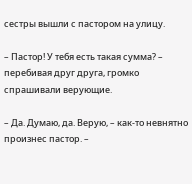сестры вышли с пастором на улицу.

– Пастор! У тебя есть такая сумма? – перебивая друг друга, громко спрашивали верующие.

– Да. Думаю, да. Верую, – как-то невнятно произнес пастор. –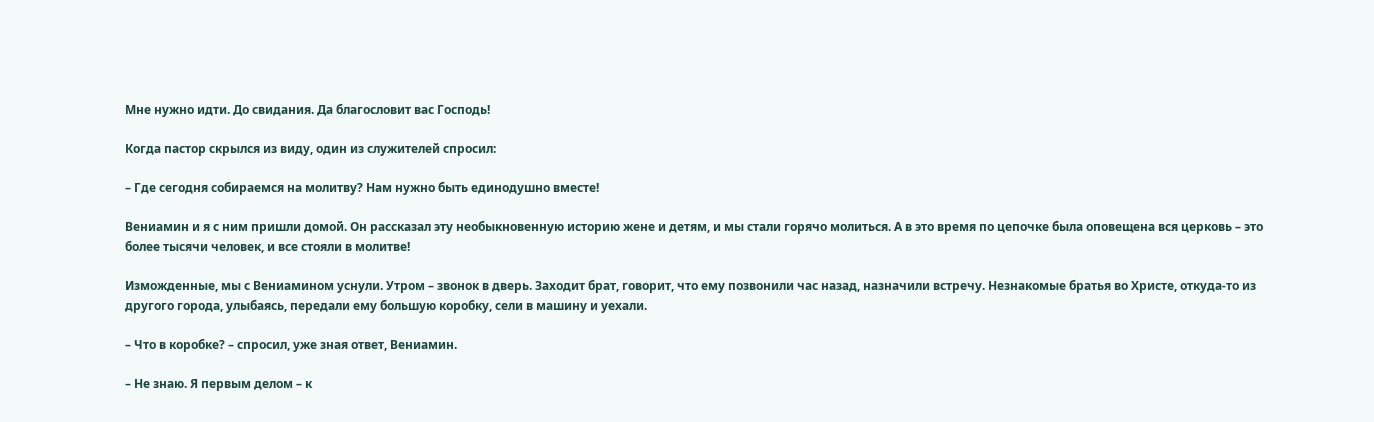Мне нужно идти. До свидания. Да благословит вас Господь!

Когда пастор скрылся из виду, один из служителей спросил:

– Где сегодня собираемся на молитву? Нам нужно быть единодушно вместе!

Вениамин и я с ним пришли домой. Он рассказал эту необыкновенную историю жене и детям, и мы стали горячо молиться. А в это время по цепочке была оповещена вся церковь – это более тысячи человек, и все стояли в молитве!

Изможденные, мы с Вениамином уснули. Утром – звонок в дверь. Заходит брат, говорит, что ему позвонили час назад, назначили встречу. Незнакомые братья во Христе, откуда-то из другого города, улыбаясь, передали ему большую коробку, сели в машину и уехали.

– Что в коробке? – спросил, уже зная ответ, Вениамин.

– Не знаю. Я первым делом – к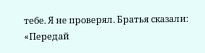тебе. Я не проверял. Братья сказали: «Передай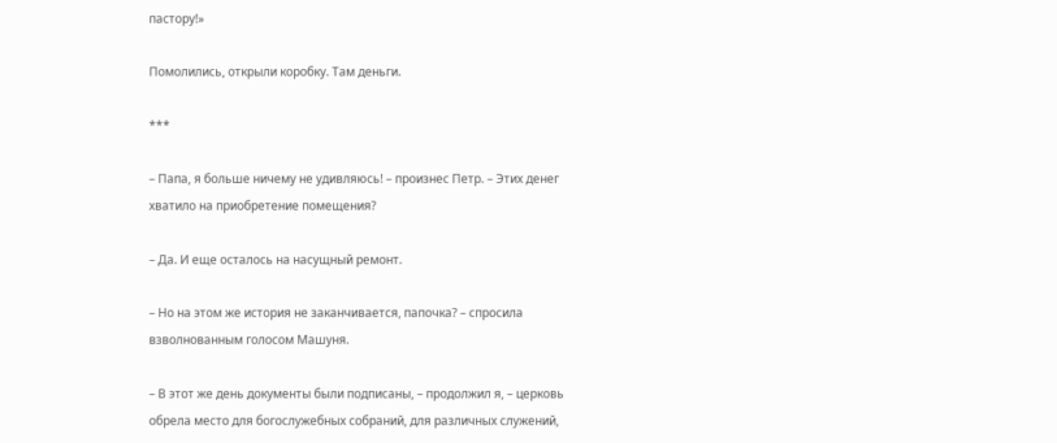пастору!»

Помолились, открыли коробку. Там деньги.

***

– Папа, я больше ничему не удивляюсь! – произнес Петр. – Этих денег хватило на приобретение помещения?

– Да. И еще осталось на насущный ремонт.

– Но на этом же история не заканчивается, папочка? – спросила взволнованным голосом Машуня.

– В этот же день документы были подписаны, – продолжил я, – церковь обрела место для богослужебных собраний, для различных служений,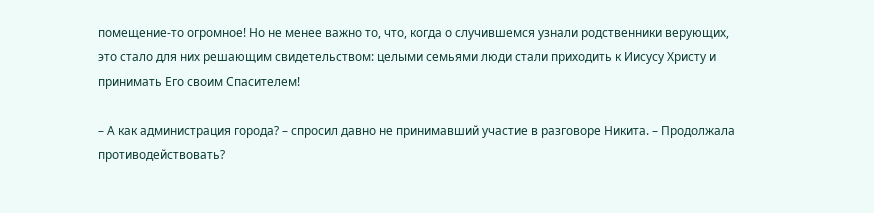помещение-то огромное! Но не менее важно то, что, когда о случившемся узнали родственники верующих, это стало для них решающим свидетельством: целыми семьями люди стали приходить к Иисусу Христу и принимать Его своим Спасителем!

– А как администрация города? – спросил давно не принимавший участие в разговоре Никита. – Продолжала противодействовать?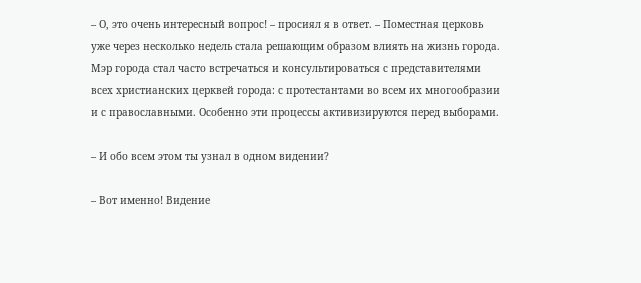– О, это очень интересный вопрос! – просиял я в ответ. – Поместная церковь уже через несколько недель стала решающим образом влиять на жизнь города. Мэр города стал часто встречаться и консультироваться с представителями всех христианских церквей города: с протестантами во всем их многообразии и с православными. Особенно эти процессы активизируются перед выборами.

– И обо всем этом ты узнал в одном видении?

– Вот именно! Видение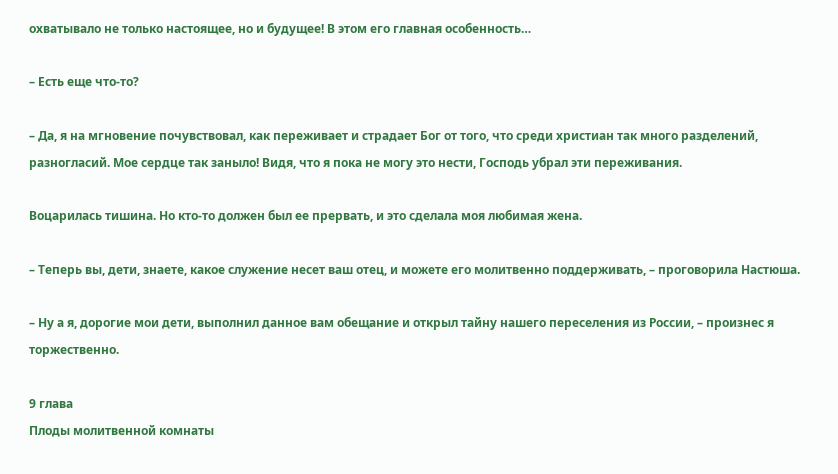охватывало не только настоящее, но и будущее! В этом его главная особенность…

– Есть еще что-то?

– Да, я на мгновение почувствовал, как переживает и страдает Бог от того, что среди христиан так много разделений, разногласий. Мое сердце так заныло! Видя, что я пока не могу это нести, Господь убрал эти переживания.

Воцарилась тишина. Но кто-то должен был ее прервать, и это сделала моя любимая жена.

– Теперь вы, дети, знаете, какое служение несет ваш отец, и можете его молитвенно поддерживать, – проговорила Настюша.

– Ну а я, дорогие мои дети, выполнил данное вам обещание и открыл тайну нашего переселения из России, – произнес я торжественно.

9 глава
Плоды молитвенной комнаты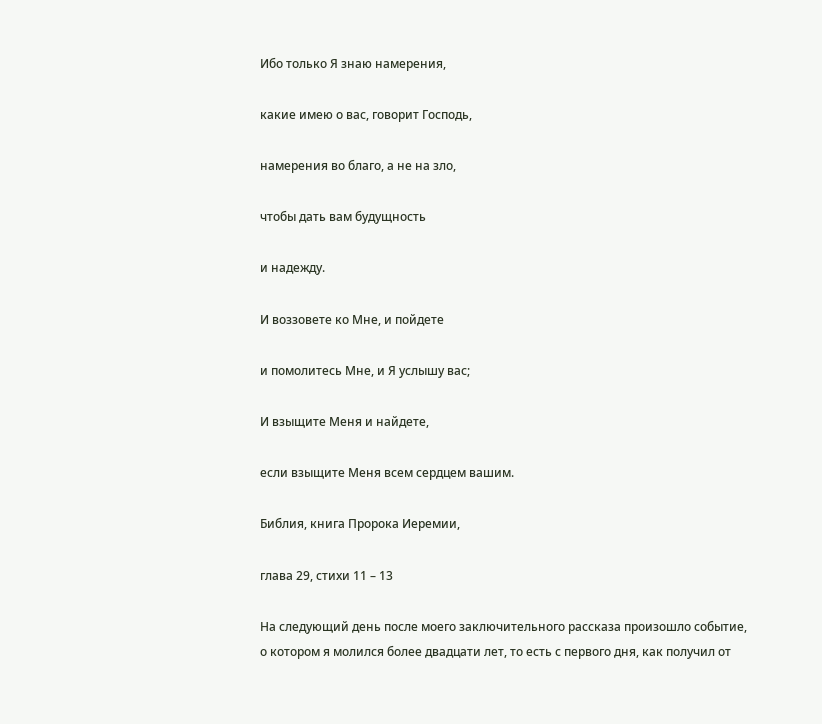Ибо только Я знаю намерения,

какие имею о вас, говорит Господь,

намерения во благо, а не на зло,

чтобы дать вам будущность

и надежду.

И воззовете ко Мне, и пойдете

и помолитесь Мне, и Я услышу вас;

И взыщите Меня и найдете,

если взыщите Меня всем сердцем вашим.

Библия, книга Пророка Иеремии,

глава 29, стихи 11 – 13

На следующий день после моего заключительного рассказа произошло событие, о котором я молился более двадцати лет, то есть с первого дня, как получил от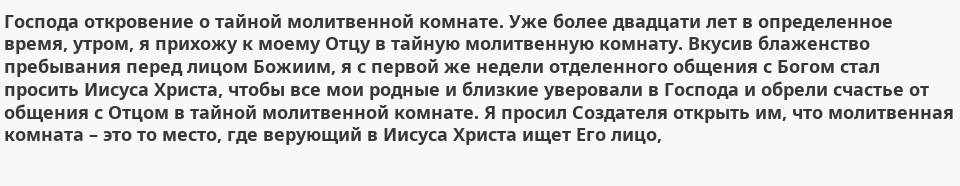Господа откровение о тайной молитвенной комнате. Уже более двадцати лет в определенное время, утром, я прихожу к моему Отцу в тайную молитвенную комнату. Вкусив блаженство пребывания перед лицом Божиим, я с первой же недели отделенного общения с Богом стал просить Иисуса Христа, чтобы все мои родные и близкие уверовали в Господа и обрели счастье от общения с Отцом в тайной молитвенной комнате. Я просил Создателя открыть им, что молитвенная комната – это то место, где верующий в Иисуса Христа ищет Его лицо,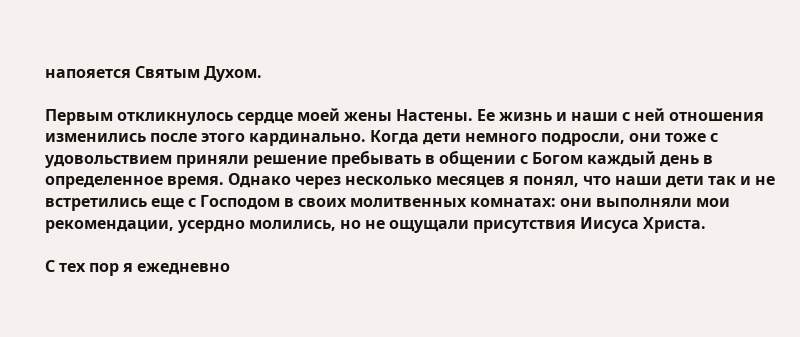напояется Святым Духом.

Первым откликнулось сердце моей жены Настены. Ее жизнь и наши с ней отношения изменились после этого кардинально. Когда дети немного подросли, они тоже с удовольствием приняли решение пребывать в общении с Богом каждый день в определенное время. Однако через несколько месяцев я понял, что наши дети так и не встретились еще с Господом в своих молитвенных комнатах: они выполняли мои рекомендации, усердно молились, но не ощущали присутствия Иисуса Христа.

С тех пор я ежедневно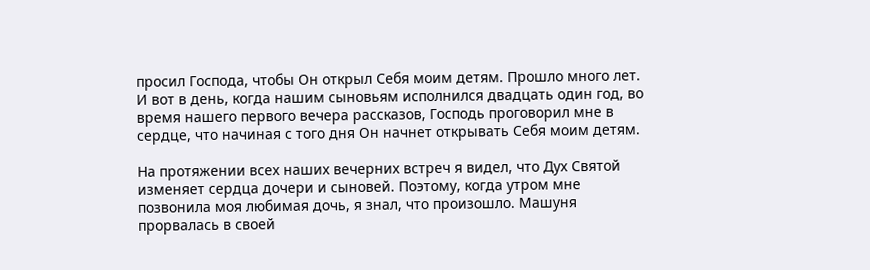просил Господа, чтобы Он открыл Себя моим детям. Прошло много лет. И вот в день, когда нашим сыновьям исполнился двадцать один год, во время нашего первого вечера рассказов, Господь проговорил мне в сердце, что начиная с того дня Он начнет открывать Себя моим детям.

На протяжении всех наших вечерних встреч я видел, что Дух Святой изменяет сердца дочери и сыновей. Поэтому, когда утром мне позвонила моя любимая дочь, я знал, что произошло. Машуня прорвалась в своей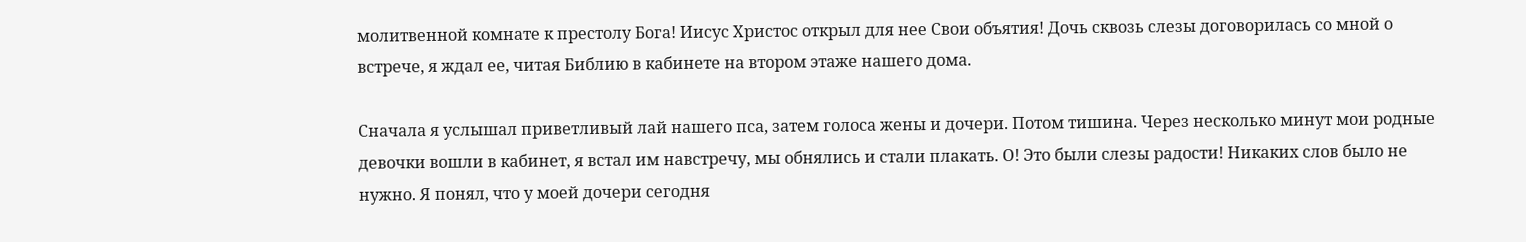молитвенной комнате к престолу Бога! Иисус Христос открыл для нее Свои объятия! Дочь сквозь слезы договорилась со мной о встрече, я ждал ее, читая Библию в кабинете на втором этаже нашего дома.

Сначала я услышал приветливый лай нашего пса, затем голоса жены и дочери. Потом тишина. Через несколько минут мои родные девочки вошли в кабинет, я встал им навстречу, мы обнялись и стали плакать. О! Это были слезы радости! Никаких слов было не нужно. Я понял, что у моей дочери сегодня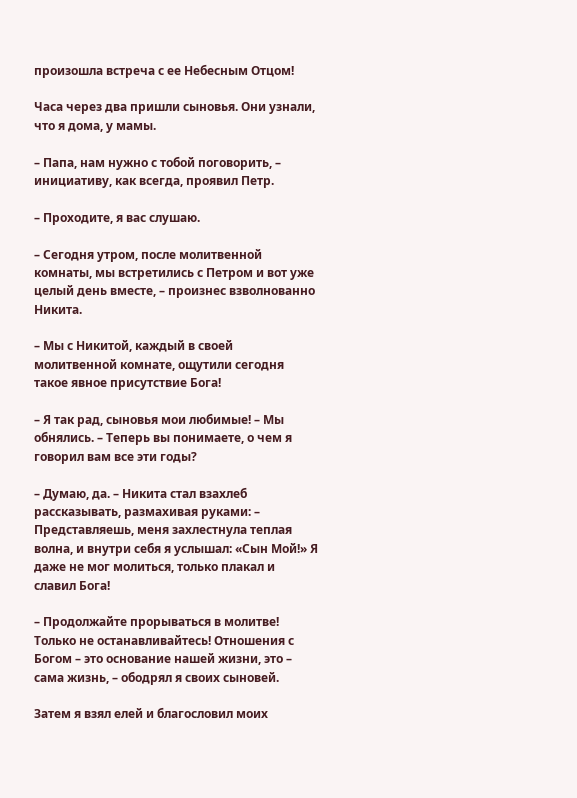произошла встреча с ее Небесным Отцом!

Часа через два пришли сыновья. Они узнали, что я дома, у мамы.

– Папа, нам нужно с тобой поговорить, – инициативу, как всегда, проявил Петр.

– Проходите, я вас слушаю.

– Сегодня утром, после молитвенной комнаты, мы встретились с Петром и вот уже целый день вместе, – произнес взволнованно Никита.

– Мы с Никитой, каждый в своей молитвенной комнате, ощутили сегодня такое явное присутствие Бога!

– Я так рад, сыновья мои любимые! – Мы обнялись. – Теперь вы понимаете, о чем я говорил вам все эти годы?

– Думаю, да. – Никита стал взахлеб рассказывать, размахивая руками: – Представляешь, меня захлестнула теплая волна, и внутри себя я услышал: «Сын Мой!» Я даже не мог молиться, только плакал и славил Бога!

– Продолжайте прорываться в молитве! Только не останавливайтесь! Отношения с Богом – это основание нашей жизни, это – сама жизнь, – ободрял я своих сыновей.

Затем я взял елей и благословил моих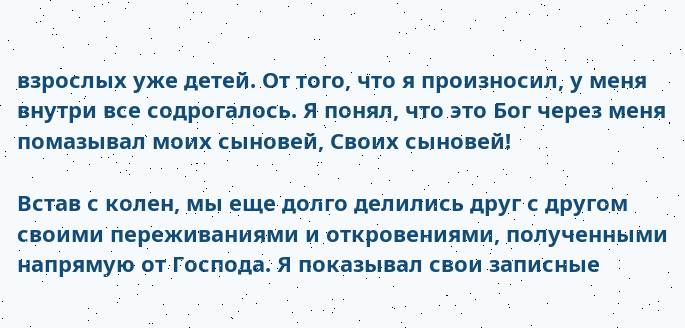взрослых уже детей. От того, что я произносил, у меня внутри все содрогалось. Я понял, что это Бог через меня помазывал моих сыновей, Своих сыновей!

Встав с колен, мы еще долго делились друг с другом своими переживаниями и откровениями, полученными напрямую от Господа. Я показывал свои записные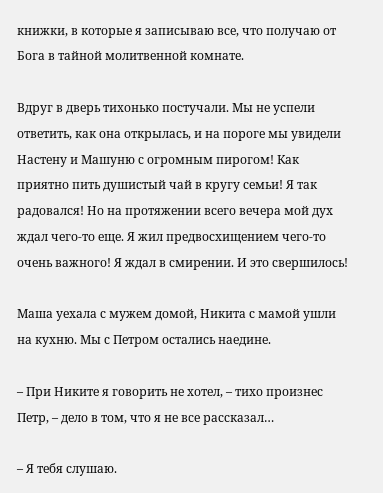книжки, в которые я записываю все, что получаю от Бога в тайной молитвенной комнате.

Вдруг в дверь тихонько постучали. Мы не успели ответить, как она открылась, и на пороге мы увидели Настену и Машуню с огромным пирогом! Как приятно пить душистый чай в кругу семьи! Я так радовался! Но на протяжении всего вечера мой дух ждал чего-то еще. Я жил предвосхищением чего-то очень важного! Я ждал в смирении. И это свершилось!

Маша уехала с мужем домой, Никита с мамой ушли на кухню. Мы с Петром остались наедине.

– При Никите я говорить не хотел, – тихо произнес Петр, – дело в том, что я не все рассказал…

– Я тебя слушаю.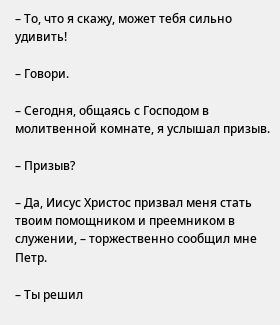– То, что я скажу, может тебя сильно удивить!

– Говори.

– Сегодня, общаясь с Господом в молитвенной комнате, я услышал призыв.

– Призыв?

– Да, Иисус Христос призвал меня стать твоим помощником и преемником в служении, – торжественно сообщил мне Петр.

– Ты решил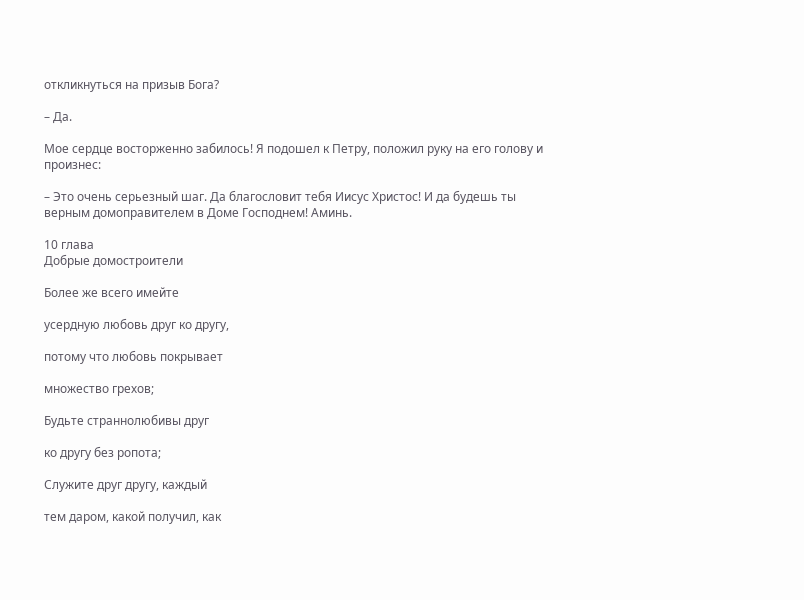откликнуться на призыв Бога?

– Да.

Мое сердце восторженно забилось! Я подошел к Петру, положил руку на его голову и произнес:

– Это очень серьезный шаг. Да благословит тебя Иисус Христос! И да будешь ты верным домоправителем в Доме Господнем! Аминь.

10 глава
Добрые домостроители

Более же всего имейте

усердную любовь друг ко другу,

потому что любовь покрывает

множество грехов;

Будьте страннолюбивы друг

ко другу без ропота;

Служите друг другу, каждый

тем даром, какой получил, как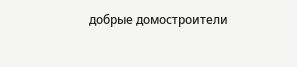добрые домостроители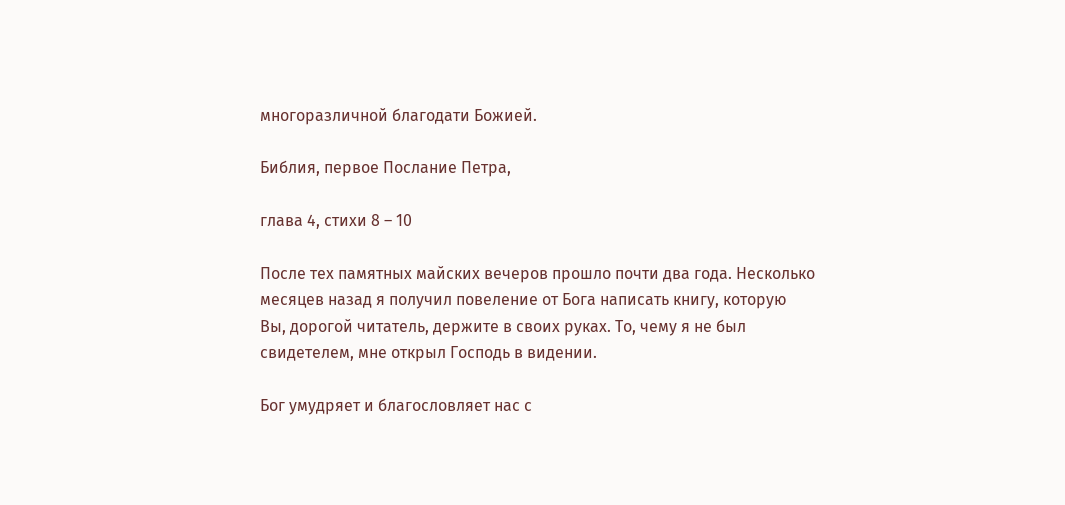многоразличной благодати Божией.

Библия, первое Послание Петра,

глава 4, стихи 8 – 10

После тех памятных майских вечеров прошло почти два года. Несколько месяцев назад я получил повеление от Бога написать книгу, которую Вы, дорогой читатель, держите в своих руках. То, чему я не был свидетелем, мне открыл Господь в видении.

Бог умудряет и благословляет нас с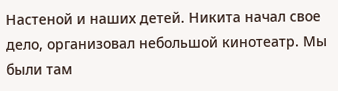Настеной и наших детей. Никита начал свое дело, организовал небольшой кинотеатр. Мы были там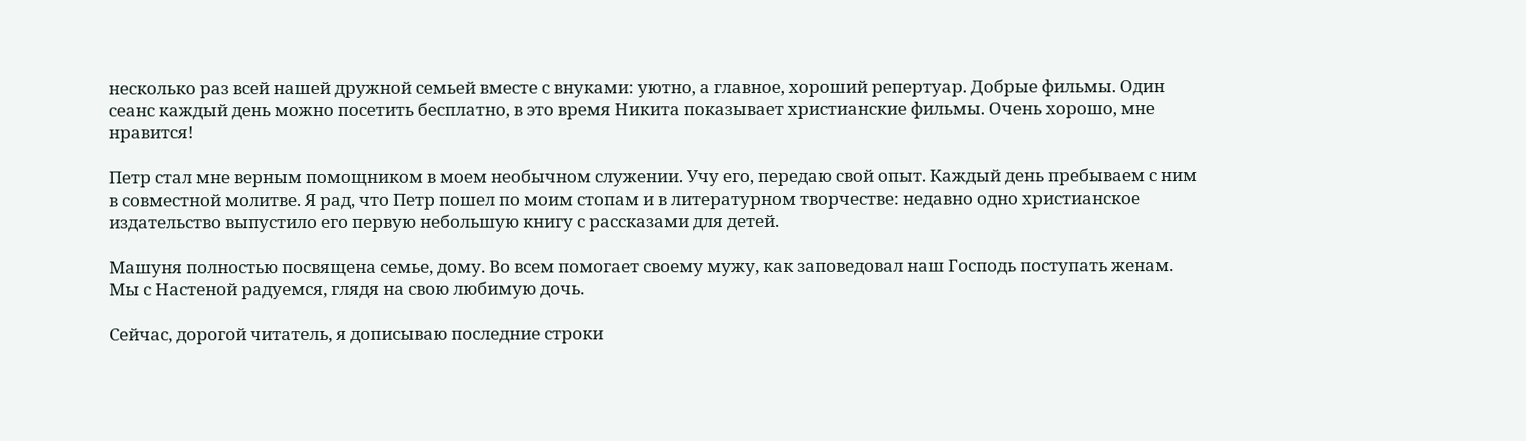несколько раз всей нашей дружной семьей вместе с внуками: уютно, а главное, хороший репертуар. Добрые фильмы. Один сеанс каждый день можно посетить бесплатно, в это время Никита показывает христианские фильмы. Очень хорошо, мне нравится!

Петр стал мне верным помощником в моем необычном служении. Учу его, передаю свой опыт. Каждый день пребываем с ним в совместной молитве. Я рад, что Петр пошел по моим стопам и в литературном творчестве: недавно одно христианское издательство выпустило его первую небольшую книгу с рассказами для детей.

Машуня полностью посвящена семье, дому. Во всем помогает своему мужу, как заповедовал наш Господь поступать женам. Мы с Настеной радуемся, глядя на свою любимую дочь.

Сейчас, дорогой читатель, я дописываю последние строки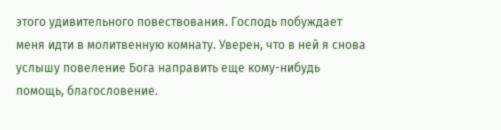этого удивительного повествования. Господь побуждает меня идти в молитвенную комнату. Уверен, что в ней я снова услышу повеление Бога направить еще кому-нибудь помощь, благословение.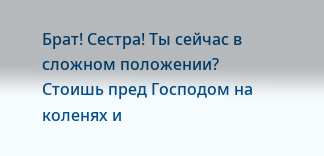Брат! Сестра! Ты сейчас в сложном положении? Стоишь пред Господом на коленях и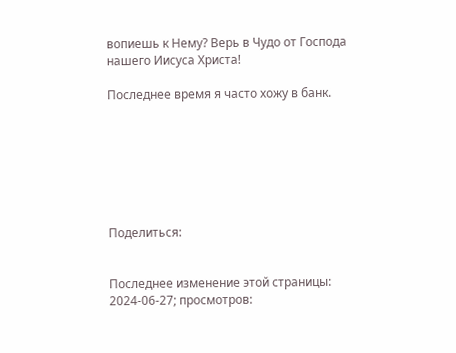вопиешь к Нему? Верь в Чудо от Господа нашего Иисуса Христа!

Последнее время я часто хожу в банк.







Поделиться:


Последнее изменение этой страницы: 2024-06-27; просмотров: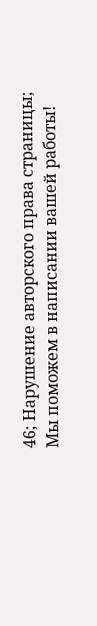46; Нарушение авторского права страницы; Мы поможем в написании вашей работы!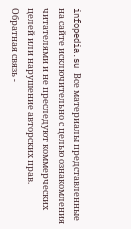infopedia.su Все материалы представленные на сайте исключительно с целью ознакомления читателями и не преследуют коммерческих целей или нарушение авторских прав. Обратная связь -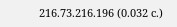216.73.216.196 (0.032 с.)